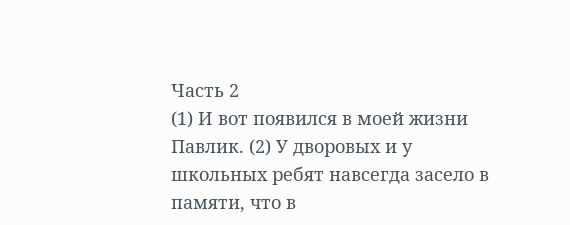Часть 2
(1) И вот появился в моей жизни Павлик. (2) У дворовых и у школьных ребят навсегда засело в памяти, что в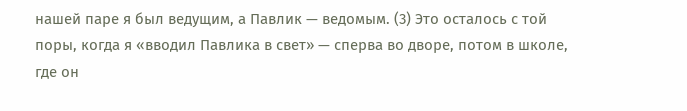нашей паре я был ведущим, а Павлик — ведомым. (3) Это осталось с той поры, когда я «вводил Павлика в свет» — сперва во дворе, потом в школе, где он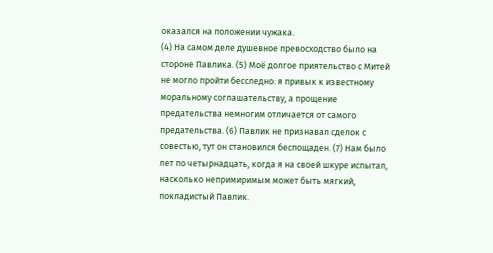оказался на положении чужака.
(4) На самом деле душевное превосходство было на стороне Павлика. (5) Моё долгое приятельство с Митей не могло пройти бесследно: я привык к известному моральному соглашательству, а прощение предательства немногим отличается от самого предательства. (6) Павлик не признавал сделок с совестью, тут он становился беспощаден. (7) Нам было лет по четырнадцать, когда я на своей шкуре испытал, насколько непримиримым может быть мягкий, покладистый Павлик.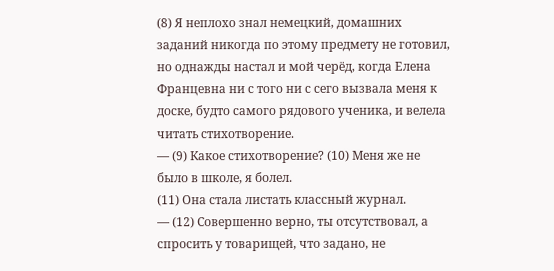(8) Я неплохо знал немецкий, домашних заданий никогда по этому предмету не готовил, но однажды настал и мой черёд, когда Елена Францевна ни с того ни с сего вызвала меня к доске, будто самого рядового ученика, и велела читать стихотворение.
— (9) Какое стихотворение? (10) Меня же не было в школе, я болел.
(11) Она стала листать классный журнал.
— (12) Совершенно верно, ты отсутствовал, а спросить у товарищей, что задано, не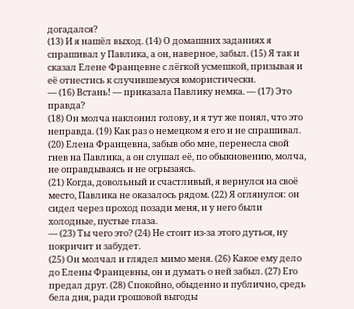догадался?
(13) И я нашёл выход. (14) О домашних заданиях я спрашивал у Павлика, а он, наверное, забыл. (15) Я так и сказал Елене Францевне с лёгкой усмешкой, призывая и её отнестись к случившемуся юмористически.
— (16) Встань! — приказала Павлику немка. — (17) Это правда?
(18) Он молча наклонил голову, и я тут же понял, что это неправда. (19) Как раз о немецком я его и не спрашивал.
(20) Елена Францевна, забыв обо мне, перенесла свой гнев на Павлика, а он слушал её, по обыкновению, молча, не оправдываясь и не огрызаясь.
(21) Когда, довольный и счастливый, я вернулся на своё место, Павлика не оказалось рядом. (22) Я оглянулся: он сидел через проход позади меня, и у него были холодные, пустые глаза.
— (23) Ты чего это? (24) Не стоит из-за этого дуться, ну покричит и забудет.
(25) Он молчал и глядел мимо меня. (26) Какое ему дело до Елены Францевны, он и думать о ней забыл. (27) Его предал друг. (28) Спокойно, обыденно и публично, средь бела дня, ради грошовой выгоды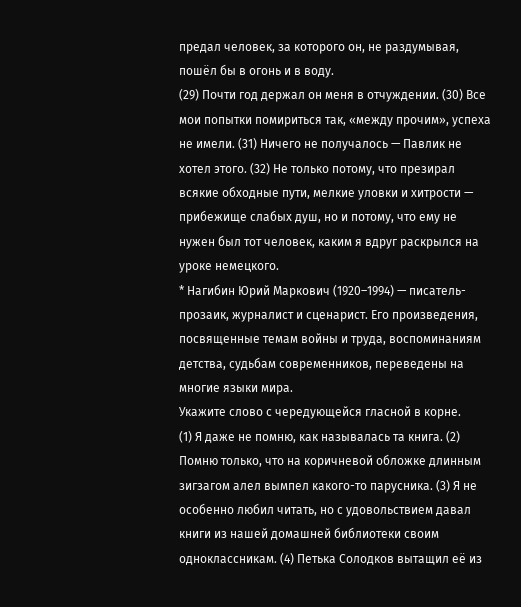предал человек, за которого он, не раздумывая, пошёл бы в огонь и в воду.
(29) Почти год держал он меня в отчуждении. (30) Все мои попытки помириться так, «между прочим», успеха не имели. (31) Ничего не получалось — Павлик не хотел этого. (32) Не только потому, что презирал всякие обходные пути, мелкие уловки и хитрости — прибежище слабых душ, но и потому, что ему не нужен был тот человек, каким я вдруг раскрылся на уроке немецкого.
* Нагибин Юрий Маркович (1920–1994) — писатель-прозаик, журналист и сценарист. Его произведения, посвященные темам войны и труда, воспоминаниям детства, судьбам современников, переведены на многие языки мира.
Укажите слово с чередующейся гласной в корне.
(1) Я даже не помню, как называлась та книга. (2) Помню только, что на коричневой обложке длинным зигзагом алел вымпел какого-то парусника. (3) Я не особенно любил читать, но с удовольствием давал книги из нашей домашней библиотеки своим одноклассникам. (4) Петька Солодков вытащил её из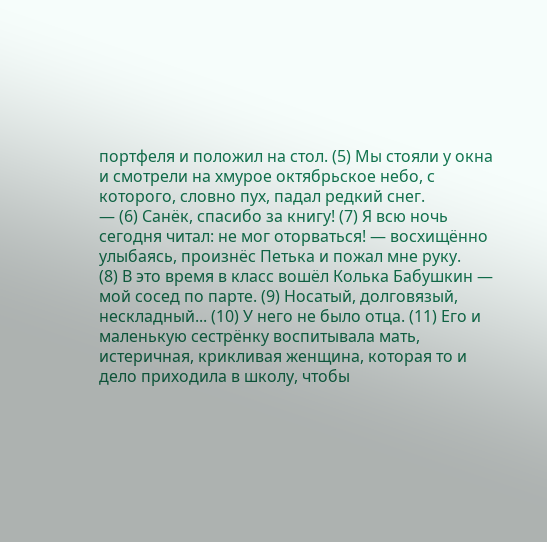портфеля и положил на стол. (5) Мы стояли у окна и смотрели на хмурое октябрьское небо, с которого, словно пух, падал редкий снег.
— (6) Санёк, спасибо за книгу! (7) Я всю ночь сегодня читал: не мог оторваться! — восхищённо улыбаясь, произнёс Петька и пожал мне руку.
(8) В это время в класс вошёл Колька Бабушкин — мой сосед по парте. (9) Носатый, долговязый, нескладный... (10) У него не было отца. (11) Его и маленькую сестрёнку воспитывала мать, истеричная, крикливая женщина, которая то и дело приходила в школу, чтобы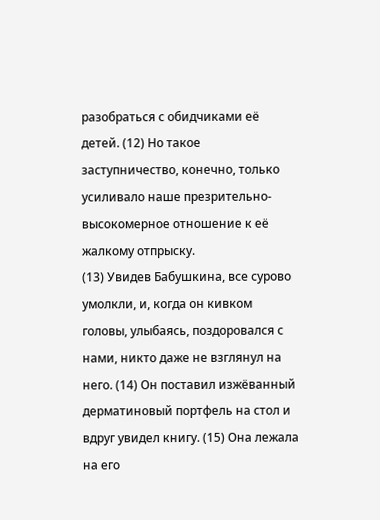разобраться с обидчиками её детей. (12) Но такое заступничество, конечно, только усиливало наше презрительно-высокомерное отношение к её жалкому отпрыску.
(13) Увидев Бабушкина, все сурово умолкли, и, когда он кивком головы, улыбаясь, поздоровался с нами, никто даже не взглянул на него. (14) Он поставил изжёванный дерматиновый портфель на стол и вдруг увидел книгу. (15) Она лежала на его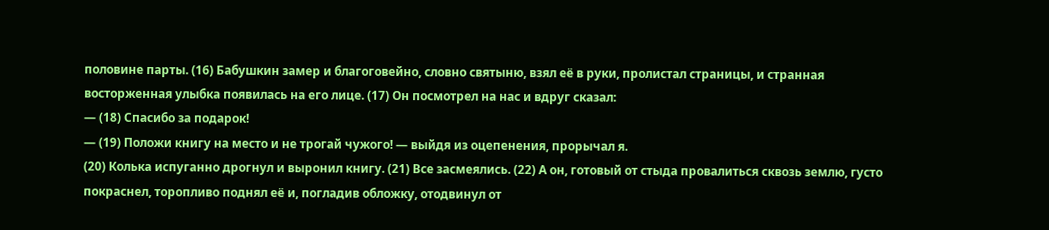половине парты. (16) Бабушкин замер и благоговейно, словно святыню, взял её в руки, пролистал страницы, и странная восторженная улыбка появилась на его лице. (17) Он посмотрел на нас и вдруг сказал:
— (18) Спасибо за подарок!
— (19) Положи книгу на место и не трогай чужого! — выйдя из оцепенения, прорычал я.
(20) Колька испуганно дрогнул и выронил книгу. (21) Все засмеялись. (22) А он, готовый от стыда провалиться сквозь землю, густо покраснел, торопливо поднял её и, погладив обложку, отодвинул от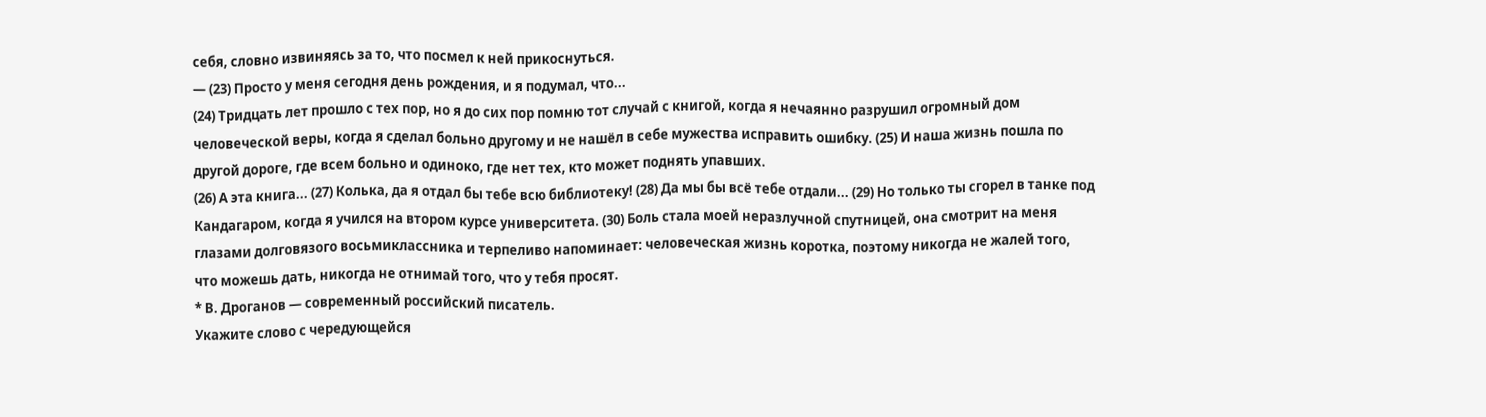себя, словно извиняясь за то, что посмел к ней прикоснуться.
— (23) Просто у меня сегодня день рождения, и я подумал, что...
(24) Тридцать лет прошло с тех пор, но я до сих пор помню тот случай с книгой, когда я нечаянно разрушил огромный дом человеческой веры, когда я сделал больно другому и не нашёл в себе мужества исправить ошибку. (25) И наша жизнь пошла по другой дороге, где всем больно и одиноко, где нет тех, кто может поднять упавших.
(26) А эта книга... (27) Колька, да я отдал бы тебе всю библиотеку! (28) Да мы бы всё тебе отдали... (29) Но только ты сгорел в танке под Кандагаром, когда я учился на втором курсе университета. (30) Боль стала моей неразлучной спутницей, она смотрит на меня глазами долговязого восьмиклассника и терпеливо напоминает: человеческая жизнь коротка, поэтому никогда не жалей того, что можешь дать, никогда не отнимай того, что у тебя просят.
* В. Дроганов — современный российский писатель.
Укажите слово с чередующейся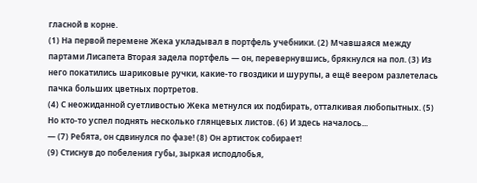гласной в корне.
(1) На первой перемене Жека укладывал в портфель учебники. (2) Мчавшаяся между партами Лисапета Вторая задела портфель — он, перевернувшись, брякнулся на пол. (3) Из него покатились шариковые ручки, какие-то гвоздики и шурупы, а ещё веером разлетелась пачка больших цветных портретов.
(4) С неожиданной суетливостью Жека метнулся их подбирать, отталкивая любопытных. (5) Но кто-то успел поднять несколько глянцевых листов. (6) И здесь началось...
— (7) Ребята, он сдвинулся по фазе! (8) Он артисток собирает!
(9) Стиснув до побеления губы, зыркая исподлобья,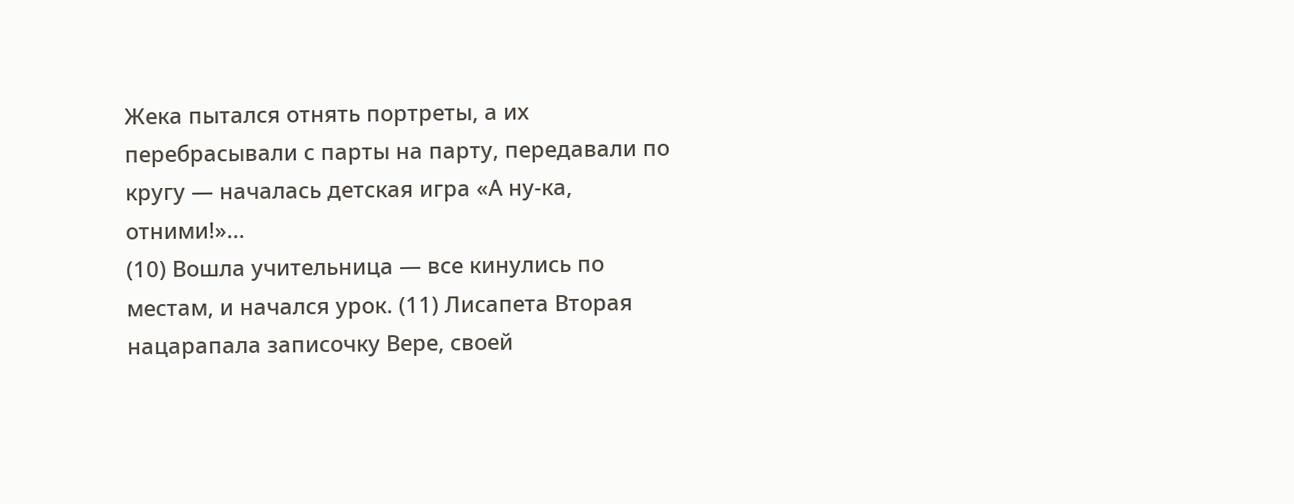Жека пытался отнять портреты, а их перебрасывали с парты на парту, передавали по кругу — началась детская игра «А ну-ка, отними!»...
(10) Вошла учительница — все кинулись по местам, и начался урок. (11) Лисапета Вторая нацарапала записочку Вере, своей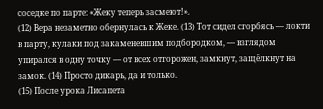соседке по парте: «Жеку теперь засмеют!».
(12) Вера незаметно обернулась к Жеке. (13) Тот сидел сгорбясь — локти в парту, кулаки под закаменевшим подбородком, — взглядом упирался в одну точку — от всех отгорожен, замкнут, защёлкнут на замок. (14) Просто дикарь, да и только.
(15) После урока Лисапета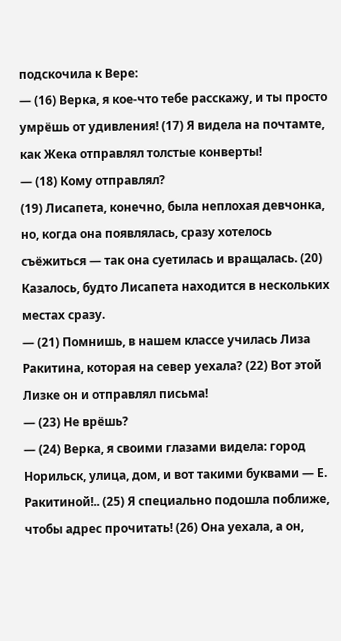подскочила к Вере:
— (16) Верка, я кое-что тебе расскажу, и ты просто умрёшь от удивления! (17) Я видела на почтамте, как Жека отправлял толстые конверты!
— (18) Кому отправлял?
(19) Лисапета, конечно, была неплохая девчонка, но, когда она появлялась, сразу хотелось съёжиться — так она суетилась и вращалась. (20) Казалось, будто Лисапета находится в нескольких местах сразу.
— (21) Помнишь, в нашем классе училась Лиза Ракитина, которая на север уехала? (22) Вот этой Лизке он и отправлял письма!
— (23) Не врёшь?
— (24) Верка, я своими глазами видела: город Норильск, улица, дом, и вот такими буквами — Е. Ракитиной!.. (25) Я специально подошла поближе, чтобы адрес прочитать! (26) Она уехала, а он,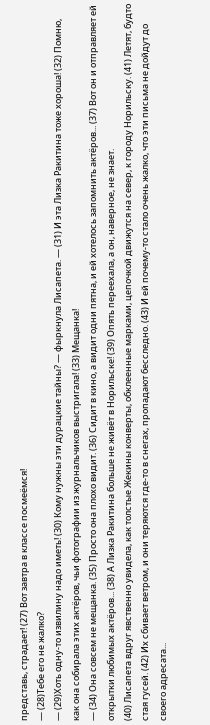представь, страдает! (27) Вот завтра в классе посмеёмся!
— (28)Тебе его не жалко?
— (29)Хоть одну-то извилину надо иметь! (30) Кому нужны эти дурацкие тайны? — фыркнула Лисапета. — (31) И эта Лизка Ракитина тоже хороша! (32) Помню, как она собирала этих актёров, чьи фотографии из журнальчиков выстригала! (33) Мещанка!
— (34) Она совсем не мещанка. (35) Просто она плохо видит. (36) Сидит в кино, а видит одни пятна, и ей хотелось запомнить актёров... (37) Вот он и отправляет ей открытки любимых актёров... (38) А Лизка Ракитина больше не живёт в Норильске! (39) Опять переехала, а он, наверное, не знает.
(40) Лисапета вдруг явственно увидела, как толстые Жекины конверты, обклеенные марками, цепочкой движутся на север, к городу Норильску. (41) Летят, будто стая гусей. (42) Их сбивает ветром, и они теряются где-то в снегах, пропадают бесследно. (43) И ей почему-то стало очень жалко, что эти письма не дойдут до своего адресата...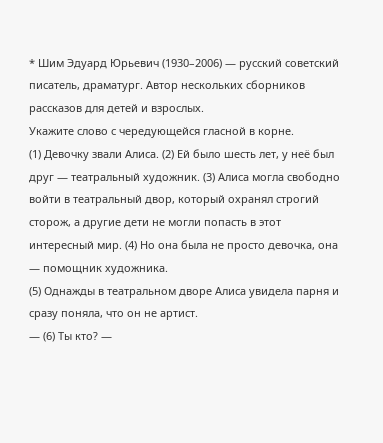* Шим Эдуард Юрьевич (1930–2006) — русский советский писатель, драматург. Автор нескольких сборников рассказов для детей и взрослых.
Укажите слово с чередующейся гласной в корне.
(1) Девочку звали Алиса. (2) Ей было шесть лет, у неё был друг — театральный художник. (3) Алиса могла свободно войти в театральный двор, который охранял строгий сторож, а другие дети не могли попасть в этот интересный мир. (4) Но она была не просто девочка, она — помощник художника.
(5) Однажды в театральном дворе Алиса увидела парня и сразу поняла, что он не артист.
— (6) Ты кто? —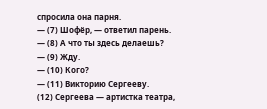спросила она парня.
— (7) Шофёр, — ответил парень.
— (8) А что ты здесь делаешь?
— (9) Жду.
— (10) Кого?
— (11) Викторию Сергееву.
(12) Сергеева — артистка театра,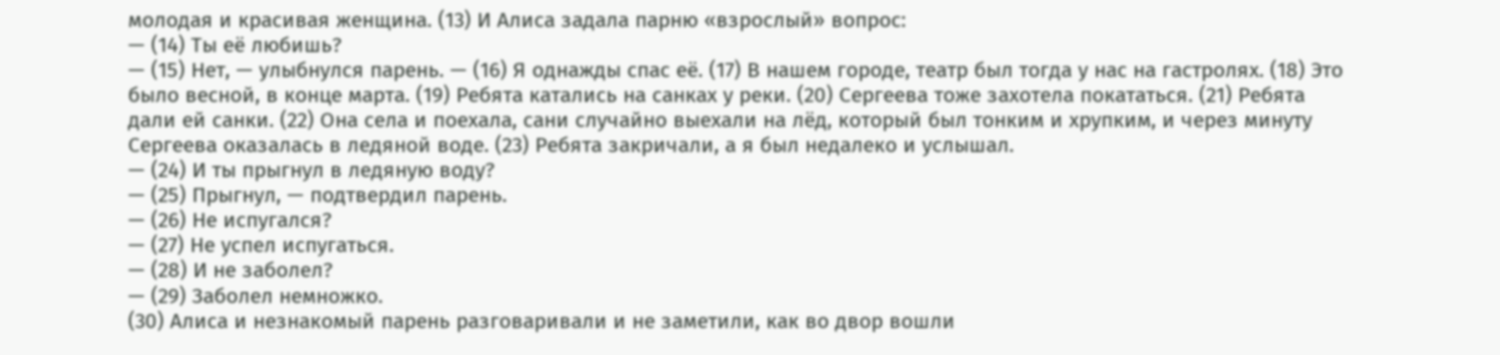молодая и красивая женщина. (13) И Алиса задала парню «взрослый» вопрос:
— (14) Ты её любишь?
— (15) Нет, — улыбнулся парень. — (16) Я однажды спас её. (17) В нашем городе, театр был тогда у нас на гастролях. (18) Это было весной, в конце марта. (19) Ребята катались на санках у реки. (20) Сергеева тоже захотела покататься. (21) Ребята дали ей санки. (22) Она села и поехала, сани случайно выехали на лёд, который был тонким и хрупким, и через минуту Сергеева оказалась в ледяной воде. (23) Ребята закричали, а я был недалеко и услышал.
— (24) И ты прыгнул в ледяную воду?
— (25) Прыгнул, — подтвердил парень.
— (26) Не испугался?
— (27) Не успел испугаться.
— (28) И не заболел?
— (29) Заболел немножко.
(30) Алиса и незнакомый парень разговаривали и не заметили, как во двор вошли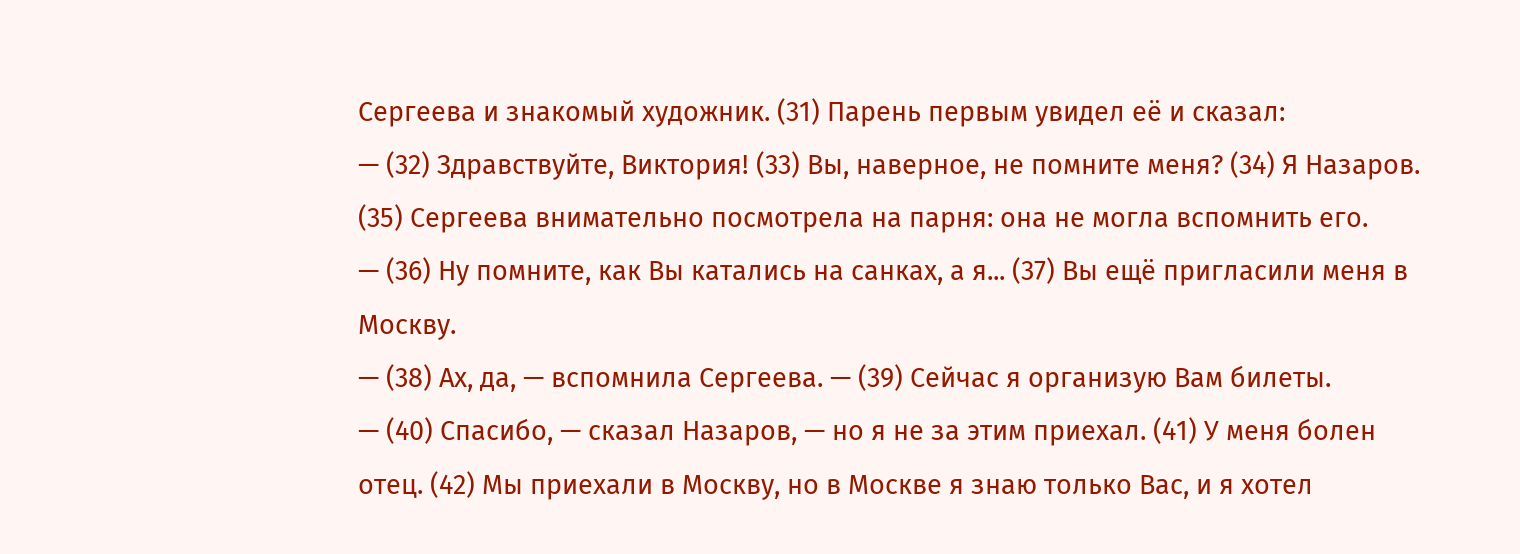Сергеева и знакомый художник. (31) Парень первым увидел её и сказал:
— (32) Здравствуйте, Виктория! (33) Вы, наверное, не помните меня? (34) Я Назаров.
(35) Сергеева внимательно посмотрела на парня: она не могла вспомнить его.
— (36) Ну помните, как Вы катались на санках, а я... (37) Вы ещё пригласили меня в Москву.
— (38) Ах, да, — вспомнила Сергеева. — (39) Сейчас я организую Вам билеты.
— (40) Спасибо, — сказал Назаров, — но я не за этим приехал. (41) У меня болен отец. (42) Мы приехали в Москву, но в Москве я знаю только Вас, и я хотел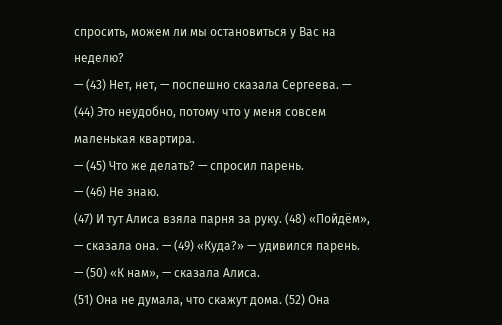спросить, можем ли мы остановиться у Вас на неделю?
— (43) Нет, нет, — поспешно сказала Сергеева. — (44) Это неудобно, потому что у меня совсем маленькая квартира.
— (45) Что же делать? — спросил парень.
— (46) Не знаю.
(47) И тут Алиса взяла парня за руку. (48) «Пойдём», — сказала она. — (49) «Куда?» — удивился парень. — (50) «К нам», — сказала Алиса.
(51) Она не думала, что скажут дома. (52) Она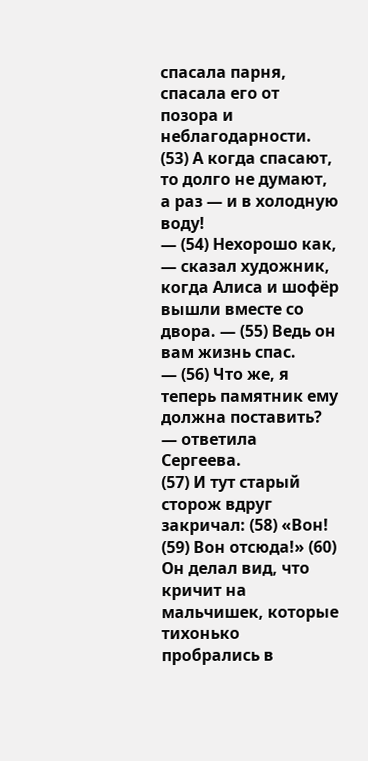спасала парня, спасала его от позора и неблагодарности. (53) А когда спасают, то долго не думают, а раз — и в холодную воду!
— (54) Нехорошо как, — сказал художник, когда Алиса и шофёр вышли вместе со двора. — (55) Ведь он вам жизнь спас.
— (56) Что же, я теперь памятник ему должна поставить? — ответила Сергеева.
(57) И тут старый сторож вдруг закричал: (58) «Вон! (59) Вон отсюда!» (60) Он делал вид, что кричит на мальчишек, которые тихонько пробрались в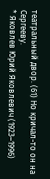театральный двор. (61) Но кричал-то он на Сергееву.
* Яковлев Юрий Яковлевич (1923–1996)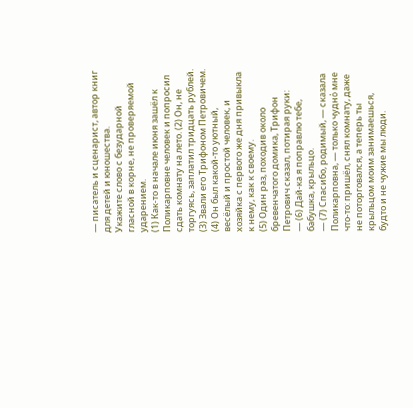— писатель и сценарист, автор книг для детей и юношества.
Укажите слово с безударной гласной в корне, не проверяемой ударением.
(1) Как-то в начале июня зашёл к Поликарповне человек и попросил сдать комнату на лето. (2) Он, не торгуясь, заплатил тридцать рублей.
(3) Звали его Трифоном Петровичем. (4) Он был какой-то уютный, весёлый и простой человек, и хозяйка с первого же дня привыкла к нему, как к своему.
(5) Один раз, походив около бревенчатого домика, Трифон Петрович сказал, потирая руки:
— (6) Дай-ка я поправлю тебе, бабушка, крыльцо.
— (7) Спасибо, родимый, — сказала Поликарповна, — только чуднό мне что-то: пришёл, снял комнату, даже не поторговался, а теперь ты крыльцом моим занимаешься, будто и не чужие мы люди.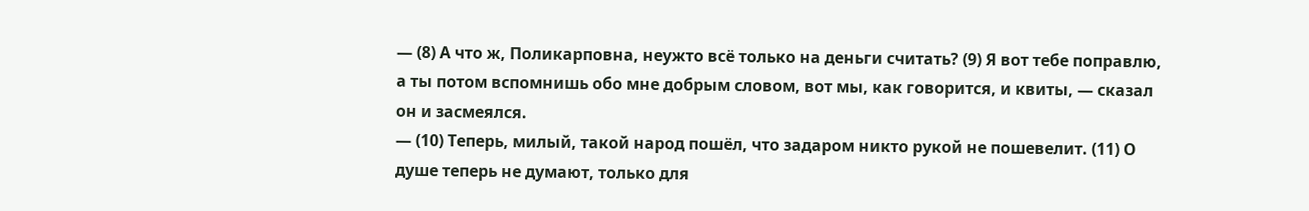— (8) А что ж, Поликарповна, неужто всё только на деньги считать? (9) Я вот тебе поправлю, а ты потом вспомнишь обо мне добрым словом, вот мы, как говорится, и квиты, — сказал он и засмеялся.
— (10) Теперь, милый, такой народ пошёл, что задаром никто рукой не пошевелит. (11) О душе теперь не думают, только для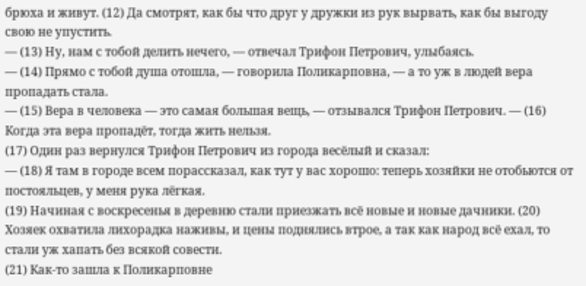брюха и живут. (12) Да смотрят, как бы что друг у дружки из рук вырвать, как бы выгоду свою не упустить.
— (13) Ну, нам с тобой делить нечего, — отвечал Трифон Петрович, улыбаясь.
— (14) Прямо с тобой душа отошла, — говорила Поликарповна, — а то уж в людей вера пропадать стала.
— (15) Вера в человека — это самая большая вещь, — отзывался Трифон Петрович. — (16) Когда эта вера пропадёт, тогда жить нельзя.
(17) Один раз вернулся Трифон Петрович из города весёлый и сказал:
— (18) Я там в городе всем порассказал, как тут у вас хорошо: теперь хозяйки не отобьются от постояльцев, у меня рука лёгкая.
(19) Начиная с воскресенья в деревню стали приезжать всё новые и новые дачники. (20) Хозяек охватила лихорадка наживы, и цены поднялись втрое, а так как народ всё ехал, то стали уж хапать без всякой совести.
(21) Как-то зашла к Поликарповне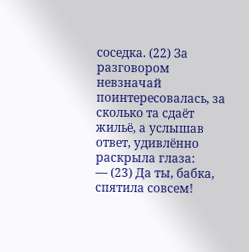соседка. (22) За разговором невзначай поинтересовалась, за сколько та сдаёт жильё, а услышав ответ, удивлённо раскрыла глаза:
— (23) Да ты, бабка, спятила совсем!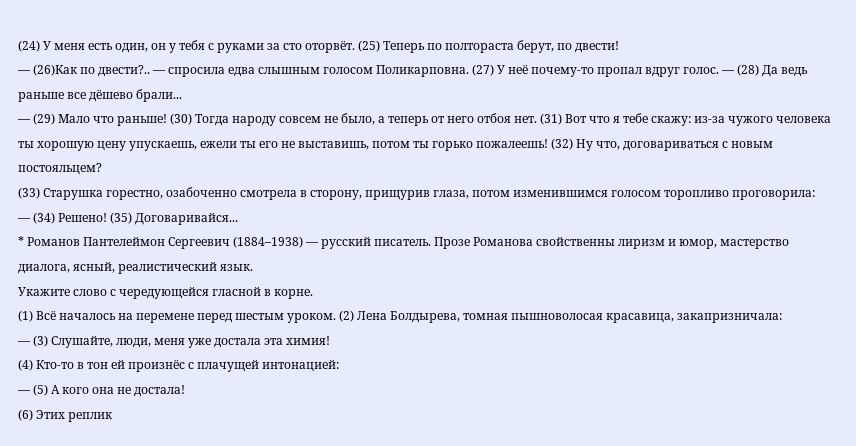(24) У меня есть один, он у тебя с руками за сто оторвёт. (25) Теперь по полтораста берут, по двести!
— (26)Как по двести?.. — спросила едва слышным голосом Поликарповна. (27) У неё почему-то пропал вдруг голос. — (28) Да ведь раньше все дёшево брали...
— (29) Мало что раньше! (30) Тогда народу совсем не было, а теперь от него отбоя нет. (31) Вот что я тебе скажу: из-за чужого человека ты хорошую цену упускаешь, ежели ты его не выставишь, потом ты горько пожалеешь! (32) Ну что, договариваться с новым постояльцем?
(33) Старушка горестно, озабоченно смотрела в сторону, прищурив глаза, потом изменившимся голосом торопливо проговорила:
— (34) Решено! (35) Договаривайся...
* Романов Пантелеймон Сергеевич (1884–1938) — русский писатель. Прозе Романова свойственны лиризм и юмор, мастерство диалога, ясный, реалистический язык.
Укажите слово с чередующейся гласной в корне.
(1) Всё началось на перемене перед шестым уроком. (2) Лена Болдырева, томная пышноволосая красавица, закапризничала:
— (3) Слушайте, люди, меня уже достала эта химия!
(4) Кто-то в тон ей произнёс с плачущей интонацией:
— (5) А кого она не достала!
(6) Этих реплик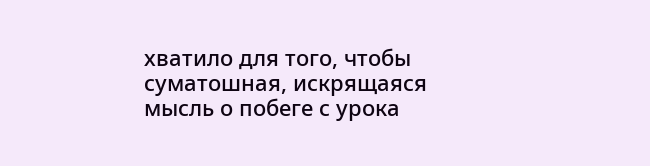хватило для того, чтобы суматошная, искрящаяся мысль о побеге с урока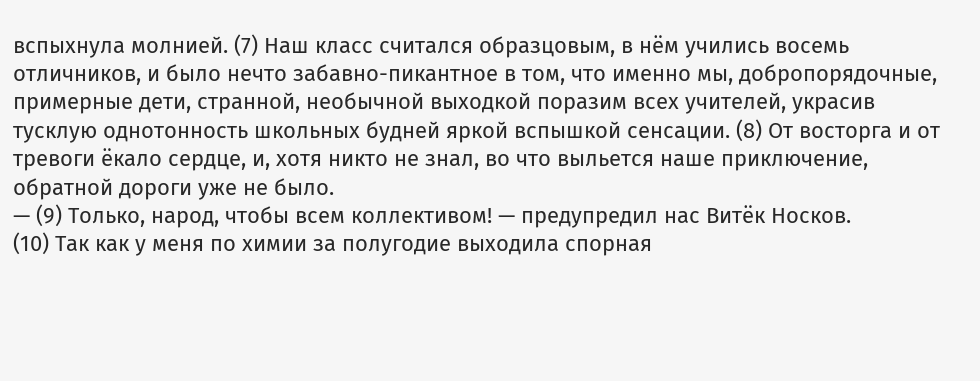вспыхнула молнией. (7) Наш класс считался образцовым, в нём учились восемь отличников, и было нечто забавно-пикантное в том, что именно мы, добропорядочные, примерные дети, странной, необычной выходкой поразим всех учителей, украсив тусклую однотонность школьных будней яркой вспышкой сенсации. (8) От восторга и от тревоги ёкало сердце, и, хотя никто не знал, во что выльется наше приключение, обратной дороги уже не было.
— (9) Только, народ, чтобы всем коллективом! — предупредил нас Витёк Носков.
(10) Так как у меня по химии за полугодие выходила спорная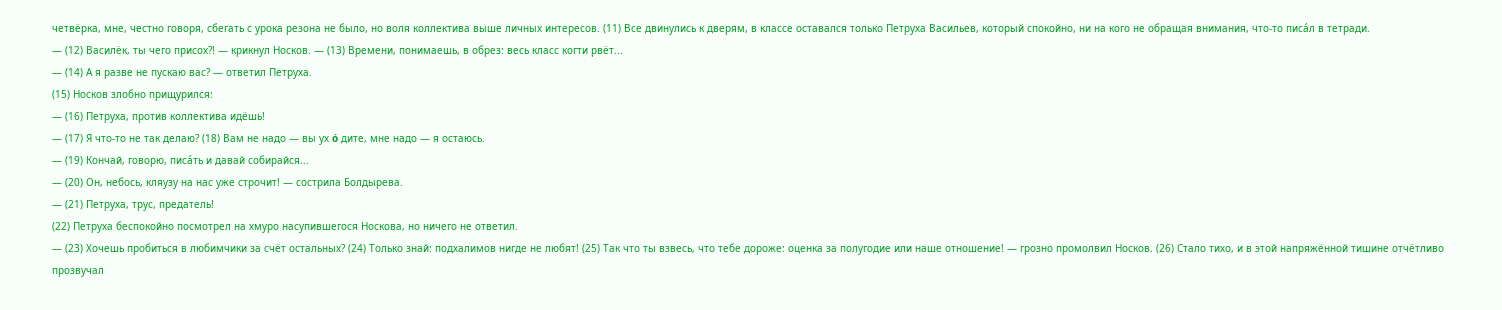четвёрка, мне, честно говоря, сбегать с урока резона не было, но воля коллектива выше личных интересов. (11) Все двинулись к дверям, в классе оставался только Петруха Васильев, который спокойно, ни на кого не обращая внимания, что-то писáл в тетради.
— (12) Василёк, ты чего присох?! — крикнул Носков. — (13) Времени, понимаешь, в обрез: весь класс когти рвёт...
— (14) А я разве не пускаю вас? — ответил Петруха.
(15) Носков злобно прищурился:
— (16) Петруха, против коллектива идёшь!
— (17) Я что-то не так делаю? (18) Вам не надо — вы ух ό дите, мне надо — я остаюсь.
— (19) Кончай, говорю, писáть и давай собирайся...
— (20) Он, небось, кляузу на нас уже строчит! — сострила Болдырева.
— (21) Петруха, трус, предатель!
(22) Петруха беспокойно посмотрел на хмуро насупившегося Носкова, но ничего не ответил.
— (23) Хочешь пробиться в любимчики за счёт остальных? (24) Только знай: подхалимов нигде не любят! (25) Так что ты взвесь, что тебе дороже: оценка за полугодие или наше отношение! — грозно промолвил Носков. (26) Стало тихо, и в этой напряжённой тишине отчётливо прозвучал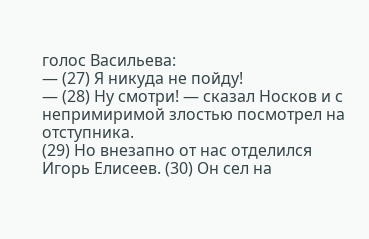голос Васильева:
— (27) Я никуда не пойду!
— (28) Ну смотри! — сказал Носков и с непримиримой злостью посмотрел на отступника.
(29) Но внезапно от нас отделился Игорь Елисеев. (30) Он сел на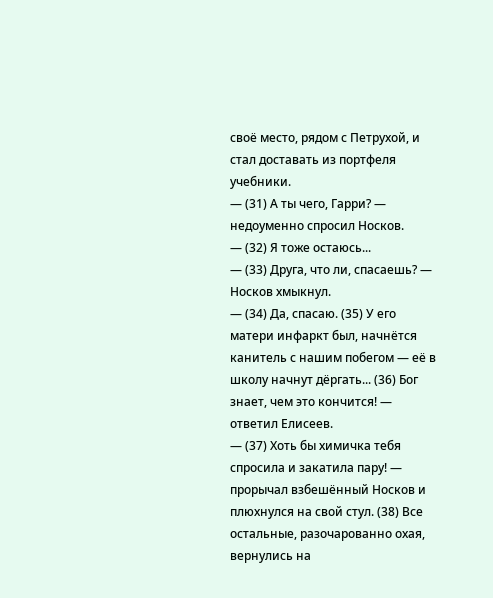своё место, рядом с Петрухой, и стал доставать из портфеля учебники.
— (31) А ты чего, Гарри? — недоуменно спросил Носков.
— (32) Я тоже остаюсь...
— (33) Друга, что ли, спасаешь? — Носков хмыкнул.
— (34) Да, спасаю. (35) У его матери инфаркт был, начнётся канитель с нашим побегом — её в школу начнут дёргать... (36) Бог знает, чем это кончится! — ответил Елисеев.
— (37) Хоть бы химичка тебя спросила и закатила пару! — прорычал взбешённый Носков и плюхнулся на свой стул. (38) Все остальные, разочарованно охая, вернулись на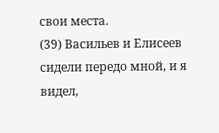свои места.
(39) Васильев и Елисеев сидели передо мной, и я видел,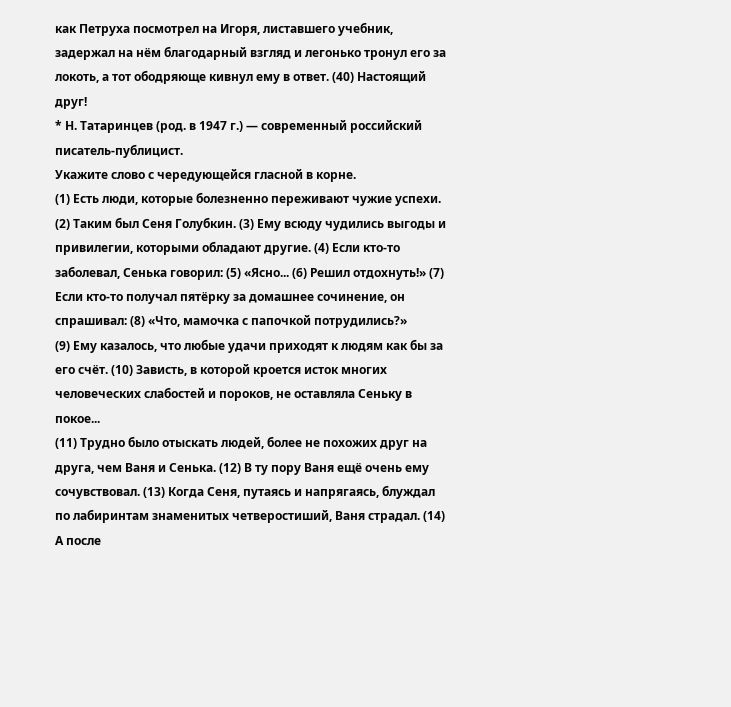как Петруха посмотрел на Игоря, листавшего учебник, задержал на нём благодарный взгляд и легонько тронул его за локоть, а тот ободряюще кивнул ему в ответ. (40) Настоящий друг!
* Н. Татаринцев (род. в 1947 г.) — современный российский писатель-публицист.
Укажите слово с чередующейся гласной в корне.
(1) Есть люди, которые болезненно переживают чужие успехи. (2) Таким был Сеня Голубкин. (3) Ему всюду чудились выгоды и привилегии, которыми обладают другие. (4) Если кто-то заболевал, Сенька говорил: (5) «Ясно... (6) Решил отдохнуть!» (7) Если кто-то получал пятёрку за домашнее сочинение, он спрашивал: (8) «Что, мамочка с папочкой потрудились?»
(9) Ему казалось, что любые удачи приходят к людям как бы за его счёт. (10) Зависть, в которой кроется исток многих человеческих слабостей и пороков, не оставляла Сеньку в покое...
(11) Трудно было отыскать людей, более не похожих друг на друга, чем Ваня и Сенька. (12) В ту пору Ваня ещё очень ему сочувствовал. (13) Когда Сеня, путаясь и напрягаясь, блуждал по лабиринтам знаменитых четверостиший, Ваня страдал. (14) А после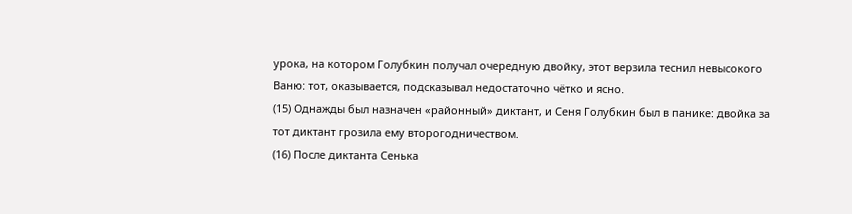урока, на котором Голубкин получал очередную двойку, этот верзила теснил невысокого Ваню: тот, оказывается, подсказывал недостаточно чётко и ясно.
(15) Однажды был назначен «районный» диктант, и Сеня Голубкин был в панике: двойка за тот диктант грозила ему второгодничеством.
(16) После диктанта Сенька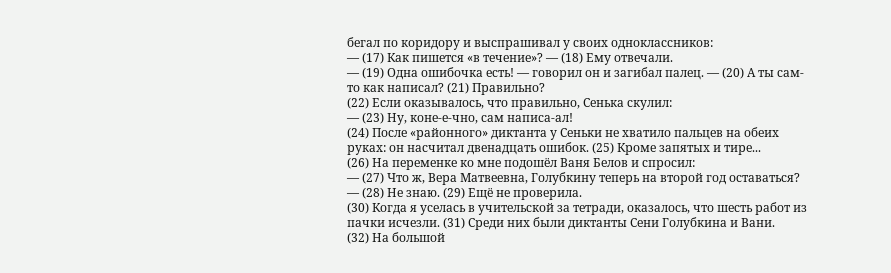бегал по коридору и выспрашивал у своих одноклассников:
— (17) Как пишется «в течение»? — (18) Ему отвечали.
— (19) Одна ошибочка есть! — говорил он и загибал палец. — (20) А ты сам-то как написал? (21) Правильно?
(22) Если оказывалось, что правильно, Сенька скулил:
— (23) Ну, коне-е-чно, сам написа-ал!
(24) После «районного» диктанта у Сеньки не хватило пальцев на обеих руках: он насчитал двенадцать ошибок. (25) Кроме запятых и тире...
(26) На переменке ко мне подошёл Ваня Белов и спросил:
— (27) Что ж, Вера Матвеевна, Голубкину теперь на второй год оставаться?
— (28) Не знаю. (29) Ещё не проверила.
(30) Когда я уселась в учительской за тетради, оказалось, что шесть работ из пачки исчезли. (31) Среди них были диктанты Сени Голубкина и Вани.
(32) На большой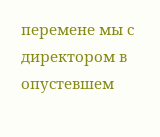перемене мы с директором в опустевшем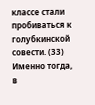классе стали пробиваться к голубкинской совести. (33) Именно тогда, в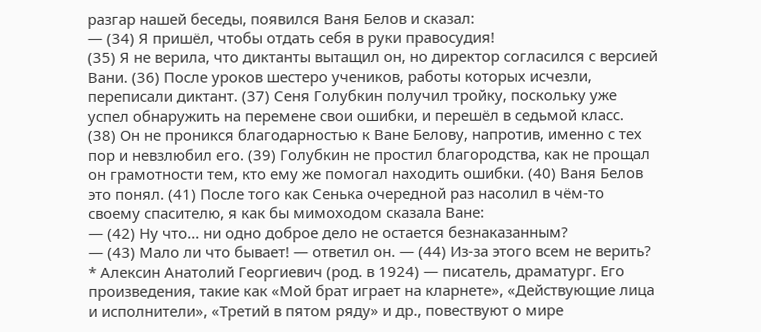разгар нашей беседы, появился Ваня Белов и сказал:
— (34) Я пришёл, чтобы отдать себя в руки правосудия!
(35) Я не верила, что диктанты вытащил он, но директор согласился с версией Вани. (36) После уроков шестеро учеников, работы которых исчезли, переписали диктант. (37) Сеня Голубкин получил тройку, поскольку уже успел обнаружить на перемене свои ошибки, и перешёл в седьмой класс.
(38) Он не проникся благодарностью к Ване Белову, напротив, именно с тех пор и невзлюбил его. (39) Голубкин не простил благородства, как не прощал он грамотности тем, кто ему же помогал находить ошибки. (40) Ваня Белов это понял. (41) После того как Сенька очередной раз насолил в чём-то своему спасителю, я как бы мимоходом сказала Ване:
— (42) Ну что... ни одно доброе дело не остается безнаказанным?
— (43) Мало ли что бывает! — ответил он. — (44) Из-за этого всем не верить?
* Алексин Анатолий Георгиевич (род. в 1924) — писатель, драматург. Его произведения, такие как «Мой брат играет на кларнете», «Действующие лица и исполнители», «Третий в пятом ряду» и др., повествуют о мире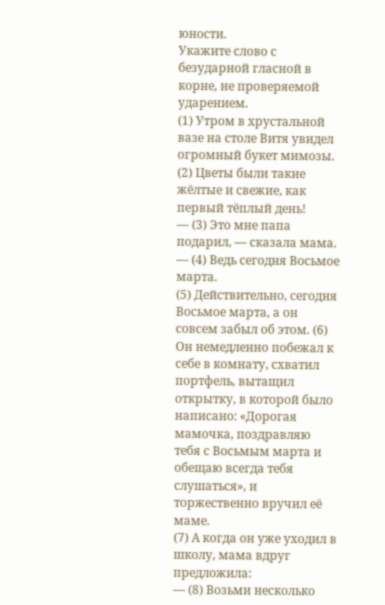юности.
Укажите слово с безударной гласной в корне, не проверяемой ударением.
(1) Утром в хрустальной вазе на столе Витя увидел огромный букет мимозы. (2) Цветы были такие жёлтые и свежие, как первый тёплый день!
— (3) Это мне папа подарил, — сказала мама. — (4) Ведь сегодня Восьмое марта.
(5) Действительно, сегодня Восьмое марта, а он совсем забыл об этом. (6) Он немедленно побежал к себе в комнату, схватил портфель, вытащил открытку, в которой было написано: «Дорогая мамочка, поздравляю тебя с Восьмым марта и обещаю всегда тебя слушаться», и торжественно вручил её маме.
(7) А когда он уже уходил в школу, мама вдруг предложила:
— (8) Возьми несколько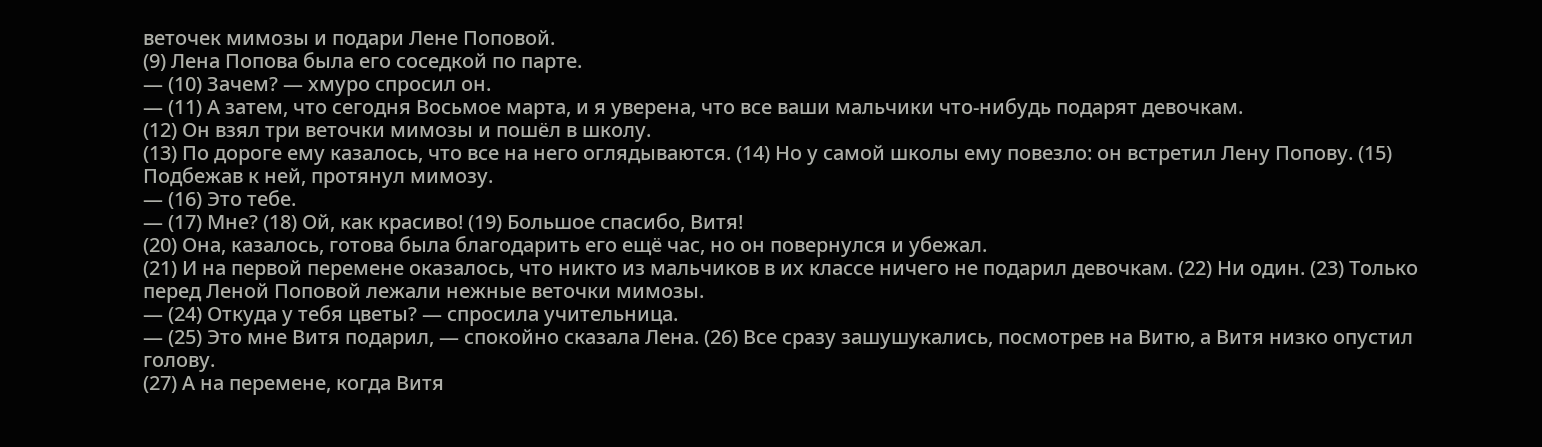веточек мимозы и подари Лене Поповой.
(9) Лена Попова была его соседкой по парте.
— (10) Зачем? — хмуро спросил он.
— (11) А затем, что сегодня Восьмое марта, и я уверена, что все ваши мальчики что-нибудь подарят девочкам.
(12) Он взял три веточки мимозы и пошёл в школу.
(13) По дороге ему казалось, что все на него оглядываются. (14) Но у самой школы ему повезло: он встретил Лену Попову. (15) Подбежав к ней, протянул мимозу.
— (16) Это тебе.
— (17) Мне? (18) Ой, как красиво! (19) Большое спасибо, Витя!
(20) Она, казалось, готова была благодарить его ещё час, но он повернулся и убежал.
(21) И на первой перемене оказалось, что никто из мальчиков в их классе ничего не подарил девочкам. (22) Ни один. (23) Только перед Леной Поповой лежали нежные веточки мимозы.
— (24) Откуда у тебя цветы? — спросила учительница.
— (25) Это мне Витя подарил, — спокойно сказала Лена. (26) Все сразу зашушукались, посмотрев на Витю, а Витя низко опустил голову.
(27) А на перемене, когда Витя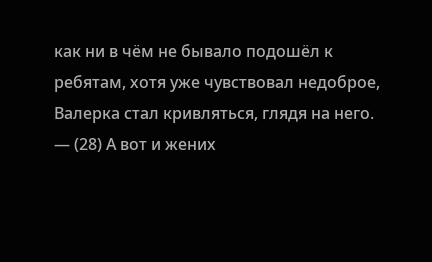как ни в чём не бывало подошёл к ребятам, хотя уже чувствовал недоброе, Валерка стал кривляться, глядя на него.
— (28) А вот и жених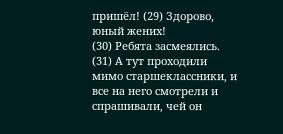пришёл! (29) Здорово, юный жених!
(30) Ребята засмеялись. (31) А тут проходили мимо старшеклассники, и все на него смотрели и спрашивали, чей он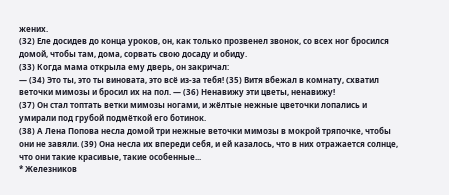жених.
(32) Еле досидев до конца уроков, он, как только прозвенел звонок, со всех ног бросился домой, чтобы там, дома, сорвать свою досаду и обиду.
(33) Когда мама открыла ему дверь, он закричал:
— (34) Это ты, это ты виновата, это всё из-за тебя! (35) Витя вбежал в комнату, схватил веточки мимозы и бросил их на пол. — (36) Ненавижу эти цветы, ненавижу!
(37) Он стал топтать ветки мимозы ногами, и жёлтые нежные цветочки лопались и умирали под грубой подмёткой его ботинок.
(38) А Лена Попова несла домой три нежные веточки мимозы в мокрой тряпочке, чтобы они не завяли. (39) Она несла их впереди себя, и ей казалось, что в них отражается солнце, что они такие красивые, такие особенные...
* Железников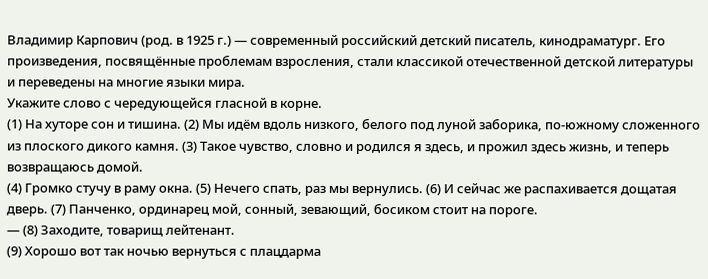Владимир Карпович (род. в 1925 г.) — современный российский детский писатель, кинодраматург. Его произведения, посвящённые проблемам взросления, стали классикой отечественной детской литературы и переведены на многие языки мира.
Укажите слово с чередующейся гласной в корне.
(1) На хуторе сон и тишина. (2) Мы идём вдоль низкого, белого под луной заборика, по-южному сложенного из плоского дикого камня. (3) Такое чувство, словно и родился я здесь, и прожил здесь жизнь, и теперь возвращаюсь домой.
(4) Громко стучу в раму окна. (5) Нечего спать, раз мы вернулись. (6) И сейчас же распахивается дощатая дверь. (7) Панченко, ординарец мой, сонный, зевающий, босиком стоит на пороге.
— (8) Заходите, товарищ лейтенант.
(9) Хорошо вот так ночью вернуться с плацдарма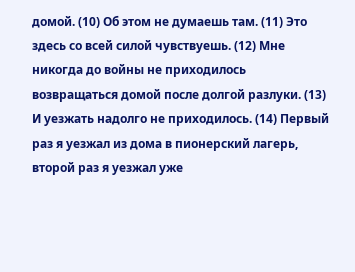домой. (10) Об этом не думаешь там. (11) Это здесь со всей силой чувствуешь. (12) Мне никогда до войны не приходилось возвращаться домой после долгой разлуки. (13) И уезжать надолго не приходилось. (14) Первый раз я уезжал из дома в пионерский лагерь, второй раз я уезжал уже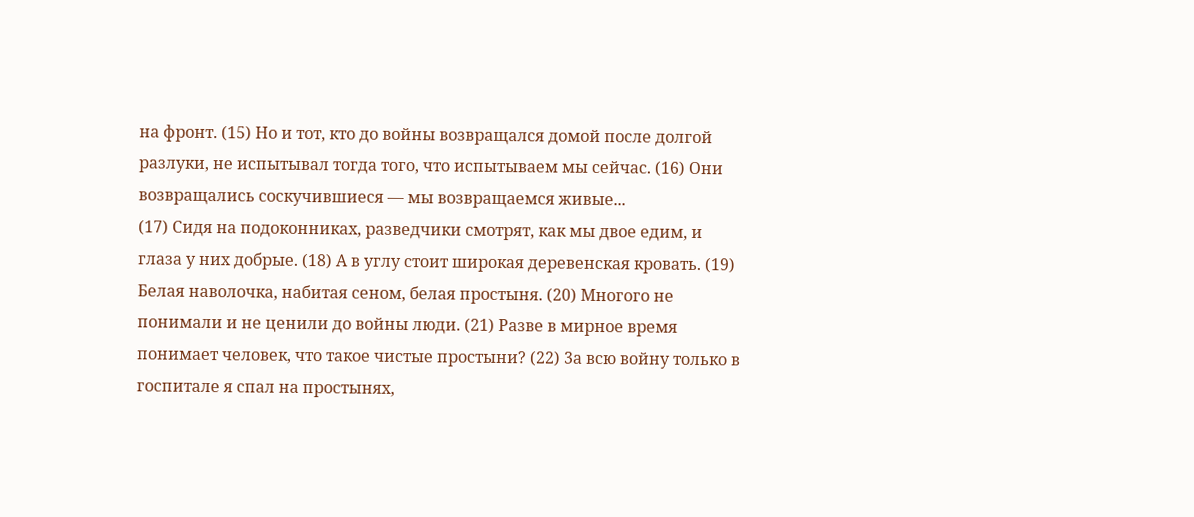на фронт. (15) Но и тот, кто до войны возвращался домой после долгой разлуки, не испытывал тогда того, что испытываем мы сейчас. (16) Они возвращались соскучившиеся — мы возвращаемся живые...
(17) Сидя на подоконниках, разведчики смотрят, как мы двое едим, и глаза у них добрые. (18) А в углу стоит широкая деревенская кровать. (19) Белая наволочка, набитая сеном, белая простыня. (20) Многого не понимали и не ценили до войны люди. (21) Разве в мирное время понимает человек, что такое чистые простыни? (22) 3а всю войну только в госпитале я спал на простынях,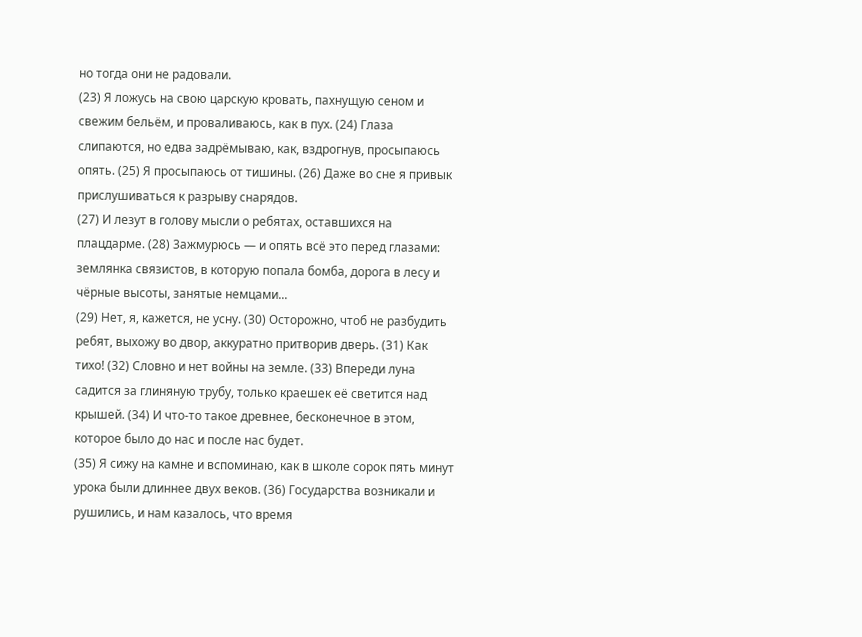но тогда они не радовали.
(23) Я ложусь на свою царскую кровать, пахнущую сеном и свежим бельём, и проваливаюсь, как в пух. (24) Глаза слипаются, но едва задрёмываю, как, вздрогнув, просыпаюсь опять. (25) Я просыпаюсь от тишины. (26) Даже во сне я привык прислушиваться к разрыву снарядов.
(27) И лезут в голову мысли о ребятах, оставшихся на плацдарме. (28) 3ажмурюсь — и опять всё это перед глазами: землянка связистов, в которую попала бомба, дорога в лесу и чёрные высоты, занятые немцами...
(29) Нет, я, кажется, не усну. (30) Осторожно, чтоб не разбудить ребят, выхожу во двор, аккуратно притворив дверь. (31) Как тихо! (32) Словно и нет войны на земле. (33) Впереди луна садится за глиняную трубу, только краешек её светится над крышей. (34) И что-то такое древнее, бесконечное в этом, которое было до нас и после нас будет.
(35) Я сижу на камне и вспоминаю, как в школе сорок пять минут урока были длиннее двух веков. (36) Государства возникали и рушились, и нам казалось, что время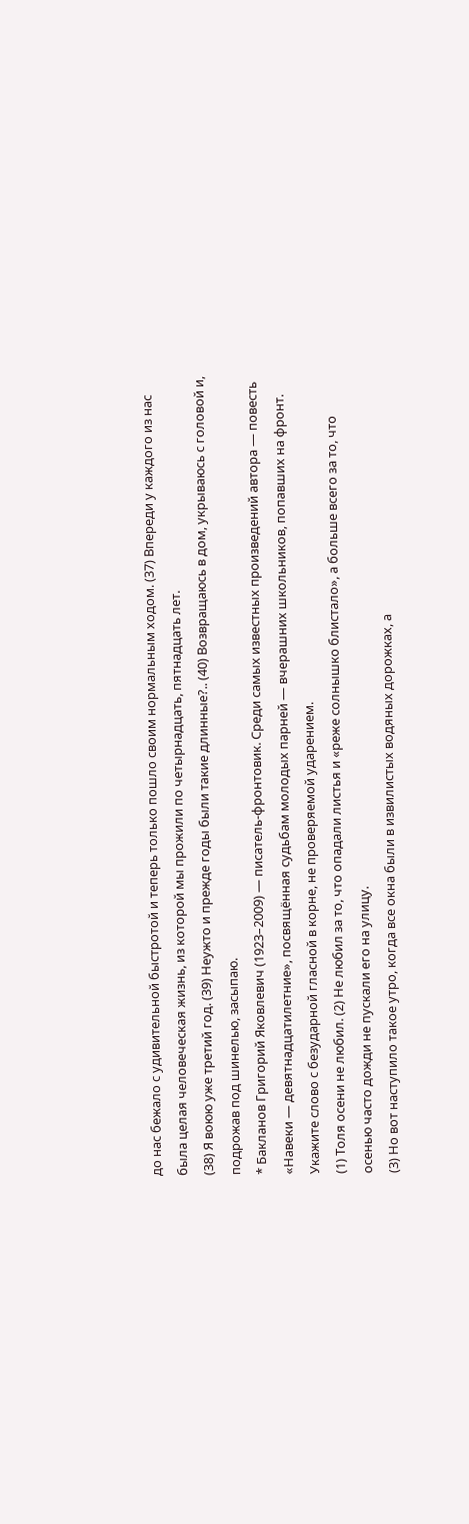до нас бежало с удивительной быстротой и теперь только пошло своим нормальным ходом. (37) Впереди у каждого из нас была целая человеческая жизнь, из которой мы прожили по четырнадцать, пятнадцать лет.
(38) Я воюю уже третий год. (39) Неужто и прежде годы были такие длинные?.. (40) Возвращаюсь в дом, укрываюсь с головой и, подрожав под шинелью, засыпаю.
* Бакланов Григорий Яковлевич (1923–2009) — писатель-фронтовик. Среди самых известных произведений автора — повесть «Навеки — девятнадцатилетние», посвящённая судьбам молодых парней — вчерашних школьников, попавших на фронт.
Укажите слово с безударной гласной в корне, не проверяемой ударением.
(1) Толя осени не любил. (2) Не любил за то, что опадали листья и «реже солнышко блистало», а больше всего за то, что осенью часто дожди не пускали его на улицу.
(3) Но вот наступило такое утро, когда все окна были в извилистых водяных дорожках, а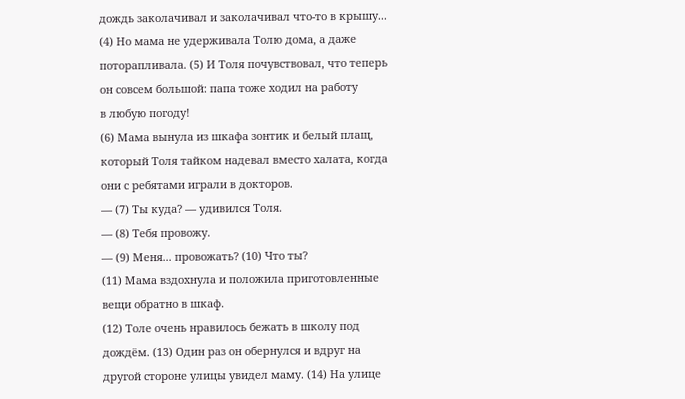дождь заколачивал и заколачивал что-то в крышу... (4) Но мама не удерживала Толю дома, а даже поторапливала. (5) И Толя почувствовал, что теперь он совсем большой: папа тоже ходил на работу
в любую погоду!
(6) Мама вынула из шкафа зонтик и белый плащ, который Толя тайком надевал вместо халата, когда они с ребятами играли в докторов.
— (7) Ты куда? — удивился Толя.
— (8) Тебя провожу.
— (9) Меня... провожать? (10) Что ты?
(11) Мама вздохнула и положила приготовленные вещи обратно в шкаф.
(12) Толе очень нравилось бежать в школу под дождём. (13) Один раз он обернулся и вдруг на другой стороне улицы увидел маму. (14) На улице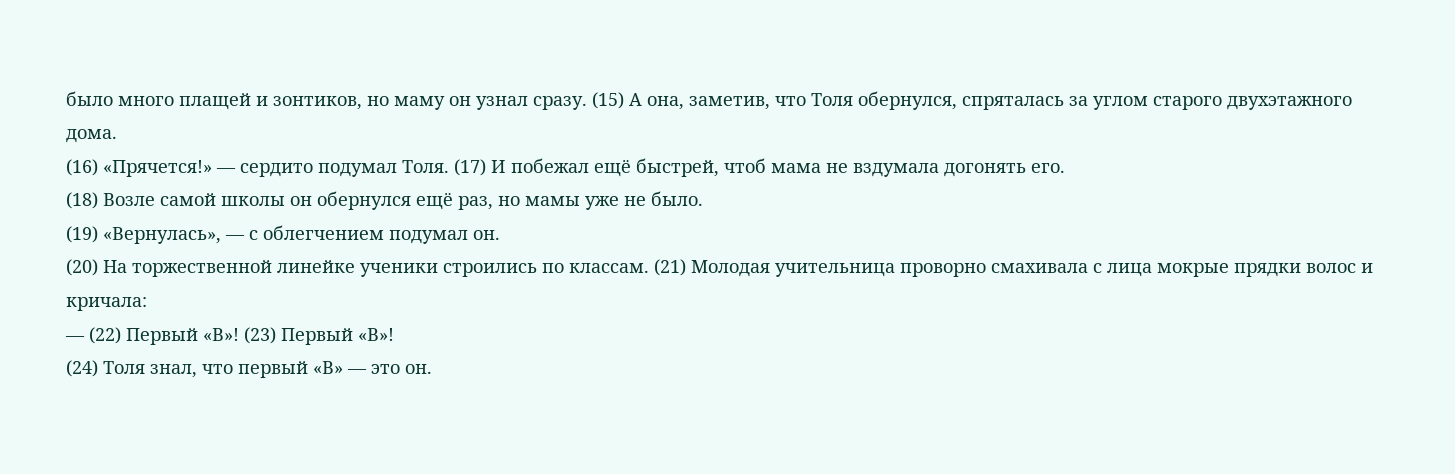было много плащей и зонтиков, но маму он узнал сразу. (15) А она, заметив, что Толя обернулся, спряталась за углом старого двухэтажного дома.
(16) «Прячется!» — сердито подумал Толя. (17) И побежал ещё быстрей, чтоб мама не вздумала догонять его.
(18) Возле самой школы он обернулся ещё раз, но мамы уже не было.
(19) «Вернулась», — с облегчением подумал он.
(20) На торжественной линейке ученики строились по классам. (21) Молодая учительница проворно смахивала с лица мокрые прядки волос и кричала:
— (22) Первый «В»! (23) Первый «В»!
(24) Толя знал, что первый «В» — это он.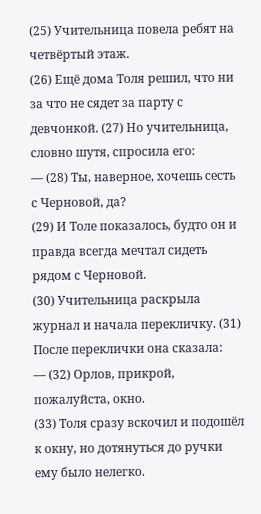(25) Учительница повела ребят на четвёртый этаж.
(26) Ещё дома Толя решил, что ни за что не сядет за парту с девчонкой. (27) Но учительница, словно шутя, спросила его:
— (28) Ты, наверное, хочешь сесть с Черновой, да?
(29) И Толе показалось, будто он и правда всегда мечтал сидеть рядом с Черновой.
(30) Учительница раскрыла журнал и начала перекличку. (31) После переклички она сказала:
— (32) Орлов, прикрой, пожалуйста, окно.
(33) Толя сразу вскочил и подошёл к окну, но дотянуться до ручки ему было нелегко.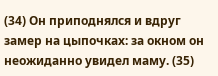(34) Он приподнялся и вдруг замер на цыпочках: за окном он неожиданно увидел маму. (35)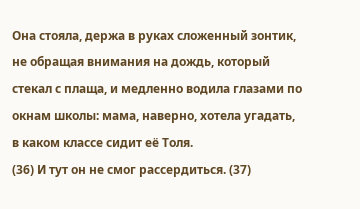Она стояла, держа в руках сложенный зонтик, не обращая внимания на дождь, который стекал с плаща, и медленно водила глазами по окнам школы: мама, наверно, хотела угадать, в каком классе сидит её Толя.
(36) И тут он не смог рассердиться. (37)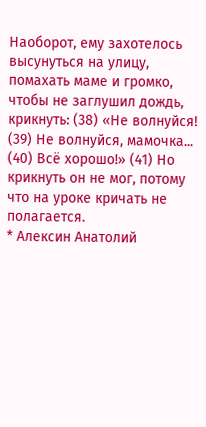Наоборот, ему захотелось высунуться на улицу, помахать маме и громко, чтобы не заглушил дождь, крикнуть: (38) «Не волнуйся! (39) Не волнуйся, мамочка... (40) Всё хорошо!» (41) Но крикнуть он не мог, потому что на уроке кричать не полагается.
* Алексин Анатолий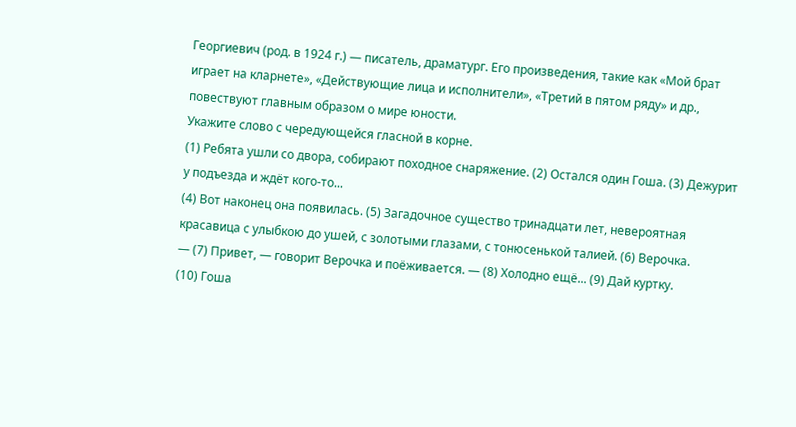Георгиевич (род. в 1924 г.) — писатель, драматург. Его произведения, такие как «Мой брат играет на кларнете», «Действующие лица и исполнители», «Третий в пятом ряду» и др., повествуют главным образом о мире юности.
Укажите слово с чередующейся гласной в корне.
(1) Ребята ушли со двора, собирают походное снаряжение. (2) Остался один Гоша. (3) Дежурит у подъезда и ждёт кого-то...
(4) Вот наконец она появилась. (5) Загадочное существо тринадцати лет, невероятная красавица с улыбкою до ушей, с золотыми глазами, с тонюсенькой талией. (6) Верочка.
— (7) Привет, — говорит Верочка и поёживается. — (8) Холодно ещё... (9) Дай куртку.
(10) Гоша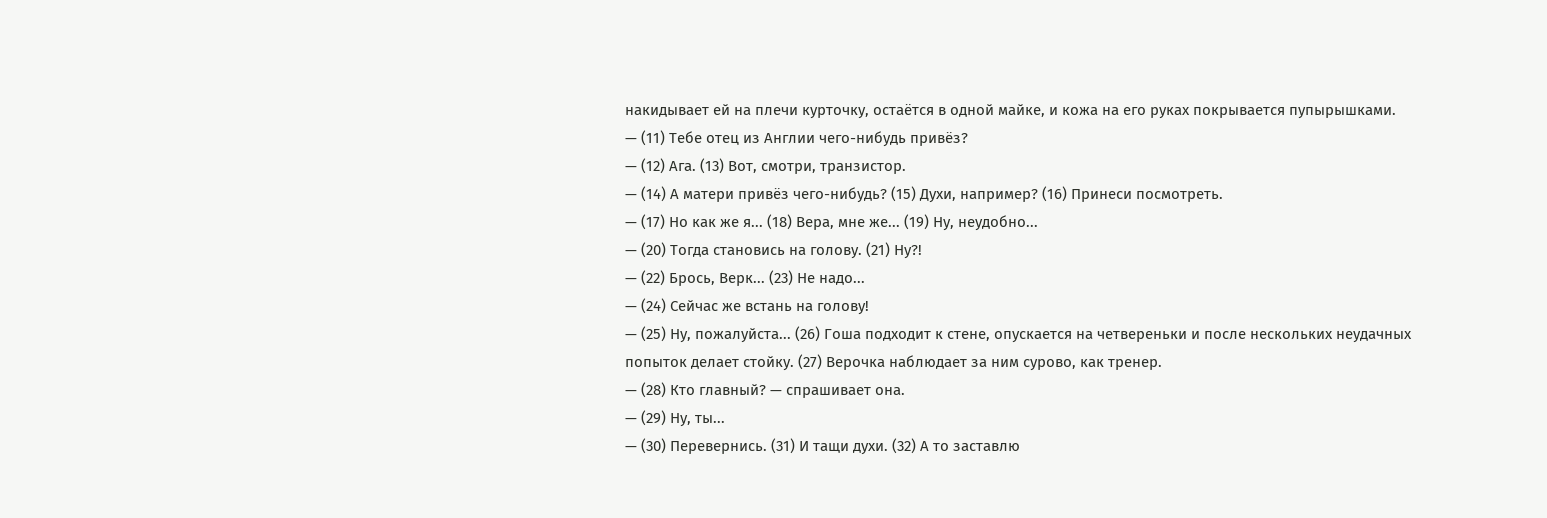накидывает ей на плечи курточку, остаётся в одной майке, и кожа на его руках покрывается пупырышками.
— (11) Тебе отец из Англии чего-нибудь привёз?
— (12) Ага. (13) Вот, смотри, транзистор.
— (14) А матери привёз чего-нибудь? (15) Духи, например? (16) Принеси посмотреть.
— (17) Но как же я... (18) Вера, мне же... (19) Ну, неудобно...
— (20) Тогда становись на голову. (21) Ну?!
— (22) Брось, Верк... (23) Не надо...
— (24) Сейчас же встань на голову!
— (25) Ну, пожалуйста... (26) Гоша подходит к стене, опускается на четвереньки и после нескольких неудачных попыток делает стойку. (27) Верочка наблюдает за ним сурово, как тренер.
— (28) Кто главный? — спрашивает она.
— (29) Ну, ты...
— (30) Перевернись. (31) И тащи духи. (32) А то заставлю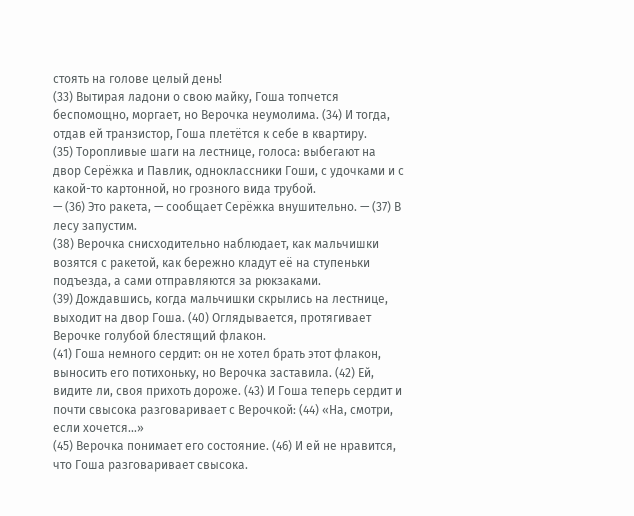стоять на голове целый день!
(33) Вытирая ладони о свою майку, Гоша топчется беспомощно, моргает, но Верочка неумолима. (34) И тогда, отдав ей транзистор, Гоша плетётся к себе в квартиру.
(35) Торопливые шаги на лестнице, голоса: выбегают на двор Серёжка и Павлик, одноклассники Гоши, с удочками и с какой-то картонной, но грозного вида трубой.
— (36) Это ракета, — сообщает Серёжка внушительно. — (37) В лесу запустим.
(38) Верочка снисходительно наблюдает, как мальчишки возятся с ракетой, как бережно кладут её на ступеньки подъезда, а сами отправляются за рюкзаками.
(39) Дождавшись, когда мальчишки скрылись на лестнице, выходит на двор Гоша. (40) Оглядывается, протягивает Верочке голубой блестящий флакон.
(41) Гоша немного сердит: он не хотел брать этот флакон, выносить его потихоньку, но Верочка заставила. (42) Ей, видите ли, своя прихоть дороже. (43) И Гоша теперь сердит и почти свысока разговаривает с Верочкой: (44) «На, смотри, если хочется...»
(45) Верочка понимает его состояние. (46) И ей не нравится, что Гоша разговаривает свысока.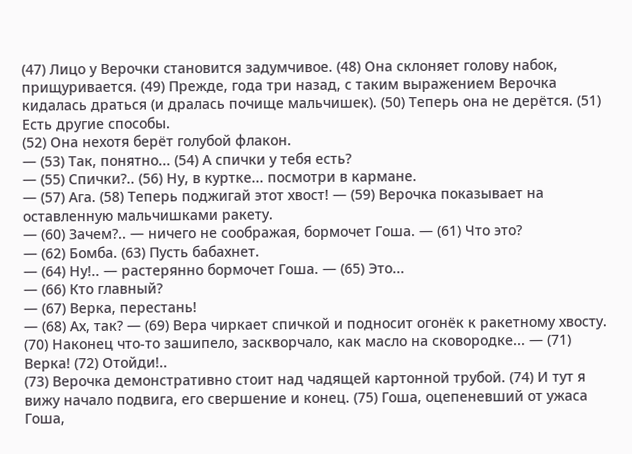(47) Лицо у Верочки становится задумчивое. (48) Она склоняет голову набок, прищуривается. (49) Прежде, года три назад, с таким выражением Верочка кидалась драться (и дралась почище мальчишек). (50) Теперь она не дерётся. (51) Есть другие способы.
(52) Она нехотя берёт голубой флакон.
— (53) Так, понятно... (54) А спички у тебя есть?
— (55) Спички?.. (56) Ну, в куртке... посмотри в кармане.
— (57) Ага. (58) Теперь поджигай этот хвост! — (59) Верочка показывает на оставленную мальчишками ракету.
— (60) Зачем?.. — ничего не соображая, бормочет Гоша. — (61) Что это?
— (62) Бомба. (63) Пусть бабахнет.
— (64) Ну!.. — растерянно бормочет Гоша. — (65) Это...
— (66) Кто главный?
— (67) Верка, перестань!
— (68) Ах, так? — (69) Вера чиркает спичкой и подносит огонёк к ракетному хвосту. (70) Наконец что-то зашипело, заскворчало, как масло на сковородке... — (71) Верка! (72) Отойди!..
(73) Верочка демонстративно стоит над чадящей картонной трубой. (74) И тут я вижу начало подвига, его свершение и конец. (75) Гоша, оцепеневший от ужаса Гоша,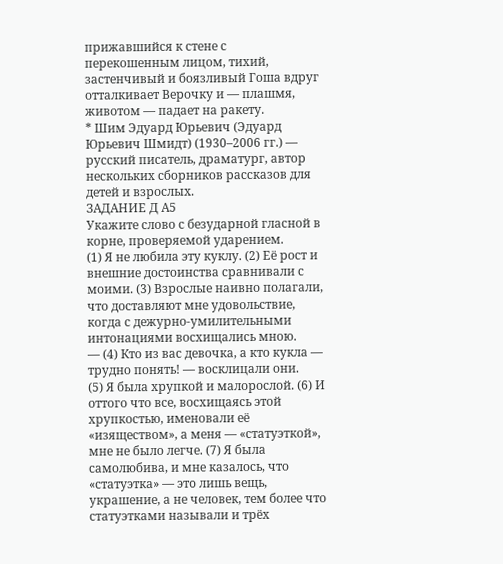прижавшийся к стене с перекошенным лицом, тихий, застенчивый и боязливый Гоша вдруг отталкивает Верочку и — плашмя, животом — падает на ракету.
* Шим Эдуард Юрьевич (Эдуард Юрьевич Шмидт) (1930–2006 гг.) — русский писатель, драматург, автор нескольких сборников рассказов для детей и взрослых.
ЗАДАНИЕ Д А5
Укажите слово с безударной гласной в корне, проверяемой ударением.
(1) Я не любила эту куклу. (2) Её рост и внешние достоинства сравнивали с моими. (3) Взрослые наивно полагали, что доставляют мне удовольствие, когда с дежурно-умилительными интонациями восхищались мною.
— (4) Кто из вас девочка, а кто кукла — трудно понять! — восклицали они.
(5) Я была хрупкой и малорослой. (6) И оттого что все, восхищаясь этой хрупкостью, именовали её «изяществом», а меня — «статуэткой», мне не было легче. (7) Я была самолюбива, и мне казалось, что «статуэтка» — этo лишь вещь, украшение, а не человек, тем более что статуэтками называли и трёх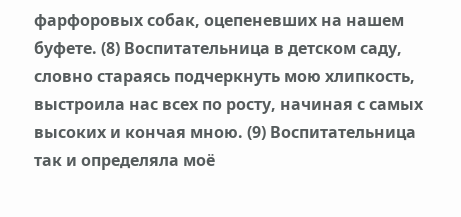фарфоровых собак, оцепеневших на нашем буфете. (8) Воспитательница в детском саду, словно стараясь подчеркнуть мою хлипкость, выстроила нас всех по росту, начиная с самых высоких и кончая мною. (9) Воспитательница так и определяла моё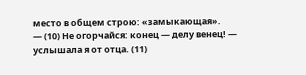место в общем строю: «замыкающая».
— (10) Не огорчайся: конец — делу венец! — услышала я от отца. (11)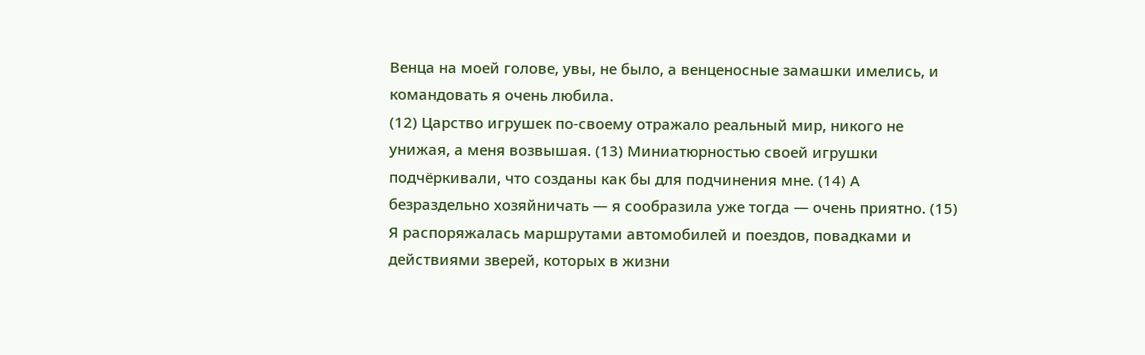Венца на моей голове, увы, не было, а венценосные замашки имелись, и командовать я очень любила.
(12) Царство игрушек по-своему отражало реальный мир, никого не унижая, а меня возвышая. (13) Миниатюрностью своей игрушки подчёркивали, что созданы как бы для подчинения мне. (14) А безраздельно хозяйничать — я сообразила уже тогда — очень приятно. (15) Я распоряжалась маршрутами автомобилей и поездов, повадками и действиями зверей, которых в жизни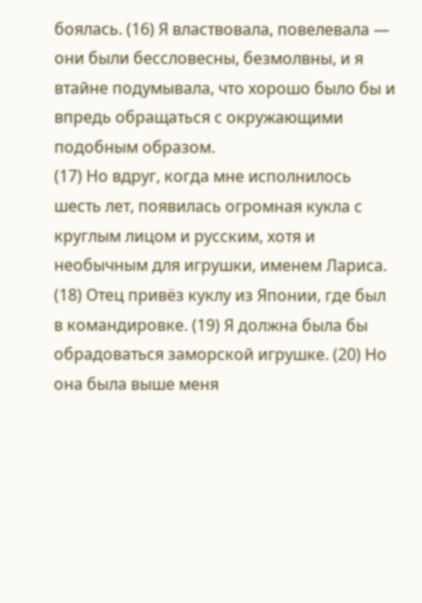боялась. (16) Я властвовала, повелевала — они были бессловесны, безмолвны, и я втайне подумывала, что хорошо было бы и впредь обращаться с окружающими подобным образом.
(17) Но вдруг, когда мне исполнилось шесть лет, появилась огромная кукла с круглым лицом и русским, хотя и необычным для игрушки, именем Лариса. (18) Отец привёз куклу из Японии, где был в командировке. (19) Я должна была бы обрадоваться заморской игрушке. (20) Но она была выше меня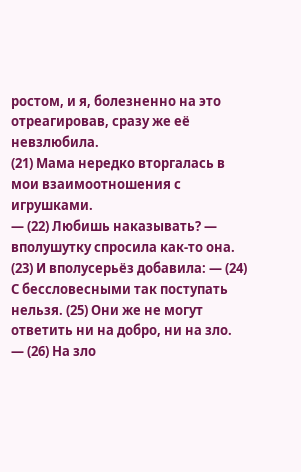ростом, и я, болезненно на это отреагировав, сразу же её невзлюбила.
(21) Мама нередко вторгалась в мои взаимоотношения с игрушками.
— (22) Любишь наказывать? — вполушутку спросила как-то она. (23) И вполусерьёз добавила: — (24) С бессловесными так поступать нельзя. (25) Они же не могут ответить ни на добро, ни на зло.
— (26) На зло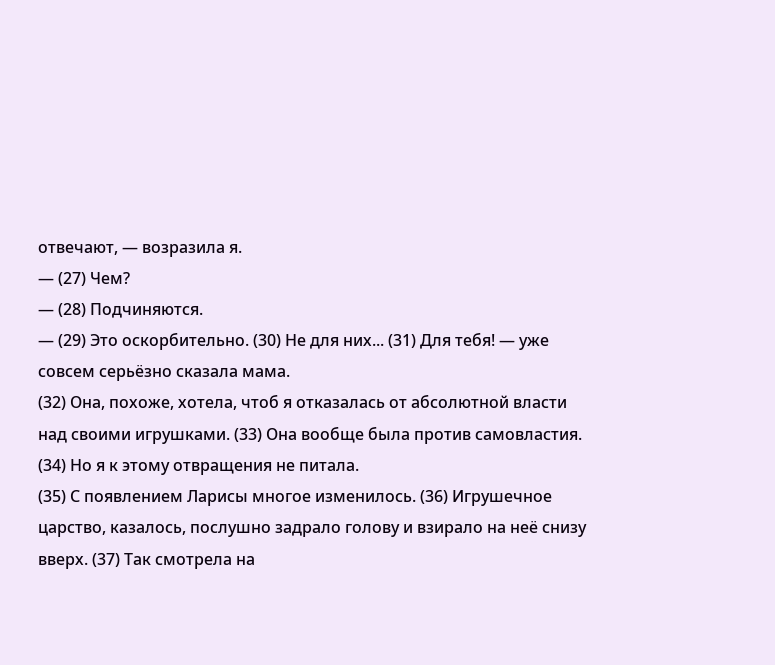отвечают, — возразила я.
— (27) Чем?
— (28) Подчиняются.
— (29) Это оскорбительно. (30) Не для них... (31) Для тебя! — уже совсем серьёзно сказала мама.
(32) Она, похоже, хотела, чтоб я отказалась от абсолютной власти над своими игрушками. (33) Она вообще была против самовластия. (34) Но я к этому отвращения не питала.
(35) С появлением Ларисы многое изменилось. (36) Игрушечное царство, казалось, послушно задрало голову и взирало на неё снизу вверх. (37) Так смотрела на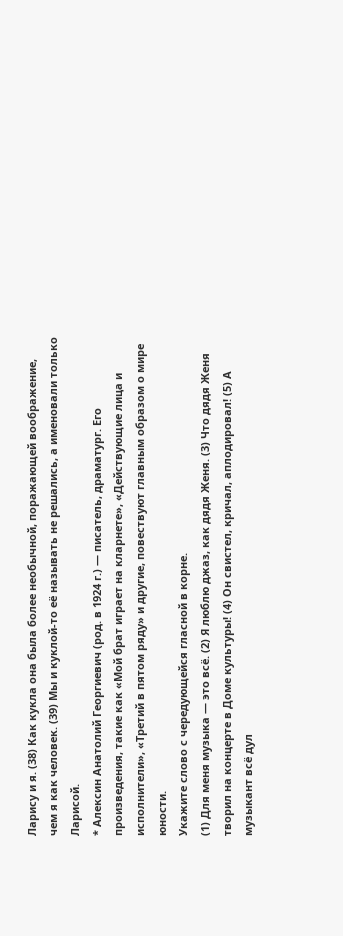Ларису и я. (38) Как кукла она была более необычной, поражающей воображение, чем я как человек. (39) Мы и куклой-то её называть не решались, а именовали только Ларисой.
* Алексин Анатолий Георгиевич (род. в 1924 г.) — писатель, драматург. Его произведения, такие как «Мой брат играет на кларнете», «Действующие лица и исполнители», «Третий в пятом ряду» и другие, повествуют главным образом о мире юности.
Укажите слово с чередующейся гласной в корне.
(1) Для меня музыка — это всё. (2) Я люблю джаз, как дядя Женя. (3) Что дядя Женя творил на концерте в Доме культуры! (4) Он свистел, кричал, аплодировал! (5) А музыкант всё дул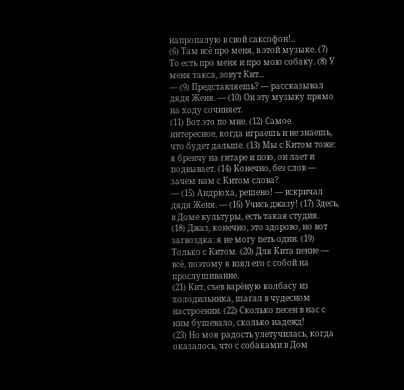напропалую в свой саксофон!..
(6) Там всё про меня, в этой музыке. (7) То есть про меня и про мою собаку. (8) У меня такса, зовут Кит...
— (9) Представляешь? — рассказывал дядя Женя. — (10) Он эту музыку прямо на ходу сочиняет.
(11) Вот это по мне. (12) Самое интересное, когда играешь и не знаешь, что будет дальше. (13) Мы с Китом тоже: я бренчу на гитаре и пою, он лает и подвывает. (14) Конечно, без слов — зачем нам с Китом слова?
— (15) Андрюха, решено! — вскричал дядя Женя. — (16) Учись джазу! (17) 3десь, в Доме культуры, есть такая студия.
(18) Джаз, конечно, это здорово, но вот загвоздка: я не могу петь один. (19) Только с Китом. (20) Для Кита пение — всё, поэтому я взял его с собой на прослушивание.
(21) Кит, съев варёную колбасу из холодильника, шагал в чудесном настроении. (22) Сколько песен в нас с ним бушевало, сколько надежд!
(23) Но моя радость улетучилась, когда оказалось, что с собаками в Дом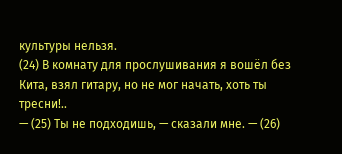культуры нельзя.
(24) В комнату для прослушивания я вошёл без Кита, взял гитару, но не мог начать, хоть ты тресни!..
— (25) Ты не подходишь, — сказали мне. — (26)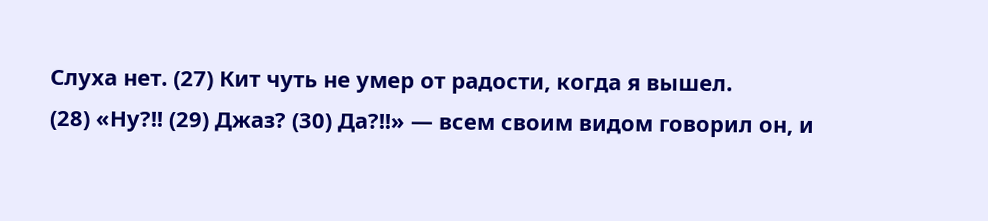Слуха нет. (27) Кит чуть не умер от радости, когда я вышел.
(28) «Ну?!! (29) Джаз? (30) Да?!!» — всем своим видом говорил он, и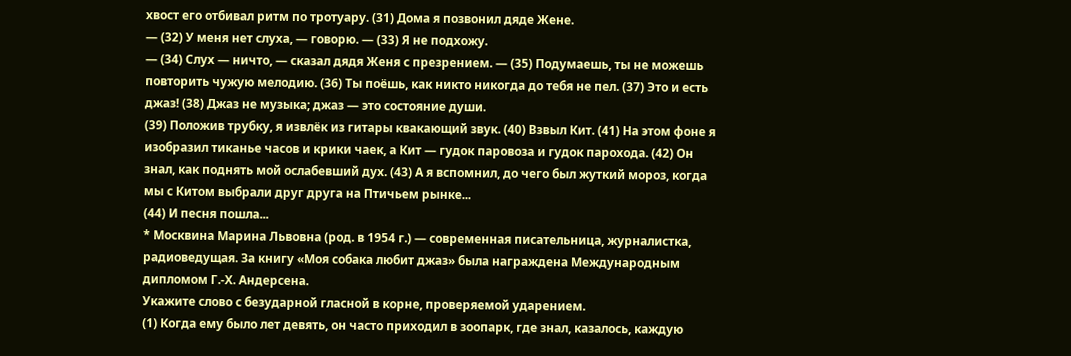хвост его отбивал ритм по тротуару. (31) Дома я позвонил дяде Жене.
— (32) У меня нет слуха, — говорю. — (33) Я не подхожу.
— (34) Слух — ничто, — сказал дядя Женя с презрением. — (35) Подумаешь, ты не можешь повторить чужую мелодию. (36) Ты поёшь, как никто никогда до тебя не пел. (37) Это и есть джаз! (38) Джаз не музыка; джаз — это состояние души.
(39) Положив трубку, я извлёк из гитары квакающий звук. (40) Взвыл Кит. (41) На этом фоне я изобразил тиканье часов и крики чаек, а Кит — гудок паровоза и гудок парохода. (42) Он знал, как поднять мой ослабевший дух. (43) А я вспомнил, до чего был жуткий мороз, когда мы с Китом выбрали друг друга на Птичьем рынке...
(44) И песня пошла...
* Москвина Марина Львовна (род. в 1954 г.) — современная писательница, журналистка, радиоведущая. За книгу «Моя собака любит джаз» была награждена Международным дипломом Г.-Х. Андерсена.
Укажите слово с безударной гласной в корне, проверяемой ударением.
(1) Когда ему было лет девять, он часто приходил в зоопарк, где знал, казалось, каждую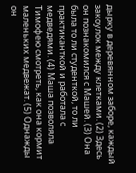дырку в деревянном заборе, каждый закоулок между клетками. (2) Здесь он познакомился с Машей. (3) Она была то ли студенткой, то ли практиканткой и работала с медведями. (4) Маша позволяла Тимофею смотреть, как она кормит маленьких медвежат. (5) Однажды он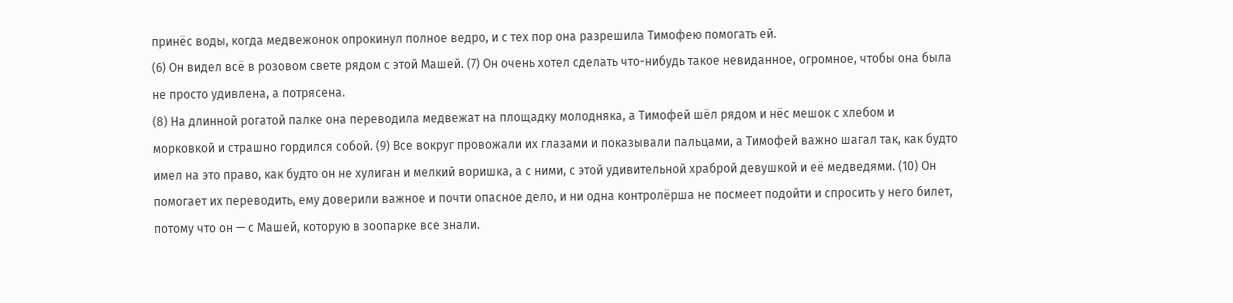принёс воды, когда медвежонок опрокинул полное ведро, и с тех пор она разрешила Тимофею помогать ей.
(6) Он видел всё в розовом свете рядом с этой Машей. (7) Он очень хотел сделать что-нибудь такое невиданное, огромное, чтобы она была не просто удивлена, а потрясена.
(8) На длинной рогатой палке она переводила медвежат на площадку молодняка, а Тимофей шёл рядом и нёс мешок с хлебом и морковкой и страшно гордился собой. (9) Все вокруг провожали их глазами и показывали пальцами, а Тимофей важно шагал так, как будто имел на это право, как будто он не хулиган и мелкий воришка, а с ними, с этой удивительной храброй девушкой и её медведями. (10) Он помогает их переводить, ему доверили важное и почти опасное дело, и ни одна контролёрша не посмеет подойти и спросить у него билет, потому что он — с Машей, которую в зоопарке все знали.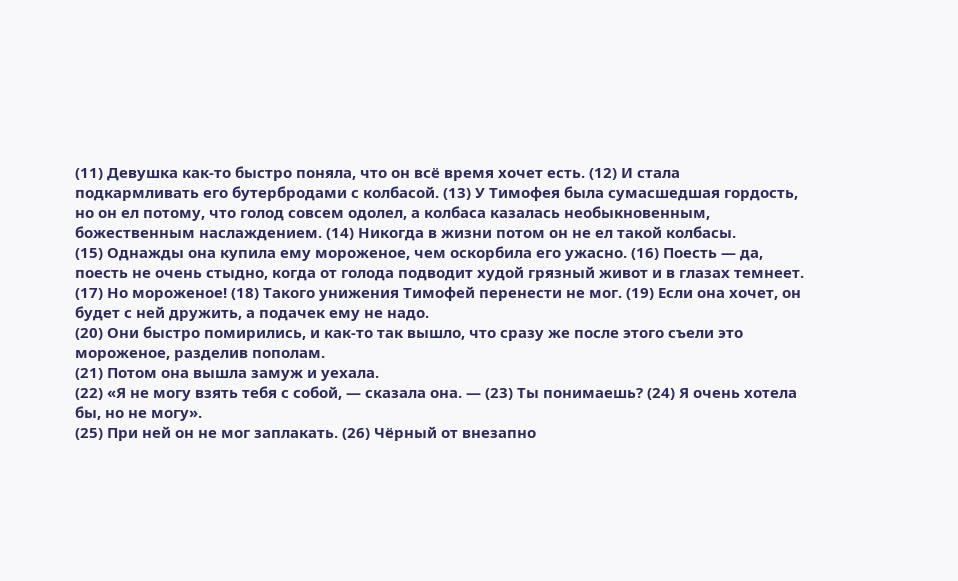(11) Девушка как-то быстро поняла, что он всё время хочет есть. (12) И стала подкармливать его бутербродами с колбасой. (13) У Тимофея была сумасшедшая гордость, но он ел потому, что голод совсем одолел, а колбаса казалась необыкновенным, божественным наслаждением. (14) Никогда в жизни потом он не ел такой колбасы.
(15) Однажды она купила ему мороженое, чем оскорбила его ужасно. (16) Поесть — да, поесть не очень стыдно, когда от голода подводит худой грязный живот и в глазах темнеет. (17) Но мороженое! (18) Такого унижения Тимофей перенести не мог. (19) Если она хочет, он будет с ней дружить, а подачек ему не надо.
(20) Они быстро помирились, и как-то так вышло, что сразу же после этого съели это мороженое, разделив пополам.
(21) Потом она вышла замуж и уехала.
(22) «Я не могу взять тебя с собой, — сказала она. — (23) Ты понимаешь? (24) Я очень хотела бы, но не могу».
(25) При ней он не мог заплакать. (26) Чёрный от внезапно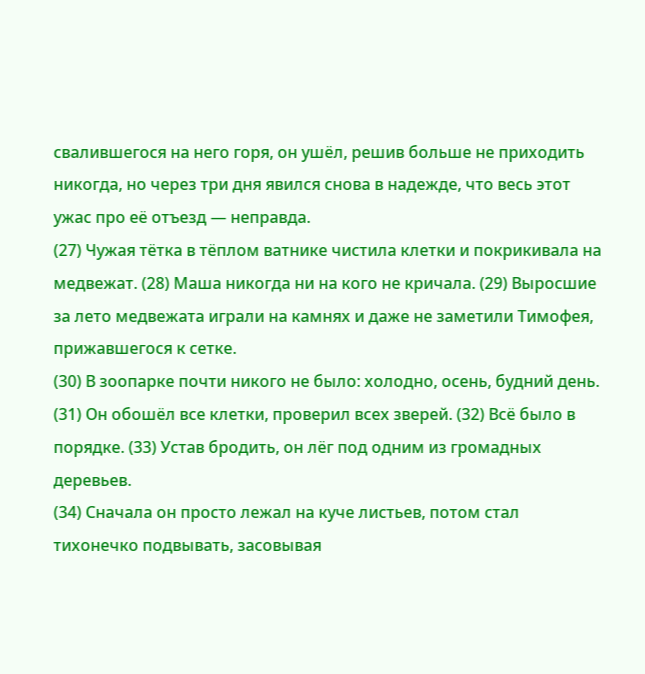свалившегося на него горя, он ушёл, решив больше не приходить никогда, но через три дня явился снова в надежде, что весь этот ужас про её отъезд — неправда.
(27) Чужая тётка в тёплом ватнике чистила клетки и покрикивала на медвежат. (28) Маша никогда ни на кого не кричала. (29) Выросшие за лето медвежата играли на камнях и даже не заметили Тимофея, прижавшегося к сетке.
(30) В зоопарке почти никого не было: холодно, осень, будний день. (31) Он обошёл все клетки, проверил всех зверей. (32) Всё было в порядке. (33) Устав бродить, он лёг под одним из громадных деревьев.
(34) Сначала он просто лежал на куче листьев, потом стал тихонечко подвывать, засовывая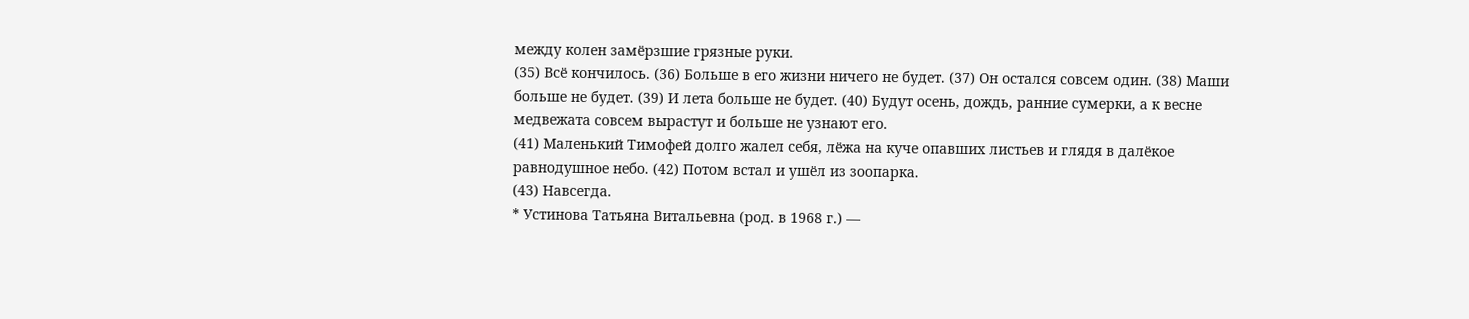между колен замёрзшие грязные руки.
(35) Всё кончилось. (36) Больше в его жизни ничего не будет. (37) Он остался совсем один. (38) Маши больше не будет. (39) И лета больше не будет. (40) Будут осень, дождь, ранние сумерки, а к весне медвежата совсем вырастут и больше не узнают его.
(41) Маленький Тимофей долго жалел себя, лёжа на куче опавших листьев и глядя в далёкое равнодушное небо. (42) Потом встал и ушёл из зоопарка.
(43) Навсегда.
* Устинова Татьяна Витальевна (род. в 1968 г.) —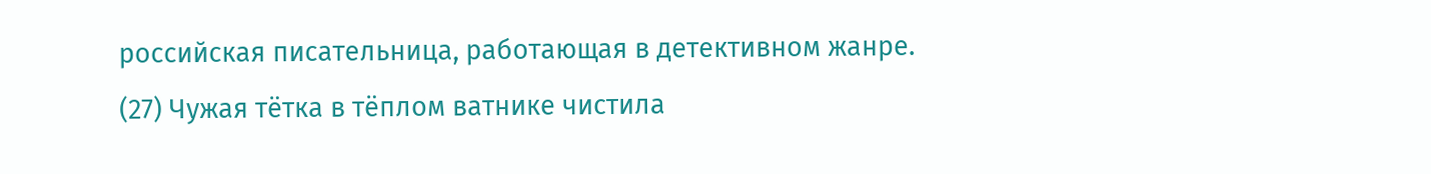российская писательница, работающая в детективном жанре.
(27) Чужая тётка в тёплом ватнике чистила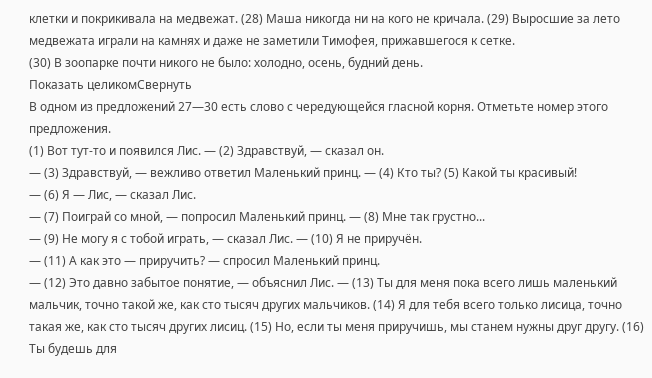клетки и покрикивала на медвежат. (28) Маша никогда ни на кого не кричала. (29) Выросшие за лето медвежата играли на камнях и даже не заметили Тимофея, прижавшегося к сетке.
(30) В зоопарке почти никого не было: холодно, осень, будний день.
Показать целикомСвернуть
В одном из предложений 27—30 есть слово с чередующейся гласной корня. Отметьте номер этого предложения.
(1) Вот тут-то и появился Лис. — (2) Здравствуй, — сказал он.
— (3) Здравствуй, — вежливо ответил Маленький принц. — (4) Кто ты? (5) Какой ты красивый!
— (6) Я — Лис, — сказал Лис.
— (7) Поиграй со мной, — попросил Маленький принц. — (8) Мне так грустно...
— (9) Не могу я с тобой играть, — сказал Лис. — (10) Я не приручён.
— (11) А как это — приручить? — спросил Маленький принц.
— (12) Это давно забытое понятие, — объяснил Лис. — (13) Ты для меня пока всего лишь маленький мальчик, точно такой же, как сто тысяч других мальчиков. (14) Я для тебя всего только лисица, точно такая же, как сто тысяч других лисиц. (15) Но, если ты меня приручишь, мы станем нужны друг другу. (16) Ты будешь для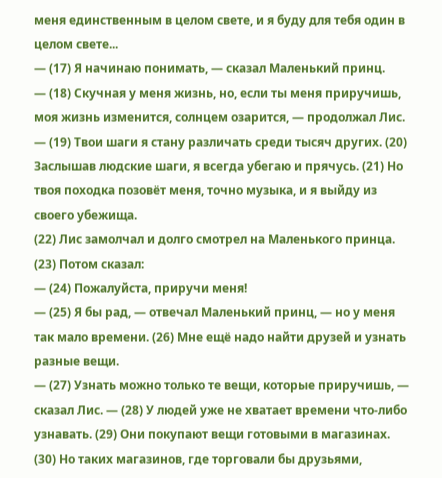меня единственным в целом свете, и я буду для тебя один в целом свете...
— (17) Я начинаю понимать, — сказал Маленький принц.
— (18) Скучная у меня жизнь, но, если ты меня приручишь, моя жизнь изменится, солнцем озарится, — продолжал Лис. — (19) Твои шаги я стану различать среди тысяч других. (20) Заслышав людские шаги, я всегда убегаю и прячусь. (21) Но твоя походка позовёт меня, точно музыка, и я выйду из своего убежища.
(22) Лис замолчал и долго смотрел на Маленького принца. (23) Потом сказал:
— (24) Пожалуйста, приручи меня!
— (25) Я бы рад, — отвечал Маленький принц, — но у меня так мало времени. (26) Мне ещё надо найти друзей и узнать разные вещи.
— (27) Узнать можно только те вещи, которые приручишь, — сказал Лис. — (28) У людей уже не хватает времени что-либо узнавать. (29) Они покупают вещи готовыми в магазинах. (30) Но таких магазинов, где торговали бы друзьями,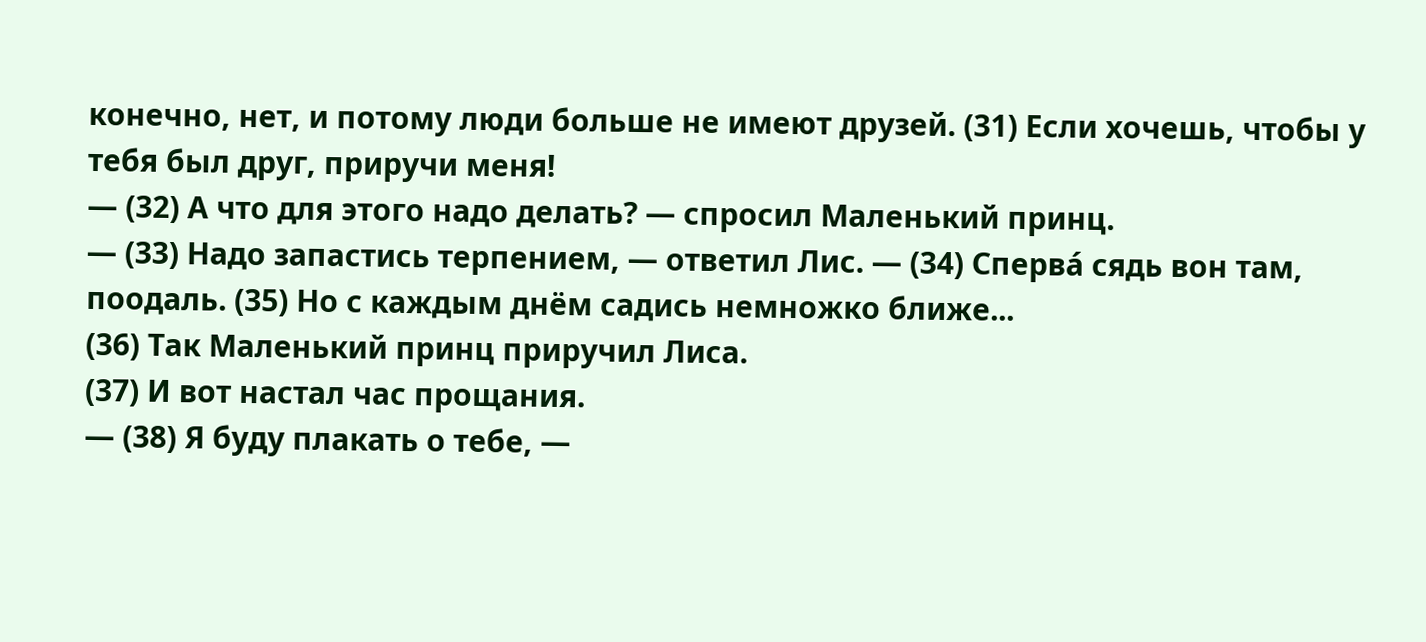конечно, нет, и потому люди больше не имеют друзей. (31) Если хочешь, чтобы у тебя был друг, приручи меня!
— (32) А что для этого надо делать? — спросил Маленький принц.
— (33) Надо запастись терпением, — ответил Лис. — (34) Спервá сядь вон там, поодаль. (35) Но с каждым днём садись немножко ближе...
(36) Так Маленький принц приручил Лиса.
(37) И вот настал час прощания.
— (38) Я буду плакать о тебе, —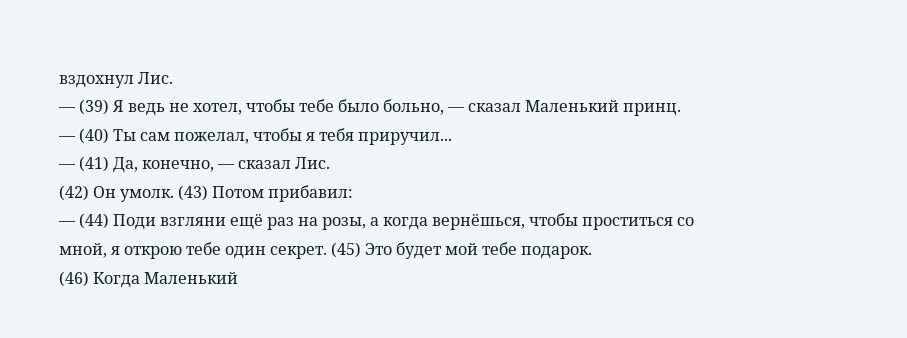вздохнул Лис.
— (39) Я ведь не хотел, чтобы тебе было больно, — сказал Маленький принц. — (40) Ты сам пожелал, чтобы я тебя приручил...
— (41) Да, конечно, — сказал Лис.
(42) Он умолк. (43) Потом прибавил:
— (44) Поди взгляни ещё раз на розы, а когда вернёшься, чтобы проститься со мной, я открою тебе один секрет. (45) Это будет мой тебе подарок.
(46) Когда Маленький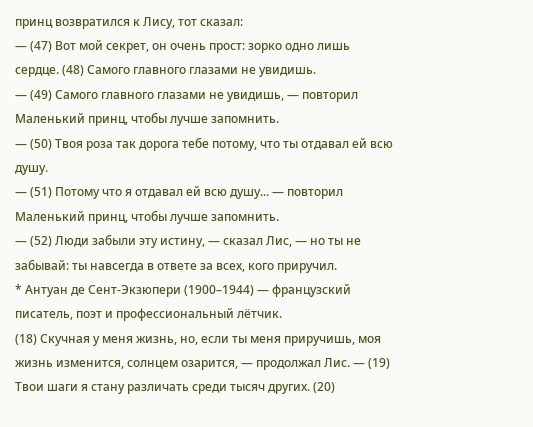принц возвратился к Лису, тот сказал:
— (47) Вот мой секрет, он очень прост: зорко одно лишь сердце. (48) Самого главного глазами не увидишь.
— (49) Самого главного глазами не увидишь, — повторил Маленький принц, чтобы лучше запомнить.
— (50) Твоя роза так дорога тебе потому, что ты отдавал ей всю душу.
— (51) Потому что я отдавал ей всю душу... — повторил Маленький принц, чтобы лучше запомнить.
— (52) Люди забыли эту истину, — сказал Лис, — но ты не забывай: ты навсегда в ответе за всех, кого приручил.
* Антуан де Сент-Экзюпери (1900–1944) — французский писатель, поэт и профессиональный лётчик.
(18) Скучная у меня жизнь, но, если ты меня приручишь, моя жизнь изменится, солнцем озарится, — продолжал Лис. — (19) Твои шаги я стану различать среди тысяч других. (20)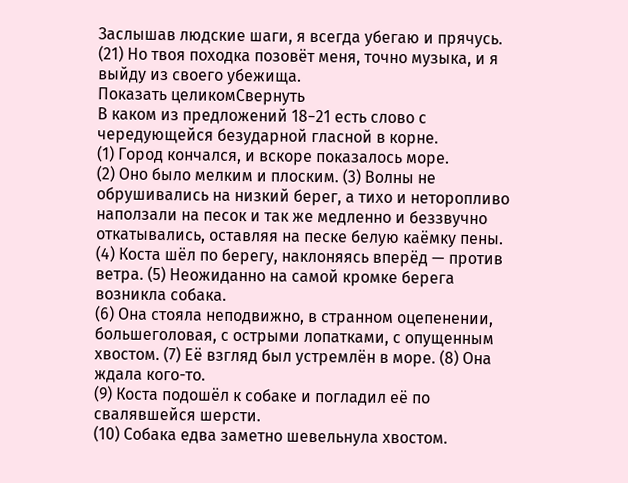Заслышав людские шаги, я всегда убегаю и прячусь. (21) Но твоя походка позовёт меня, точно музыка, и я выйду из своего убежища.
Показать целикомСвернуть
В каком из предложений 18−21 есть слово с чередующейся безударной гласной в корне.
(1) Город кончался, и вскоре показалось море.
(2) Оно было мелким и плоским. (3) Волны не обрушивались на низкий берег, а тихо и неторопливо наползали на песок и так же медленно и беззвучно откатывались, оставляя на песке белую каёмку пены.
(4) Коста шёл по берегу, наклоняясь вперёд — против ветра. (5) Неожиданно на самой кромке берега возникла собака.
(6) Она стояла неподвижно, в странном оцепенении, большеголовая, с острыми лопатками, с опущенным хвостом. (7) Её взгляд был устремлён в море. (8) Она ждала кого-то.
(9) Коста подошёл к собаке и погладил её по свалявшейся шерсти.
(10) Собака едва заметно шевельнула хвостом.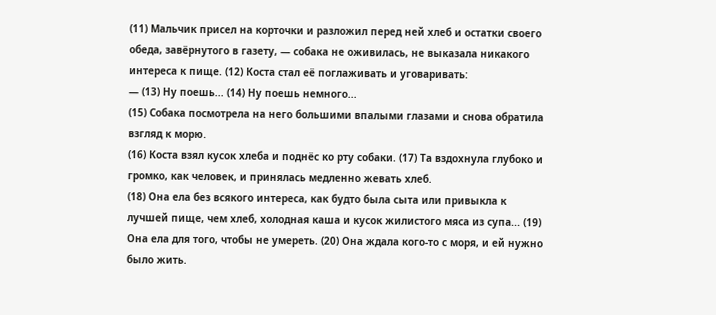(11) Мальчик присел на корточки и разложил перед ней хлеб и остатки своего обеда, завёрнутого в газету, — собака не оживилась, не выказала никакого интереса к пище. (12) Коста стал её поглаживать и уговаривать:
— (13) Ну поешь... (14) Ну поешь немного...
(15) Собака посмотрела на него большими впалыми глазами и снова обратила взгляд к морю.
(16) Коста взял кусок хлеба и поднёс ко рту собаки. (17) Та вздохнула глубоко и громко, как человек, и принялась медленно жевать хлеб.
(18) Она ела без всякого интереса, как будто была сыта или привыкла к лучшей пище, чем хлеб, холодная каша и кусок жилистого мяса из супа... (19) Она ела для того, чтобы не умереть. (20) Она ждала кого-то с моря, и ей нужно было жить.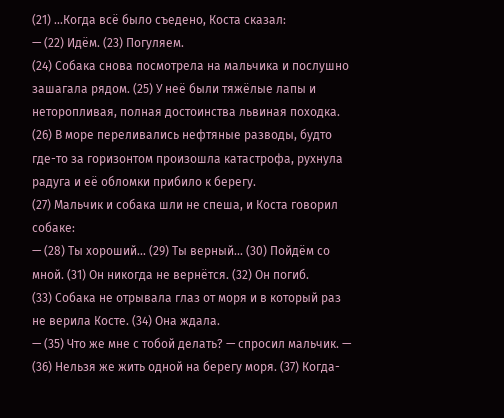(21) ...Когда всё было съедено, Коста сказал:
— (22) Идём. (23) Погуляем.
(24) Собака снова посмотрела на мальчика и послушно зашагала рядом. (25) У неё были тяжёлые лапы и неторопливая, полная достоинства львиная походка.
(26) В море переливались нефтяные разводы, будто где-то за горизонтом произошла катастрофа, рухнула радуга и её обломки прибило к берегу.
(27) Мальчик и собака шли не спеша, и Коста говорил собаке:
— (28) Ты хороший... (29) Ты верный... (30) Пойдём со мной. (31) Он никогда не вернётся. (32) Он погиб.
(33) Собака не отрывала глаз от моря и в который раз не верила Косте. (34) Она ждала.
— (35) Что же мне с тобой делать? — спросил мальчик. — (36) Нельзя же жить одной на берегу моря. (37) Когда-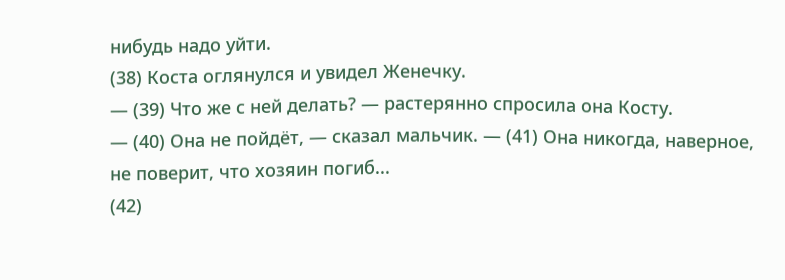нибудь надо уйти.
(38) Коста оглянулся и увидел Женечку.
— (39) Что же с ней делать? — растерянно спросила она Косту.
— (40) Она не пойдёт, — сказал мальчик. — (41) Она никогда, наверное, не поверит, что хозяин погиб...
(42)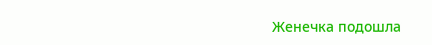Женечка подошла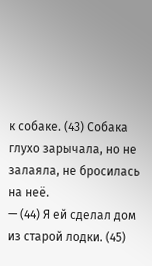к собаке. (43) Собака глухо зарычала, но не залаяла, не бросилась на неё.
— (44) Я ей сделал дом из старой лодки. (45)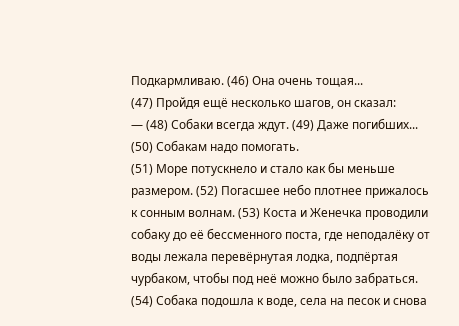Подкармливаю. (46) Она очень тощая...
(47) Пройдя ещё несколько шагов, он сказал:
— (48) Собаки всегда ждут. (49) Даже погибших... (50) Собакам надо помогать.
(51) Море потускнело и стало как бы меньше размером. (52) Погасшее небо плотнее прижалось к сонным волнам. (53) Коста и Женечка проводили собаку до её бессменного поста, где неподалёку от воды лежала перевёрнутая лодка, подпёртая чурбаком, чтобы под неё можно было забраться. (54) Собака подошла к воде, села на песок и снова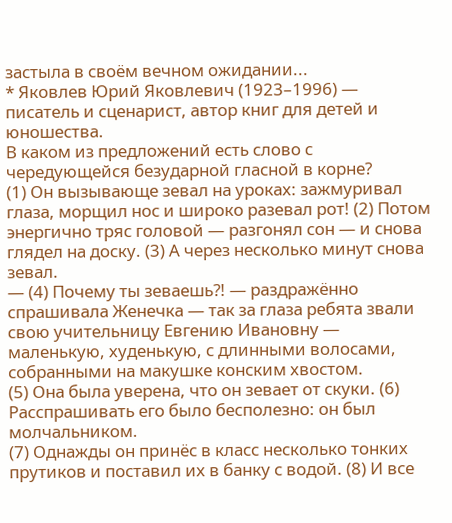застыла в своём вечном ожидании...
* Яковлев Юрий Яковлевич (1923–1996) — писатель и сценарист, автор книг для детей и юношества.
В каком из предложений есть слово с чередующейся безударной гласной в корне?
(1) Он вызывающе зевал на уроках: зажмуривал глаза, морщил нос и широко разевал рот! (2) Потом энергично тряс головой — разгонял сон — и снова глядел на доску. (3) А через несколько минут снова зевал.
— (4) Почему ты зеваешь?! — раздражённо спрашивала Женечка — так за глаза ребята звали свою учительницу Евгению Ивановну — маленькую, худенькую, с длинными волосами, собранными на макушке конским хвостом.
(5) Она была уверена, что он зевает от скуки. (6) Расспрашивать его было бесполезно: он был молчальником.
(7) Однажды он принёс в класс несколько тонких прутиков и поставил их в банку с водой. (8) И все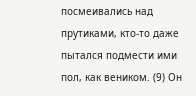посмеивались над прутиками, кто-то даже пытался подмести ими пол, как веником. (9) Он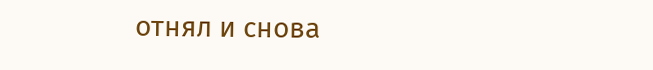отнял и снова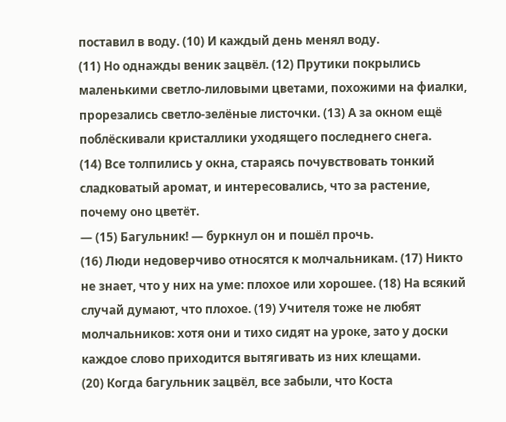поставил в воду. (10) И каждый день менял воду.
(11) Но однажды веник зацвёл. (12) Прутики покрылись маленькими светло-лиловыми цветами, похожими на фиалки, прорезались светло-зелёные листочки. (13) А за окном ещё поблёскивали кристаллики уходящего последнего снега.
(14) Все толпились у окна, стараясь почувствовать тонкий сладковатый аромат, и интересовались, что за растение, почему оно цветёт.
— (15) Багульник! — буркнул он и пошёл прочь.
(16) Люди недоверчиво относятся к молчальникам. (17) Никто не знает, что у них на уме: плохое или хорошее. (18) На всякий случай думают, что плохое. (19) Учителя тоже не любят молчальников: хотя они и тихо сидят на уроке, зато у доски каждое слово приходится вытягивать из них клещами.
(20) Когда багульник зацвёл, все забыли, что Коста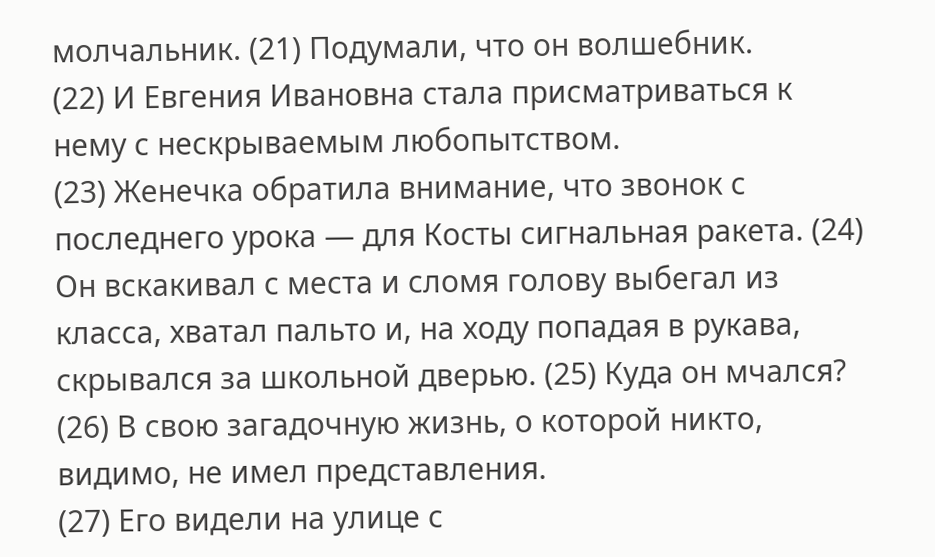молчальник. (21) Подумали, что он волшебник.
(22) И Евгения Ивановна стала присматриваться к нему с нескрываемым любопытством.
(23) Женечка обратила внимание, что звонок с последнего урока — для Косты сигнальная ракета. (24) Он вскакивал с места и сломя голову выбегал из класса, хватал пальто и, на ходу попадая в рукава, скрывался за школьной дверью. (25) Куда он мчался? (26) В свою загадочную жизнь, о которой никто, видимо, не имел представления.
(27) Его видели на улице с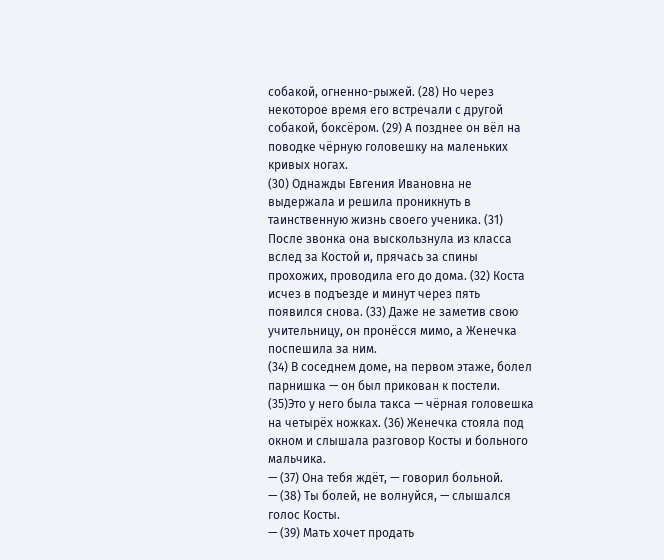собакой, огненно-рыжей. (28) Но через некоторое время его встречали с другой собакой, боксёром. (29) А позднее он вёл на поводке чёрную головешку на маленьких кривых ногах.
(30) Однажды Евгения Ивановна не выдержала и решила проникнуть в таинственную жизнь своего ученика. (31) После звонка она выскользнула из класса вслед за Костой и, прячась за спины прохожих, проводила его до дома. (32) Коста исчез в подъезде и минут через пять появился снова. (33) Даже не заметив свою учительницу, он пронёсся мимо, а Женечка поспешила за ним.
(34) В соседнем доме, на первом этаже, болел парнишка — он был прикован к постели. (35)Это у него была такса — чёрная головешка на четырёх ножках. (36) Женечка стояла под окном и слышала разговор Косты и больного мальчика.
— (37) Она тебя ждёт, — говорил больной.
— (38) Ты болей, не волнуйся, — слышался голос Косты.
— (39) Мать хочет продать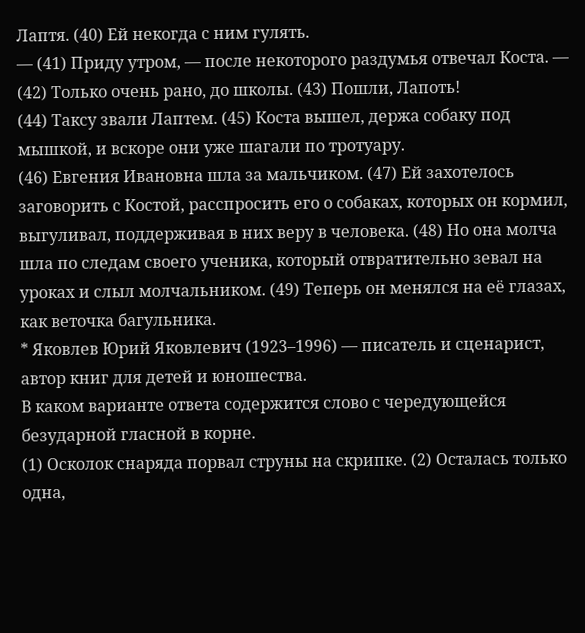Лаптя. (40) Ей некогда с ним гулять.
— (41) Приду утром, — после некоторого раздумья отвечал Коста. — (42) Только очень рано, до школы. (43) Пошли, Лапоть!
(44) Таксу звали Лаптем. (45) Коста вышел, держа собаку под мышкой, и вскоре они уже шагали по тротуару.
(46) Евгения Ивановна шла за мальчиком. (47) Ей захотелось заговорить с Костой, расспросить его о собаках, которых он кормил, выгуливал, поддерживая в них веру в человека. (48) Но она молча шла по следам своего ученика, который отвратительно зевал на уроках и слыл молчальником. (49) Теперь он менялся на её глазах, как веточка багульника.
* Яковлев Юрий Яковлевич (1923–1996) — писатель и сценарист, автор книг для детей и юношества.
В каком варианте ответа содержится слово с чередующейся безударной гласной в корне.
(1) Осколок снаряда порвал струны на скрипке. (2) Осталась только одна,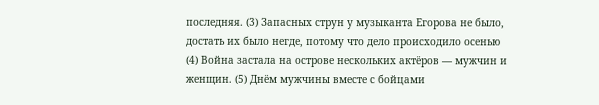последняя. (3) Запасных струн у музыканта Егорова не было, достать их было негде, потому что дело происходило осенью
(4) Война застала на острове нескольких актёров — мужчин и женщин. (5) Днём мужчины вместе с бойцами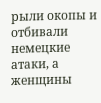рыли окопы и отбивали немецкие атаки, а женщины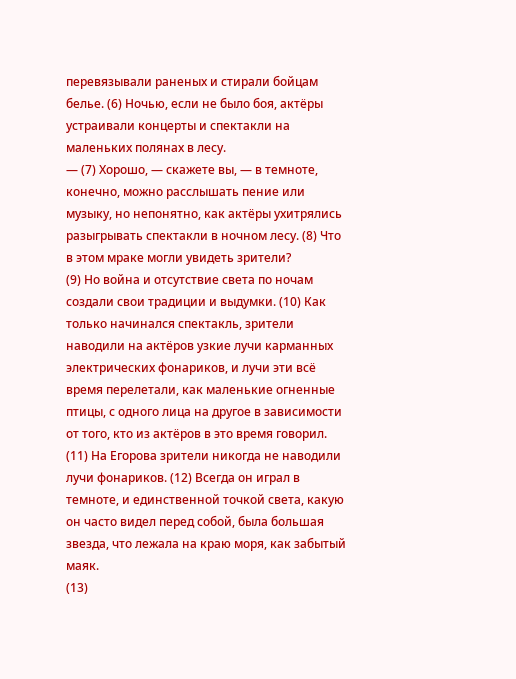перевязывали раненых и стирали бойцам белье. (6) Ночью, если не было боя, актёры устраивали концерты и спектакли на маленьких полянах в лесу.
— (7) Хорошо, — скажете вы, — в темноте, конечно, можно расслышать пение или музыку, но непонятно, как актёры ухитрялись разыгрывать спектакли в ночном лесу. (8) Что в этом мраке могли увидеть зрители?
(9) Но война и отсутствие света по ночам создали свои традиции и выдумки. (10) Как только начинался спектакль, зрители наводили на актёров узкие лучи карманных электрических фонариков, и лучи эти всё время перелетали, как маленькие огненные птицы, с одного лица на другое в зависимости от того, кто из актёров в это время говорил.
(11) На Егорова зрители никогда не наводили лучи фонариков. (12) Всегда он играл в темноте, и единственной точкой света, какую он часто видел перед собой, была большая звезда, что лежала на краю моря, как забытый маяк.
(13)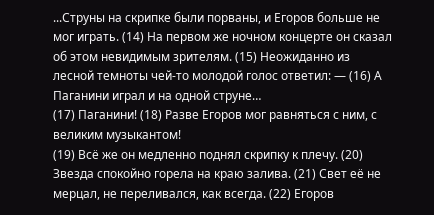...Струны на скрипке были порваны, и Егоров больше не мог играть. (14) На первом же ночном концерте он сказал об этом невидимым зрителям. (15) Неожиданно из лесной темноты чей-то молодой голос ответил: — (16) А Паганини играл и на одной струне…
(17) Паганини! (18) Разве Егоров мог равняться с ним, с великим музыкантом!
(19) Всё же он медленно поднял скрипку к плечу. (20) Звезда спокойно горела на краю залива. (21) Свет её не мерцал, не переливался, как всегда. (22) Егоров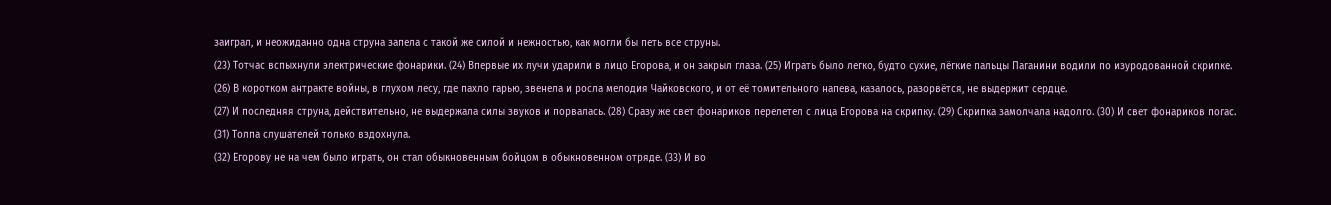заиграл, и неожиданно одна струна запела с такой же силой и нежностью, как могли бы петь все струны.
(23) Тотчас вспыхнули электрические фонарики. (24) Впервые их лучи ударили в лицо Егорова, и он закрыл глаза. (25) Играть было легко, будто сухие, лёгкие пальцы Паганини водили по изуродованной скрипке.
(26) В коротком антракте войны, в глухом лесу, где пахло гарью, звенела и росла мелодия Чайковского, и от её томительного напева, казалось, разорвётся, не выдержит сердце.
(27) И последняя струна, действительно, не выдержала силы звуков и порвалась. (28) Сразу же свет фонариков перелетел с лица Егорова на скрипку. (29) Скрипка замолчала надолго. (30) И свет фонариков погас. (31) Толпа слушателей только вздохнула.
(32) Егорову не на чем было играть, он стал обыкновенным бойцом в обыкновенном отряде. (33) И во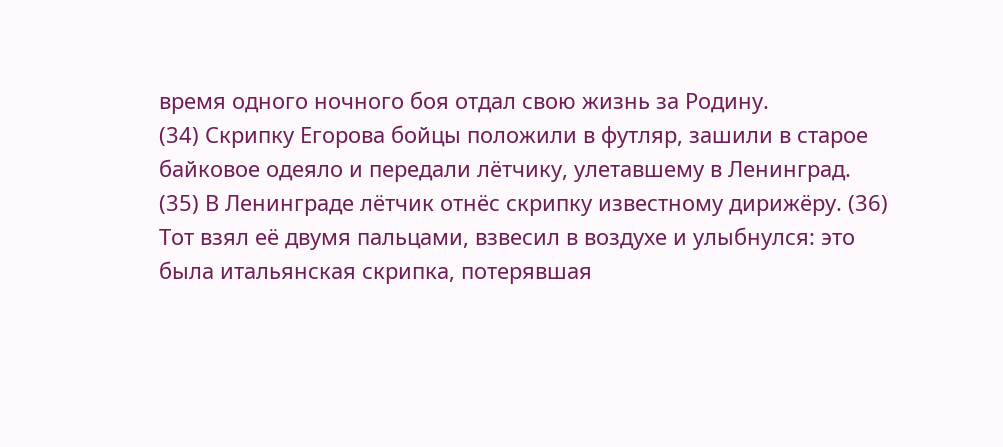время одного ночного боя отдал свою жизнь за Родину.
(34) Скрипку Егорова бойцы положили в футляр, зашили в старое байковое одеяло и передали лётчику, улетавшему в Ленинград.
(35) В Ленинграде лётчик отнёс скрипку известному дирижёру. (36) Тот взял её двумя пальцами, взвесил в воздухе и улыбнулся: это была итальянская скрипка, потерявшая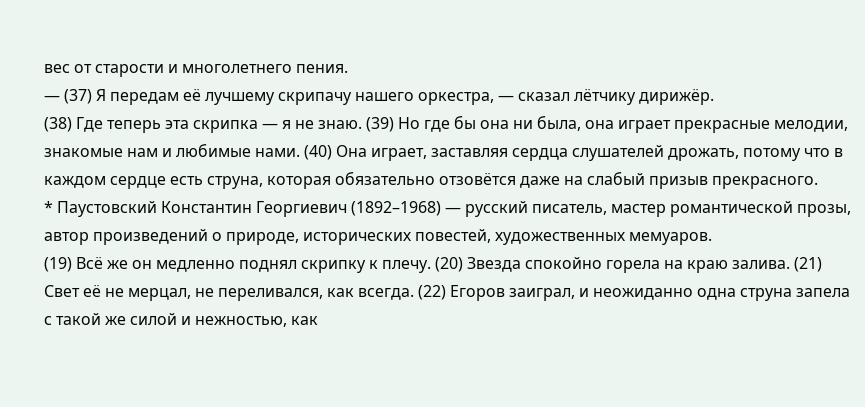вес от старости и многолетнего пения.
— (37) Я передам её лучшему скрипачу нашего оркестра, — сказал лётчику дирижёр.
(38) Где теперь эта скрипка — я не знаю. (39) Но где бы она ни была, она играет прекрасные мелодии, знакомые нам и любимые нами. (40) Она играет, заставляя сердца слушателей дрожать, потому что в каждом сердце есть струна, которая обязательно отзовётся даже на слабый призыв прекрасного.
* Паустовский Константин Георгиевич (1892–1968) — русский писатель, мастер романтической прозы, автор произведений о природе, исторических повестей, художественных мемуаров.
(19) Всё же он медленно поднял скрипку к плечу. (20) Звезда спокойно горела на краю залива. (21) Свет её не мерцал, не переливался, как всегда. (22) Егоров заиграл, и неожиданно одна струна запела с такой же силой и нежностью, как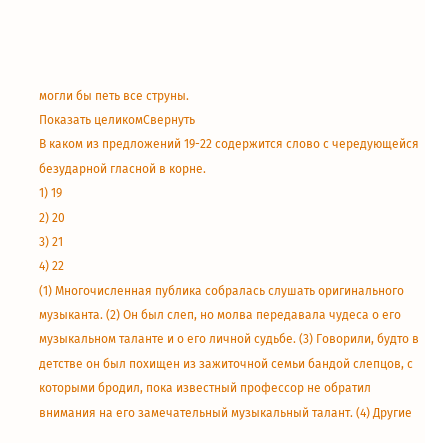могли бы петь все струны.
Показать целикомСвернуть
В каком из предложений 19-22 содержится слово с чередующейся безударной гласной в корне.
1) 19
2) 20
3) 21
4) 22
(1) Многочисленная публика собралась слушать оригинального музыканта. (2) Он был слеп, но молва передавала чудеса о его музыкальном таланте и о его личной судьбе. (3) Говорили, будто в детстве он был похищен из зажиточной семьи бандой слепцов, с которыми бродил, пока известный профессор не обратил внимания на его замечательный музыкальный талант. (4) Другие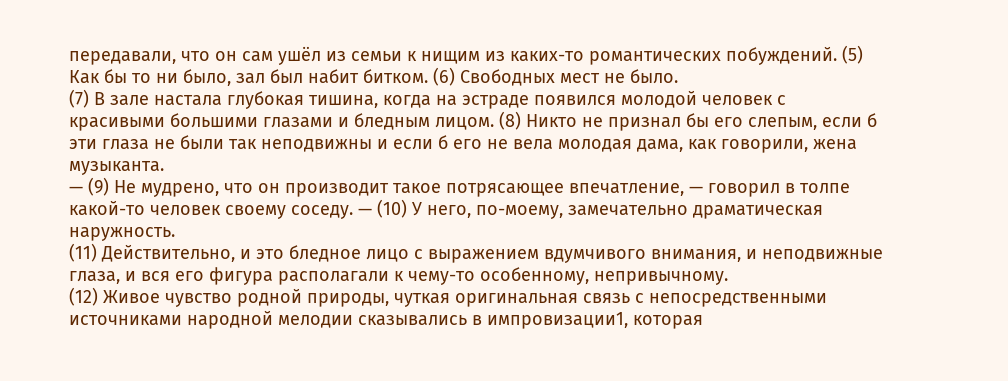передавали, что он сам ушёл из семьи к нищим из каких-то романтических побуждений. (5) Как бы то ни было, зал был набит битком. (6) Свободных мест не было.
(7) В зале настала глубокая тишина, когда на эстраде появился молодой человек с красивыми большими глазами и бледным лицом. (8) Никто не признал бы его слепым, если б эти глаза не были так неподвижны и если б его не вела молодая дама, как говорили, жена музыканта.
— (9) Не мудрено, что он производит такое потрясающее впечатление, — говорил в толпе какой-то человек своему соседу. — (10) У него, по-моему, замечательно драматическая наружность.
(11) Действительно, и это бледное лицо с выражением вдумчивого внимания, и неподвижные глаза, и вся его фигура располагали к чему-то особенному, непривычному.
(12) Живое чувство родной природы, чуткая оригинальная связь с непосредственными источниками народной мелодии сказывались в импровизации1, которая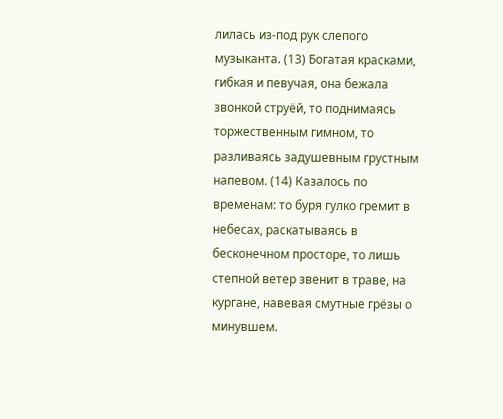лилась из-под рук слепого музыканта. (13) Богатая красками, гибкая и певучая, она бежала звонкой струёй, то поднимаясь торжественным гимном, то разливаясь задушевным грустным напевом. (14) Казалось по временам: то буря гулко гремит в небесах, раскатываясь в бесконечном просторе, то лишь степной ветер звенит в траве, на кургане, навевая смутные грёзы о минувшем.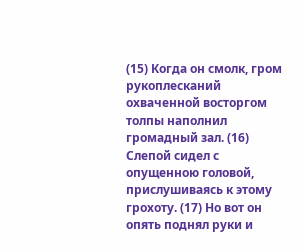(15) Когда он смолк, гром рукоплесканий охваченной восторгом толпы наполнил громадный зал. (16) Слепой сидел с опущенною головой, прислушиваясь к этому грохоту. (17) Но вот он опять поднял руки и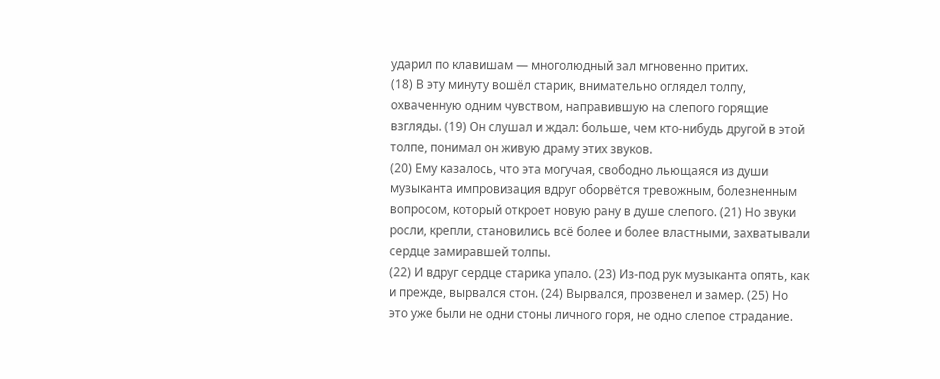ударил по клавишам — многолюдный зал мгновенно притих.
(18) В эту минуту вошёл старик, внимательно оглядел толпу, охваченную одним чувством, направившую на слепого горящие взгляды. (19) Он слушал и ждал: больше, чем кто-нибудь другой в этой толпе, понимал он живую драму этих звуков.
(20) Ему казалось, что эта могучая, свободно льющаяся из души музыканта импровизация вдруг оборвётся тревожным, болезненным вопросом, который откроет новую рану в душе слепого. (21) Но звуки росли, крепли, становились всё более и более властными, захватывали сердце замиравшей толпы.
(22) И вдруг сердце старика упало. (23) Из-под рук музыканта опять, как и прежде, вырвался стон. (24) Вырвался, прозвенел и замер. (25) Но это уже были не одни стоны личного горя, не одно слепое страдание.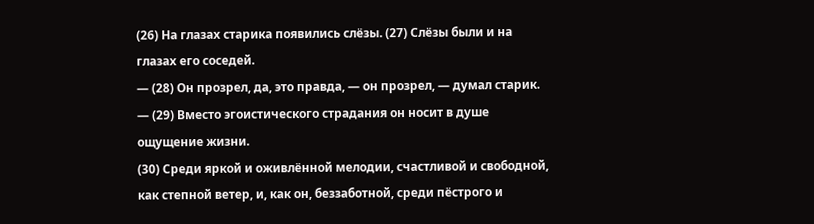(26) На глазах старика появились слёзы. (27) Слёзы были и на глазах его соседей.
— (28) Он прозрел, да, это правда, — он прозрел, — думал старик. — (29) Вместо эгоистического страдания он носит в душе ощущение жизни.
(30) Среди яркой и оживлённой мелодии, счастливой и свободной, как степной ветер, и, как он, беззаботной, среди пёстрого и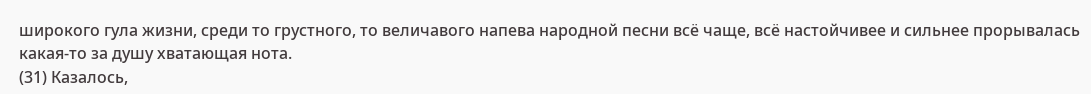широкого гула жизни, среди то грустного, то величавого напева народной песни всё чаще, всё настойчивее и сильнее прорывалась какая-то за душу хватающая нота.
(31) Казалось,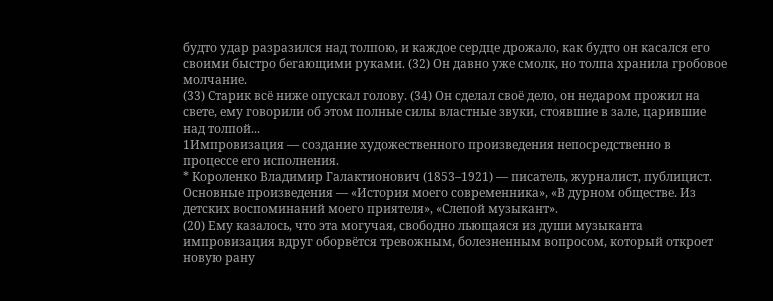будто удар разразился над толпою, и каждое сердце дрожало, как будто он касался его своими быстро бегающими руками. (32) Он давно уже смолк, но толпа хранила гробовое молчание.
(33) Старик всё ниже опускал голову. (34) Он сделал своё дело, он недаром прожил на свете, ему говорили об этом полные силы властные звуки, стоявшие в зале, царившие над толпой...
1Импровизация — создание художественного произведения непосредственно в процессе его исполнения.
* Короленко Владимир Галактионович (1853–1921) — писатель, журналист, публицист. Основные произведения — «История моего современника», «В дурном обществе. Из детских воспоминаний моего приятеля», «Слепой музыкант».
(20) Ему казалось, что эта могучая, свободно льющаяся из души музыканта импровизация вдруг оборвётся тревожным, болезненным вопросом, который откроет новую рану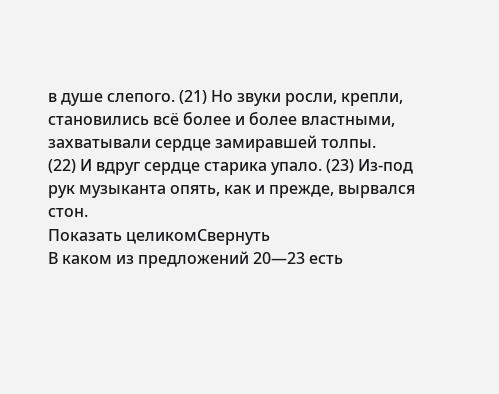в душе слепого. (21) Но звуки росли, крепли, становились всё более и более властными, захватывали сердце замиравшей толпы.
(22) И вдруг сердце старика упало. (23) Из-под рук музыканта опять, как и прежде, вырвался стон.
Показать целикомСвернуть
В каком из предложений 20—23 есть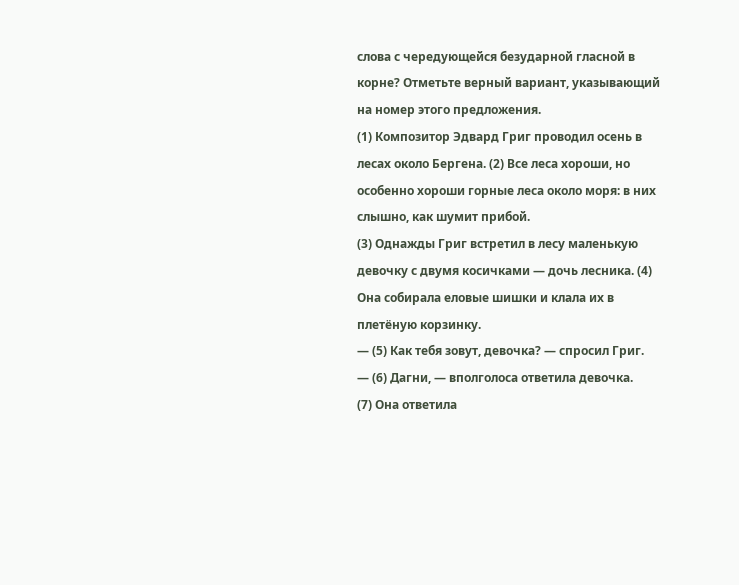слова с чередующейся безударной гласной в корне? Отметьте верный вариант, указывающий на номер этого предложения.
(1) Композитор Эдвард Григ проводил осень в лесах около Бергена. (2) Все леса хороши, но особенно хороши горные леса около моря: в них слышно, как шумит прибой.
(3) Однажды Григ встретил в лесу маленькую девочку с двумя косичками — дочь лесника. (4) Она собирала еловые шишки и клала их в плетёную корзинку.
— (5) Как тебя зовут, девочка? — спросил Григ.
— (6) Дагни, — вполголоса ответила девочка.
(7) Она ответила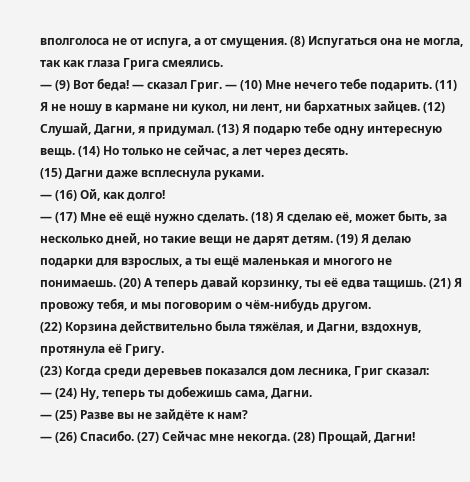вполголоса не от испуга, а от смущения. (8) Испугаться она не могла, так как глаза Грига смеялись.
— (9) Вот беда! — сказал Григ. — (10) Мне нечего тебе подарить. (11) Я не ношу в кармане ни кукол, ни лент, ни бархатных зайцев. (12) Слушай, Дагни, я придумал. (13) Я подарю тебе одну интересную вещь. (14) Но только не сейчас, а лет через десять.
(15) Дагни даже всплеснула руками.
— (16) Ой, как долго!
— (17) Мне её ещё нужно сделать. (18) Я сделаю её, может быть, за несколько дней, но такие вещи не дарят детям. (19) Я делаю подарки для взрослых, а ты ещё маленькая и многого не понимаешь. (20) А теперь давай корзинку, ты её едва тащишь. (21) Я провожу тебя, и мы поговорим о чём-нибудь другом.
(22) Корзина действительно была тяжёлая, и Дагни, вздохнув, протянула её Григу.
(23) Когда среди деревьев показался дом лесника, Григ сказал:
— (24) Ну, теперь ты добежишь сама, Дагни.
— (25) Разве вы не зайдёте к нам?
— (26) Спасибо. (27) Сейчас мне некогда. (28) Прощай, Дагни!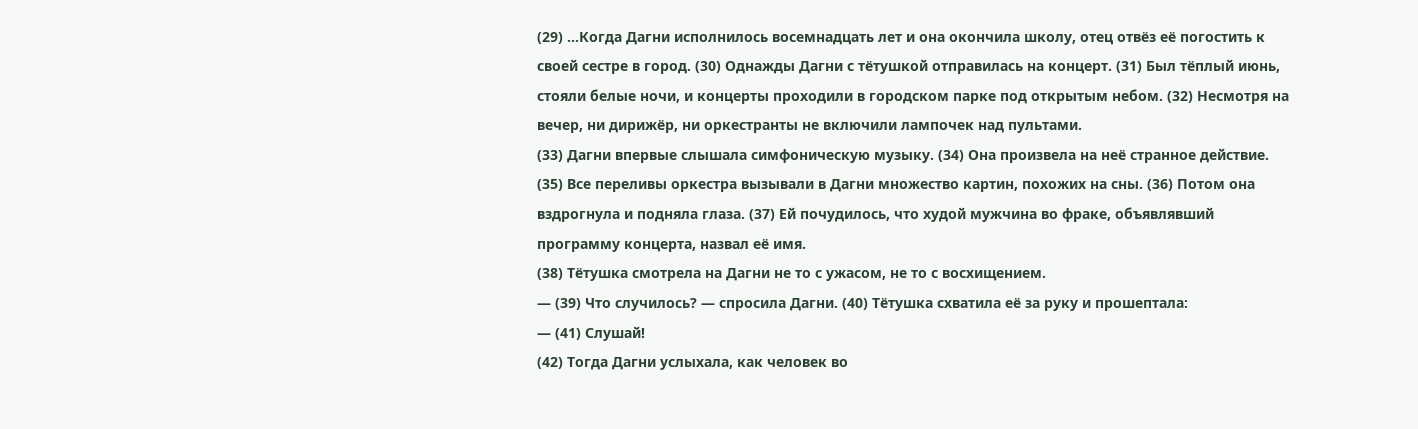(29) ...Когда Дагни исполнилось восемнадцать лет и она окончила школу, отец отвёз её погостить к своей сестре в город. (30) Однажды Дагни с тётушкой отправилась на концерт. (31) Был тёплый июнь, стояли белые ночи, и концерты проходили в городском парке под открытым небом. (32) Несмотря на вечер, ни дирижёр, ни оркестранты не включили лампочек над пультами.
(33) Дагни впервые слышала симфоническую музыку. (34) Она произвела на неё странное действие. (35) Все переливы оркестра вызывали в Дагни множество картин, похожих на сны. (36) Потом она вздрогнула и подняла глаза. (37) Ей почудилось, что худой мужчина во фраке, объявлявший программу концерта, назвал её имя.
(38) Тётушка смотрела на Дагни не то с ужасом, не то с восхищением.
— (39) Что случилось? — спросила Дагни. (40) Тётушка схватила её за руку и прошептала:
— (41) Слушай!
(42) Тогда Дагни услыхала, как человек во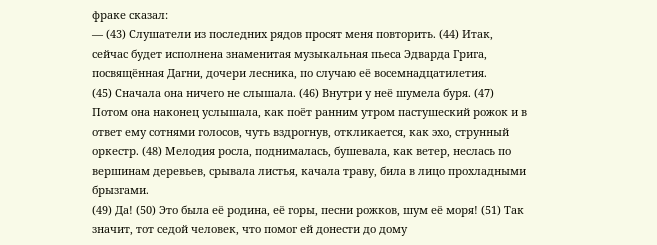фраке сказал:
— (43) Слушатели из последних рядов просят меня повторить. (44) Итак, сейчас будет исполнена знаменитая музыкальная пьеса Эдварда Грига, посвящённая Дагни, дочери лесника, по случаю её восемнадцатилетия.
(45) Сначала она ничего не слышала. (46) Внутри у неё шумела буря. (47) Потом она наконец услышала, как поёт ранним утром пастушеский рожок и в ответ ему сотнями голосов, чуть вздрогнув, откликается, как эхо, струнный оркестр. (48) Мелодия росла, поднималась, бушевала, как ветер, неслась по вершинам деревьев, срывала листья, качала траву, била в лицо прохладными брызгами.
(49) Да! (50) Это была её родина, её горы, песни рожков, шум её моря! (51) Так значит, тот седой человек, что помог ей донести до дому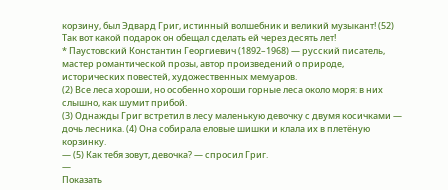корзину, был Эдвард Григ, истинный волшебник и великий музыкант! (52) Так вот какой подарок он обещал сделать ей через десять лет!
* Паустовский Константин Георгиевич (1892–1968) — русский писатель, мастер романтической прозы, автор произведений о природе, исторических повестей, художественных мемуаров.
(2) Все леса хороши, но особенно хороши горные леса около моря: в них слышно, как шумит прибой.
(3) Однажды Григ встретил в лесу маленькую девочку с двумя косичками — дочь лесника. (4) Она собирала еловые шишки и клала их в плетёную корзинку.
— (5) Как тебя зовут, девочка? — спросил Григ.
—
Показать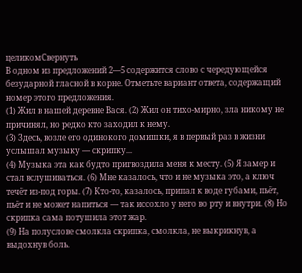целикомСвернуть
В одном из предложений 2—5 содержится слово с чередующейся безударной гласной в корне. Отметьте вариант ответа, содержащий номер этого предложения.
(1) Жил в нашей деревне Вася. (2) Жил он тихо-мирно, зла никому не причинял, но редко кто заходил к нему.
(3) Здесь, возле его одинокого домишки, я в первый раз в жизни услышал музыку — скрипку...
(4) Музыка эта как будто пригвоздила меня к месту. (5) Я замер и стал вслушиваться. (6) Мне казалось, что и не музыка это, а ключ течёт из-под горы. (7) Кто-то, казалось, припал к воде губами, пьёт, пьёт и не может напиться — так иссохло у него во рту и внутри. (8) Но скрипка сама потушила этот жар.
(9) На полуслове смолкла скрипка, смолкла, не выкрикнув, а выдохнув боль.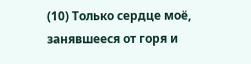(10) Только сердце моё, занявшееся от горя и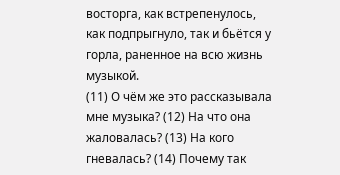восторга, как встрепенулось, как подпрыгнуло, так и бьётся у горла, раненное на всю жизнь музыкой.
(11) О чём же это рассказывала мне музыка? (12) На что она жаловалась? (13) На кого гневалась? (14) Почему так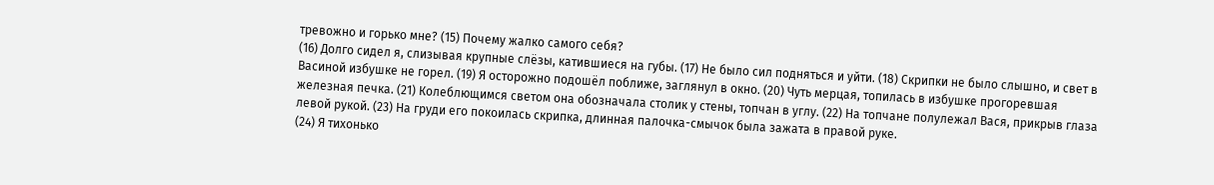тревожно и горько мне? (15) Почему жалко самого себя?
(16) Долго сидел я, слизывая крупные слёзы, катившиеся на губы. (17) Не было сил подняться и уйти. (18) Скрипки не было слышно, и свет в Васиной избушке не горел. (19) Я осторожно подошёл поближе, заглянул в окно. (20) Чуть мерцая, топилась в избушке прогоревшая железная печка. (21) Колеблющимся светом она обозначала столик у стены, топчан в углу. (22) На топчане полулежал Вася, прикрыв глаза левой рукой. (23) На груди его покоилась скрипка, длинная палочка-смычок была зажата в правой руке.
(24) Я тихонько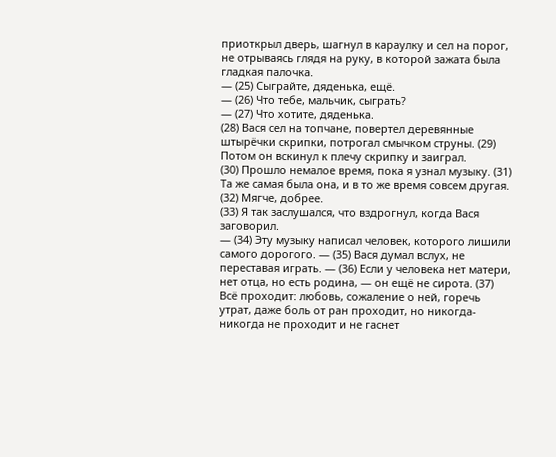приоткрыл дверь, шагнул в караулку и сел на порог, не отрываясь глядя на руку, в которой зажата была гладкая палочка.
— (25) Сыграйте, дяденька, ещё.
— (26) Что тебе, мальчик, сыграть?
— (27) Что хотите, дяденька.
(28) Вася сел на топчане, повертел деревянные штырёчки скрипки, потрогал смычком струны. (29) Потом он вскинул к плечу скрипку и заиграл.
(30) Прошло немалое время, пока я узнал музыку. (31) Та же самая была она, и в то же время совсем другая. (32) Мягче, добрее.
(33) Я так заслушался, что вздрогнул, когда Вася заговорил.
— (34) Эту музыку написал человек, которого лишили самого дорогого. — (35) Вася думал вслух, не переставая играть. — (36) Если у человека нет матери, нет отца, но есть родина, — он ещё не сирота. (37) Всё проходит: любовь, сожаление о ней, горечь утрат, даже боль от ран проходит, но никогда-никогда не проходит и не гаснет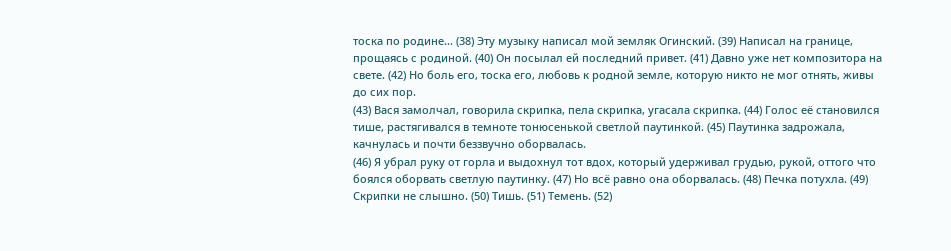тоска по родине... (38) Эту музыку написал мой земляк Огинский. (39) Написал на границе, прощаясь с родиной. (40) Он посылал ей последний привет. (41) Давно уже нет композитора на свете. (42) Но боль его, тоска его, любовь к родной земле, которую никто не мог отнять, живы до сих пор.
(43) Вася замолчал, говорила скрипка, пела скрипка, угасала скрипка. (44) Голос её становился тише, растягивался в темноте тонюсенькой светлой паутинкой. (45) Паутинка задрожала, качнулась и почти беззвучно оборвалась.
(46) Я убрал руку от горла и выдохнул тот вдох, который удерживал грудью, рукой, оттого что боялся оборвать светлую паутинку. (47) Но всё равно она оборвалась. (48) Печка потухла. (49) Скрипки не слышно. (50) Тишь. (51) Темень. (52)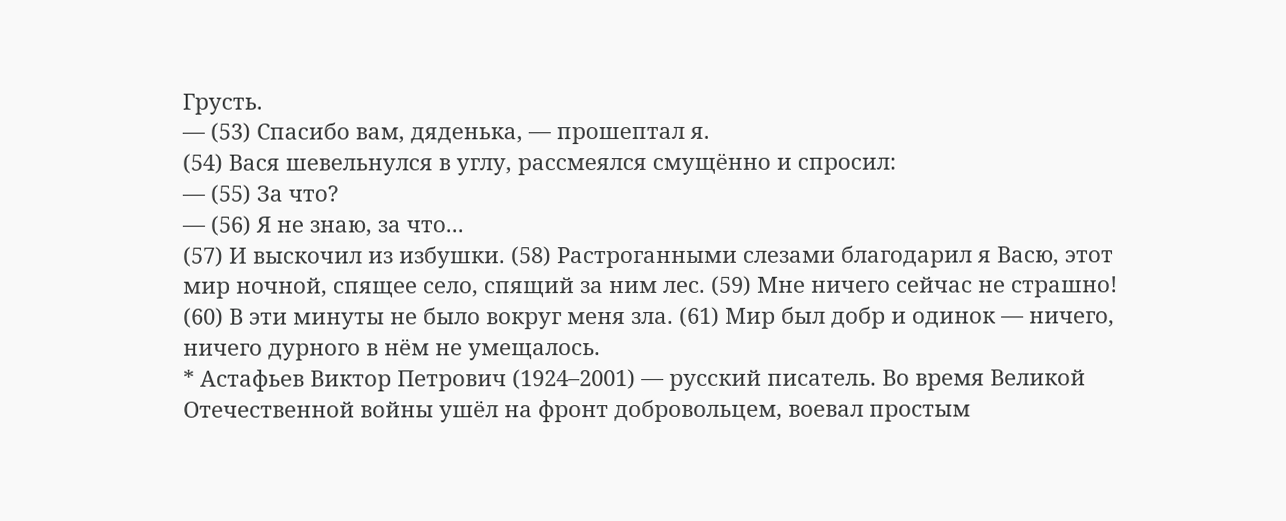Грусть.
— (53) Спасибо вам, дяденька, — прошептал я.
(54) Вася шевельнулся в углу, рассмеялся смущённо и спросил:
— (55) За что?
— (56) Я не знаю, за что...
(57) И выскочил из избушки. (58) Растроганными слезами благодарил я Васю, этот мир ночной, спящее село, спящий за ним лес. (59) Мне ничего сейчас не страшно! (60) В эти минуты не было вокруг меня зла. (61) Мир был добр и одинок — ничего, ничего дурного в нём не умещалось.
* Астафьев Виктор Петрович (1924–2001) — русский писатель. Во время Великой Отечественной войны ушёл на фронт добровольцем, воевал простым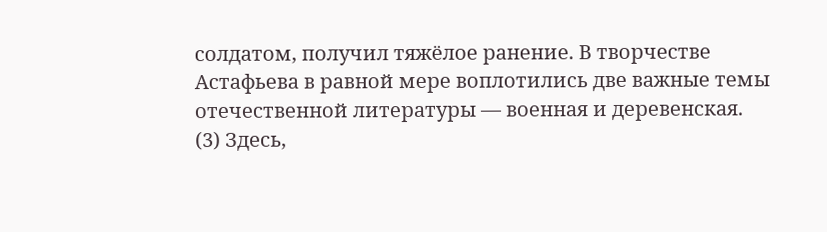солдатом, получил тяжёлое ранение. В творчестве Астафьева в равной мере воплотились две важные темы отечественной литературы — военная и деревенская.
(3) Здесь,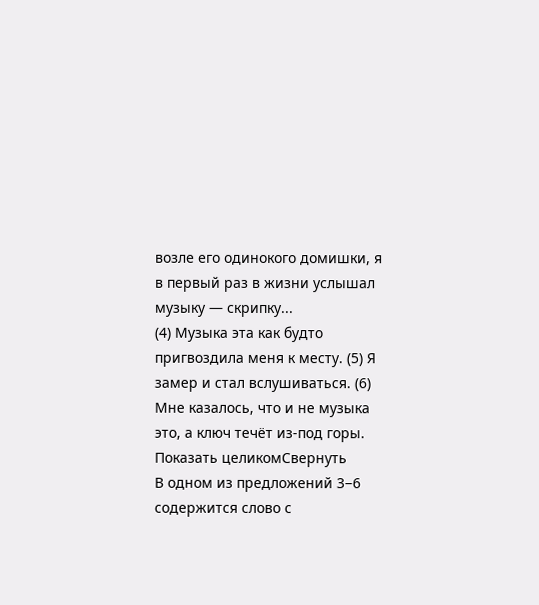возле его одинокого домишки, я в первый раз в жизни услышал музыку — скрипку...
(4) Музыка эта как будто пригвоздила меня к месту. (5) Я замер и стал вслушиваться. (6) Мне казалось, что и не музыка это, а ключ течёт из-под горы.
Показать целикомСвернуть
В одном из предложений 3−6 содержится слово с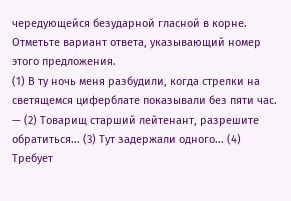чередующейся безударной гласной в корне. Отметьте вариант ответа, указывающий номер этого предложения.
(1) В ту ночь меня разбудили, когда стрелки на светящемся циферблате показывали без пяти час.
— (2) Товарищ старший лейтенант, разрешите обратиться... (3) Тут задержали одного... (4) Требует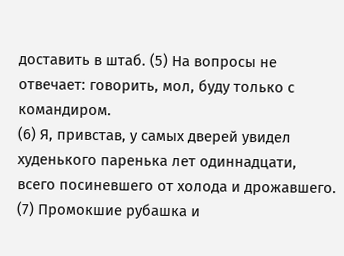доставить в штаб. (5) На вопросы не отвечает: говорить, мол, буду только с командиром.
(6) Я, привстав, у самых дверей увидел худенького паренька лет одиннадцати, всего посиневшего от холода и дрожавшего. (7) Промокшие рубашка и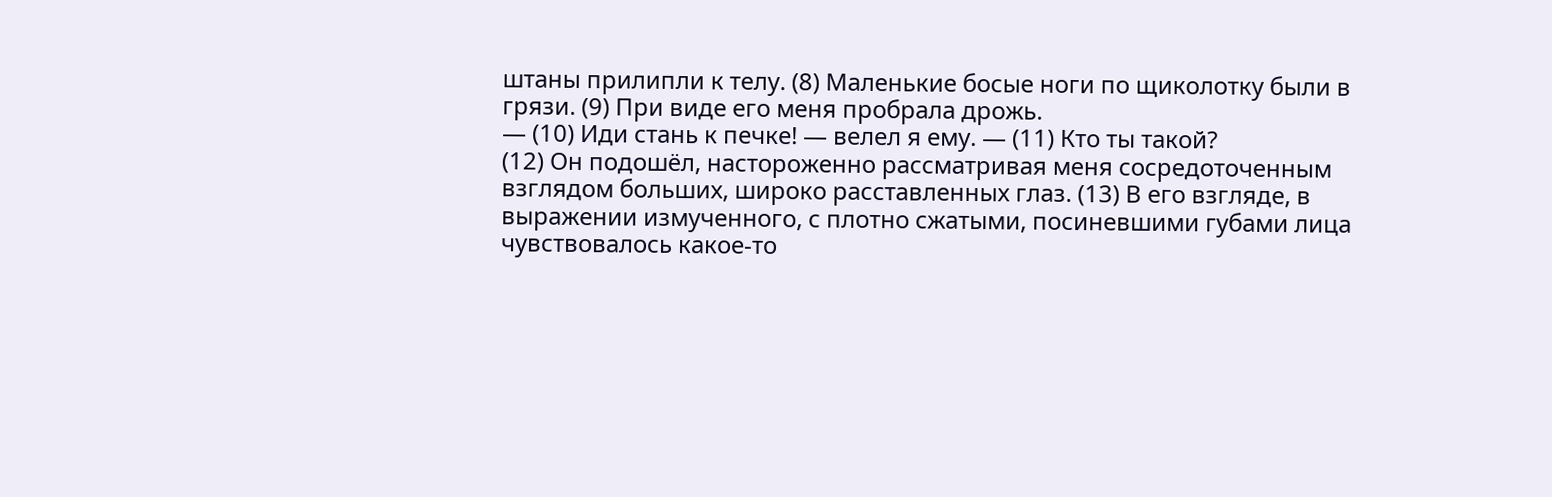штаны прилипли к телу. (8) Маленькие босые ноги по щиколотку были в грязи. (9) При виде его меня пробрала дрожь.
— (10) Иди стань к печке! — велел я ему. — (11) Кто ты такой?
(12) Он подошёл, настороженно рассматривая меня сосредоточенным взглядом больших, широко расставленных глаз. (13) В его взгляде, в выражении измученного, с плотно сжатыми, посиневшими губами лица чувствовалось какое-то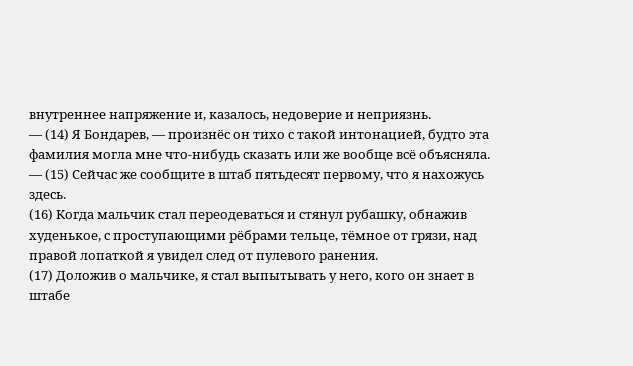внутреннее напряжение и, казалось, недоверие и неприязнь.
— (14) Я Бондарев, — произнёс он тихо с такой интонацией, будто эта фамилия могла мне что-нибудь сказать или же вообще всё объясняла. — (15) Сейчас же сообщите в штаб пятьдесят первому, что я нахожусь здесь.
(16) Когда мальчик стал переодеваться и стянул рубашку, обнажив худенькое, с проступающими рёбрами тельце, тёмное от грязи, над правой лопаткой я увидел след от пулевого ранения.
(17) Доложив о мальчике, я стал выпытывать у него, кого он знает в штабе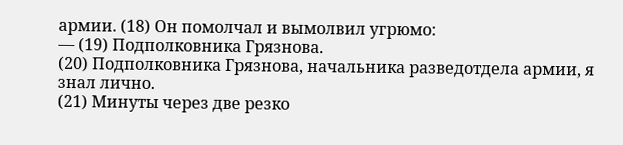армии. (18) Он помолчал и вымолвил угрюмо:
— (19) Подполковника Грязнова.
(20) Подполковника Грязнова, начальника разведотдела армии, я знал лично.
(21) Минуты через две резко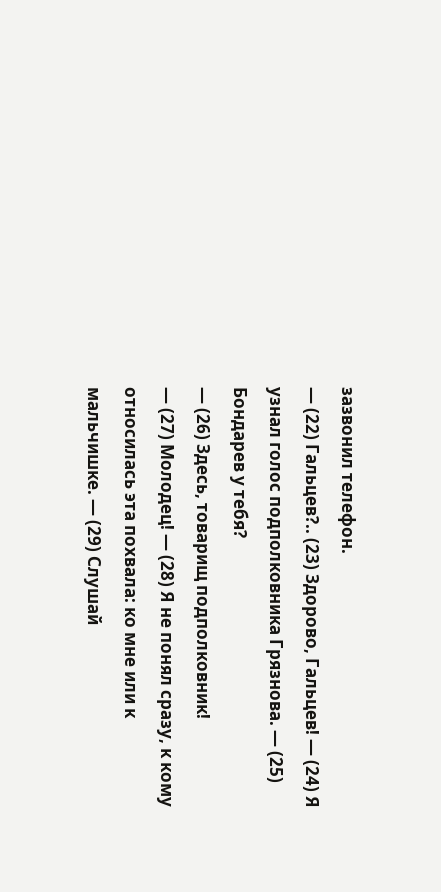зазвонил телефон.
— (22) Гальцев?.. (23) Здорово, Гальцев! — (24) Я узнал голос подполковника Грязнова. — (25) Бондарев у тебя?
— (26) Здесь, товарищ подполковник!
— (27) Молодец! — (28) Я не понял сразу, к кому относилась эта похвала: ко мне или к мальчишке. — (29) Слушай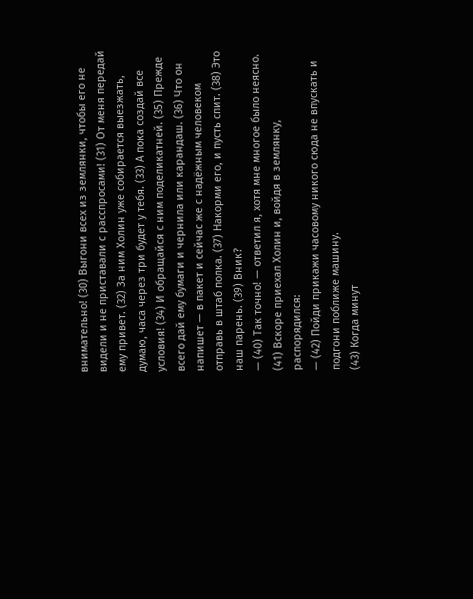внимательно! (30) Выгони всех из землянки, чтобы его не видели и не приставали с расспросами! (31) От меня передай ему привет. (32) За ним Холин уже собирается выезжать, думаю, часа через три будет у тебя. (33) А пока создай все условия! (34) И обращайся с ним поделикатней. (35) Прежде всего дай ему бумаги и чернила или карандаш. (36) Что он напишет — в пакет и сейчас же с надёжным человеком отправь в штаб полка. (37) Накорми его, и пусть спит. (38) Это наш парень. (39) Вник?
— (40) Так точно! — ответил я, хотя мне многое было неясно.
(41) Вскоре приехал Холин и, войдя в землянку, распорядился:
— (42) Пойди прикажи часовому никого сюда не впускать и подгони поближе машину.
(43) Когда минут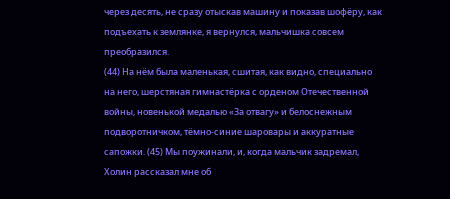через десять, не сразу отыскав машину и показав шофёру, как подъехать к землянке, я вернулся, мальчишка совсем преобразился.
(44) На нём была маленькая, сшитая, как видно, специально на него, шерстяная гимнастёрка с орденом Отечественной войны, новенькой медалью «За отвагу» и белоснежным подворотничком, тёмно-синие шаровары и аккуратные сапожки. (45) Мы поужинали, и, когда мальчик задремал, Холин рассказал мне об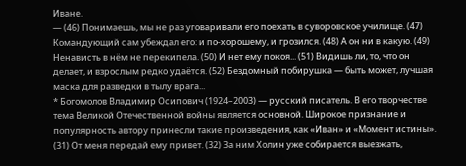Иване.
— (46) Понимаешь, мы не раз уговаривали его поехать в суворовское училище. (47) Командующий сам убеждал его: и по-хорошему, и грозился. (48) А он ни в какую. (49) Ненависть в нём не перекипела. (50) И нет ему покоя... (51) Видишь ли, то, что он делает, и взрослым редко удаётся. (52) Бездомный побирушка — быть может, лучшая маска для разведки в тылу врага...
* Богомолов Владимир Осипович (1924–2003) — русский писатель. В его творчестве тема Великой Отечественной войны является основной. Широкое признание и популярность автору принесли такие произведения, как «Иван» и «Момент истины».
(31) От меня передай ему привет. (32) За ним Холин уже собирается выезжать,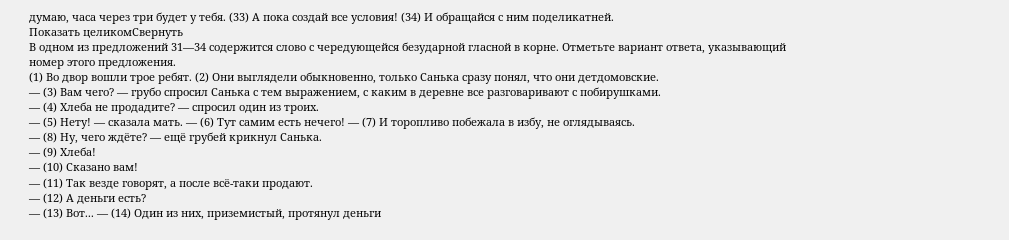думаю, часа через три будет у тебя. (33) А пока создай все условия! (34) И обращайся с ним поделикатней.
Показать целикомСвернуть
В одном из предложений 31—34 содержится слово с чередующейся безударной гласной в корне. Отметьте вариант ответа, указывающий номер этого предложения.
(1) Во двор вошли трое ребят. (2) Они выглядели обыкновенно, только Санька сразу понял, что они детдомовские.
— (3) Вам чего? — грубо спросил Санька с тем выражением, с каким в деревне все разговаривают с побирушками.
— (4) Хлеба не продадите? — спросил один из троих.
— (5) Нету! — сказала мать. — (6) Тут самим есть нечего! — (7) И торопливо побежала в избу, не оглядываясь.
— (8) Ну, чего ждёте? — ещё грубей крикнул Санька.
— (9) Хлеба!
— (10) Сказано вам!
— (11) Так везде говорят, а после всё-таки продают.
— (12) А деньги есть?
— (13) Вот... — (14) Один из них, приземистый, протянул деньги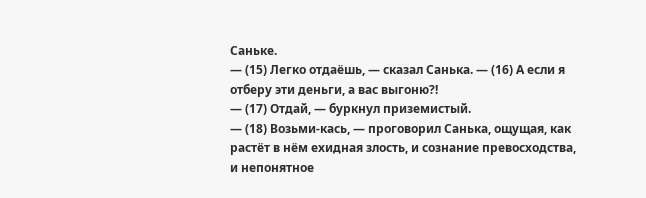Саньке.
— (15) Легко отдаёшь, — сказал Санька. — (16) А если я отберу эти деньги, а вас выгоню?!
— (17) Отдай, — буркнул приземистый.
— (18) Возьми-кась, — проговорил Санька, ощущая, как растёт в нём ехидная злость, и сознание превосходства, и непонятное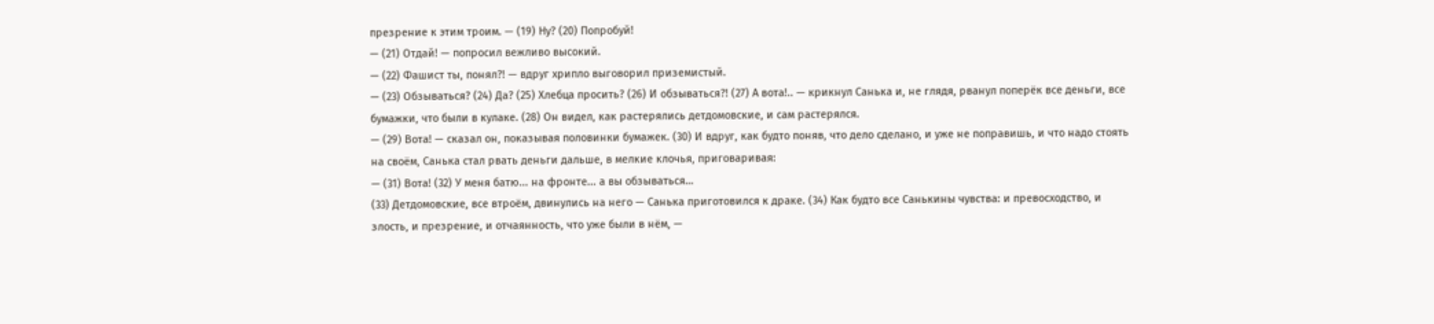презрение к этим троим. — (19) Ну? (20) Попробуй!
— (21) Отдай! — попросил вежливо высокий.
— (22) Фашист ты, понял?! — вдруг хрипло выговорил приземистый.
— (23) Обзываться? (24) Да? (25) Хлебца просить? (26) И обзываться?! (27) А вота!.. — крикнул Санька и, не глядя, рванул поперёк все деньги, все бумажки, что были в кулаке. (28) Он видел, как растерялись детдомовские, и сам растерялся.
— (29) Вота! — сказал он, показывая половинки бумажек. (30) И вдруг, как будто поняв, что дело сделано, и уже не поправишь, и что надо стоять на своём, Санька стал рвать деньги дальше, в мелкие клочья, приговаривая:
— (31) Вота! (32) У меня батю... на фронте... а вы обзываться…
(33) Детдомовские, все втроём, двинулись на него — Санька приготовился к драке. (34) Как будто все Санькины чувства: и превосходство, и злость, и презрение, и отчаянность, что уже были в нём, —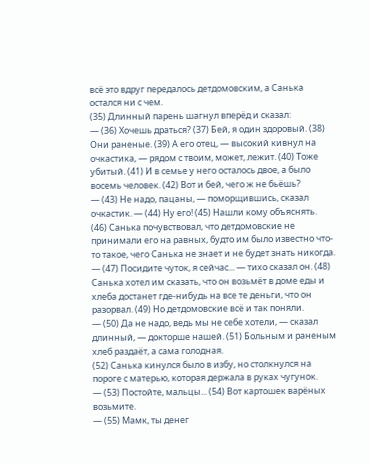всё это вдруг передалось детдомовским, а Санька остался ни с чем.
(35) Длинный парень шагнул вперёд и сказал:
— (36) Хочешь драться? (37) Бей, я один здоровый. (38) Они раненые. (39) А его отец, — высокий кивнул на очкастика, — рядом с твоим, может, лежит. (40) Тоже убитый. (41) И в семье у него осталось двое, а было восемь человек. (42) Вот и бей, чего ж не бьёшь?
— (43) Не надо, пацаны, — поморщившись, сказал очкастик. — (44) Ну его! (45) Нашли кому объяснять.
(46) Санька почувствовал, что детдомовские не принимали его на равных, будто им было известно что-то такое, чего Санька не знает и не будет знать никогда.
— (47) Посидите чуток, я сейчас... — тихо сказал он. (48) Санька хотел им сказать, что он возьмёт в доме еды и хлеба достанет где-нибудь на все те деньги, что он разорвал. (49) Но детдомовские всё и так поняли.
— (50) Да не надо, ведь мы не себе хотели, — сказал длинный, — докторше нашей. (51) Больным и раненым хлеб раздаёт, а сама голодная.
(52) Санька кинулся было в избу, но столкнулся на пороге с матерью, которая держала в руках чугунок.
— (53) Постойте, мальцы... (54) Вот картошек варёных возьмите.
— (55) Мамк, ты денег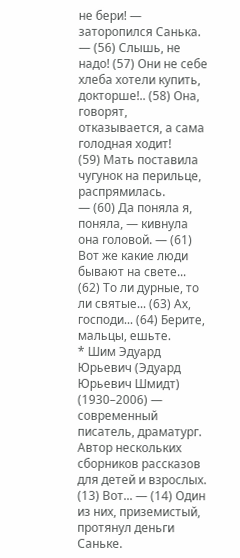не бери! — заторопился Санька. — (56) Слышь, не надо! (57) Они не себе хлеба хотели купить, докторше!.. (58) Она, говорят, отказывается, а сама голодная ходит!
(59) Мать поставила чугунок на перильце, распрямилась.
— (60) Да поняла я, поняла, — кивнула она головой. — (61) Вот же какие люди бывают на свете... (62) То ли дурные, то ли святые... (63) Ах, господи... (64) Берите, мальцы, ешьте.
* Шим Эдуард Юрьевич (Эдуард Юрьевич Шмидт) (1930–2006) — современный писатель, драматург. Автор нескольких сборников рассказов для детей и взрослых.
(13) Вот... — (14) Один из них, приземистый, протянул деньги Саньке.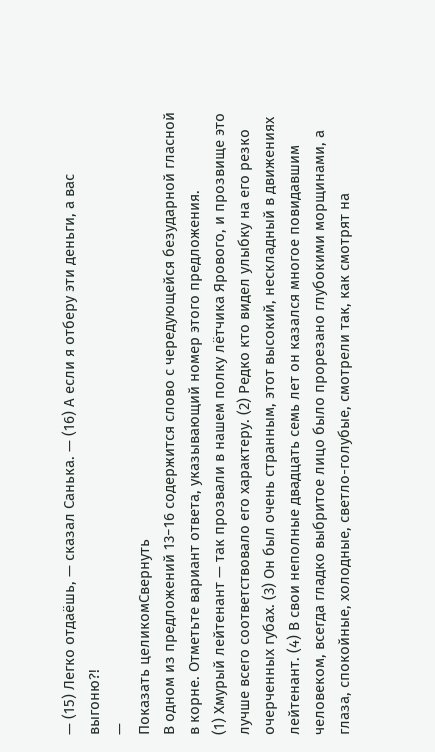— (15) Легко отдаёшь, — сказал Санька. — (16) А если я отберу эти деньги, а вас выгоню?!
—
Показать целикомСвернуть
В одном из предложений 13−16 содержится слово с чередующейся безударной гласной в корне. Отметьте вариант ответа, указывающий номер этого предложения.
(1) Хмурый лейтенант — так прозвали в нашем полку лётчика Ярового, и прозвище это лучше всего соответствовало его характеру. (2) Редко кто видел улыбку на его резко очерченных губах. (3) Он был очень странным, этот высокий, нескладный в движениях лейтенант. (4) В свои неполные двадцать семь лет он казался многое повидавшим человеком, всегда гладко выбритое лицо было прорезано глубокими морщинами, а глаза, спокойные, холодные, светло-голубые, смотрели так, как смотрят на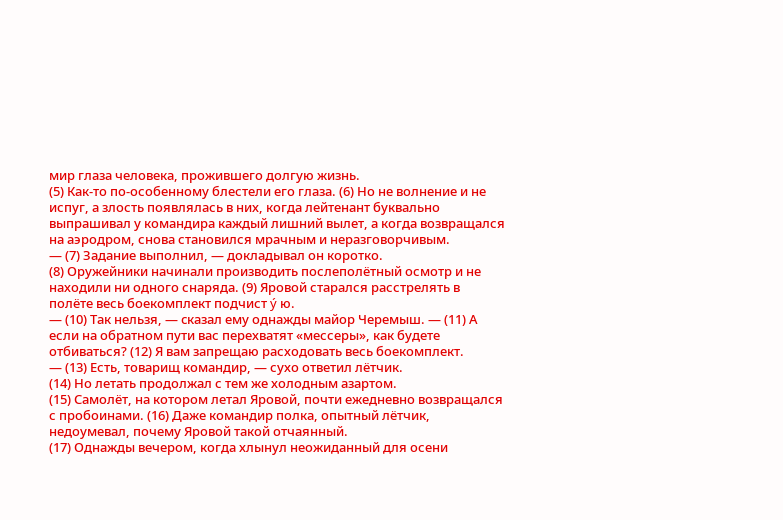мир глаза человека, прожившего долгую жизнь.
(5) Как-то по-особенному блестели его глаза. (6) Но не волнение и не испуг, а злость появлялась в них, когда лейтенант буквально выпрашивал у командира каждый лишний вылет, а когда возвращался на аэродром, снова становился мрачным и неразговорчивым.
— (7) Задание выполнил, — докладывал он коротко.
(8) Оружейники начинали производить послеполётный осмотр и не находили ни одного снаряда. (9) Яровой старался расстрелять в полёте весь боекомплект подчист ý ю.
— (10) Так нельзя, — cказал ему однажды майор Черемыш. — (11) А если на обратном пути вас перехватят «мессеры», как будете отбиваться? (12) Я вам запрещаю расходовать весь боекомплект.
— (13) Есть, товарищ командир, — сухо ответил лётчик.
(14) Но летать продолжал с тем же холодным азартом.
(15) Самолёт, на котором летал Яровой, почти ежедневно возвращался с пробоинами. (16) Даже командир полка, опытный лётчик, недоумевал, почему Яровой такой отчаянный.
(17) Однажды вечером, когда хлынул неожиданный для осени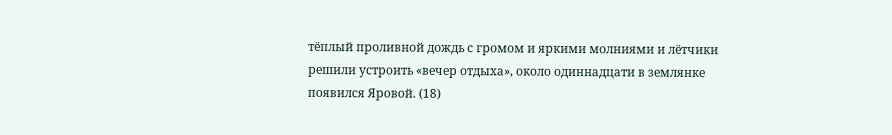тёплый проливной дождь с громом и яркими молниями и лётчики решили устроить «вечер отдыха», около одиннадцати в землянке появился Яровой. (18)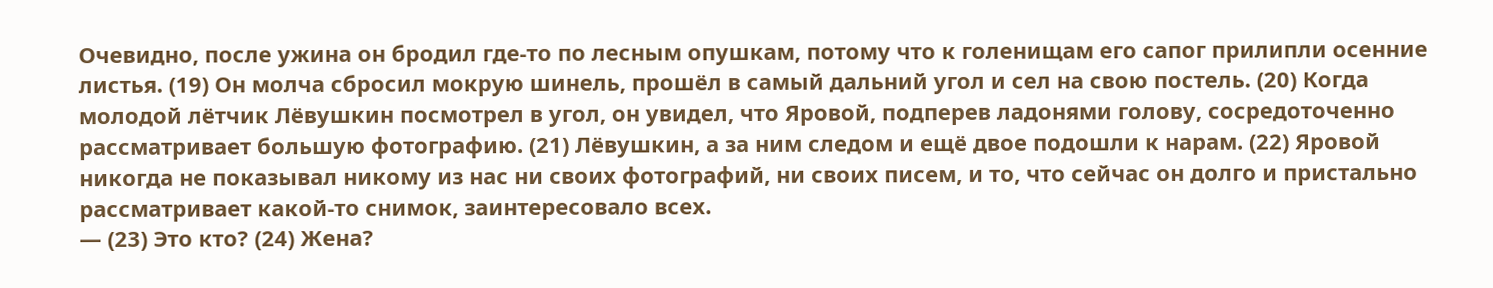Очевидно, после ужина он бродил где-то по лесным опушкам, потому что к голенищам его сапог прилипли осенние листья. (19) Он молча сбросил мокрую шинель, прошёл в самый дальний угол и сел на свою постель. (20) Когда молодой лётчик Лёвушкин посмотрел в угол, он увидел, что Яровой, подперев ладонями голову, сосредоточенно рассматривает большую фотографию. (21) Лёвушкин, а за ним следом и ещё двое подошли к нарам. (22) Яровой никогда не показывал никому из нас ни своих фотографий, ни своих писем, и то, что сейчас он долго и пристально рассматривает какой-то снимок, заинтересовало всех.
— (23) Это кто? (24) Жена?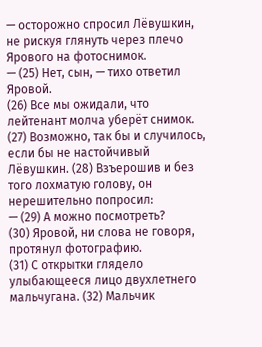— осторожно спросил Лёвушкин, не рискуя глянуть через плечо Ярового на фотоснимок.
— (25) Нет, сын, — тихо ответил Яровой.
(26) Все мы ожидали, что лейтенант молча уберёт снимок. (27) Возможно, так бы и случилось, если бы не настойчивый Лёвушкин. (28) Взъерошив и без того лохматую голову, он нерешительно попросил:
— (29) А можно посмотреть?
(30) Яровой, ни слова не говоря, протянул фотографию.
(31) С открытки глядело улыбающееся лицо двухлетнего мальчугана. (32) Мальчик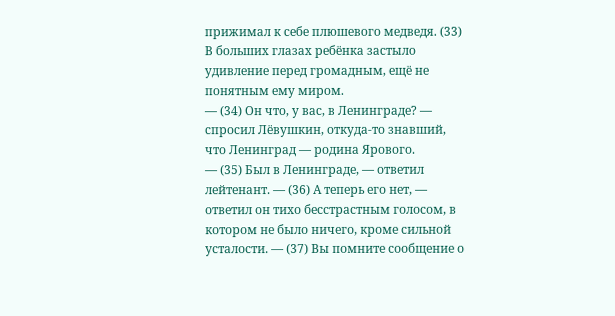прижимал к себе плюшевого медведя. (33) В больших глазах ребёнка застыло удивление перед громадным, ещё не понятным ему миром.
— (34) Он что, у вас, в Ленинграде? — спросил Лёвушкин, откуда-то знавший, что Ленинград — родина Ярового.
— (35) Был в Ленинграде, — ответил лейтенант. — (36) А теперь его нет, — ответил он тихо бесстрастным голосом, в котором не было ничего, кроме сильной усталости. — (37) Вы помните сообщение о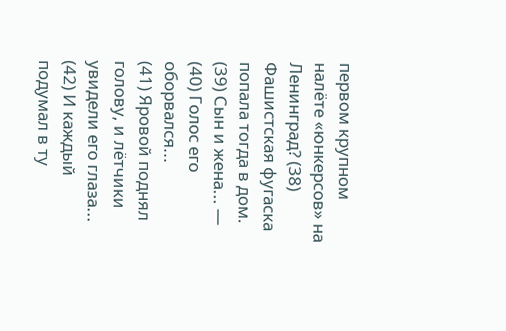первом крупном налёте «юнкерсов» на Ленинград? (38) Фашистская фугаска попала тогда в дом. (39) Сын и жена... — (40) Голос его оборвался...
(41) Яровой поднял голову, и лётчики увидели его глаза... (42) И каждый подумал в ту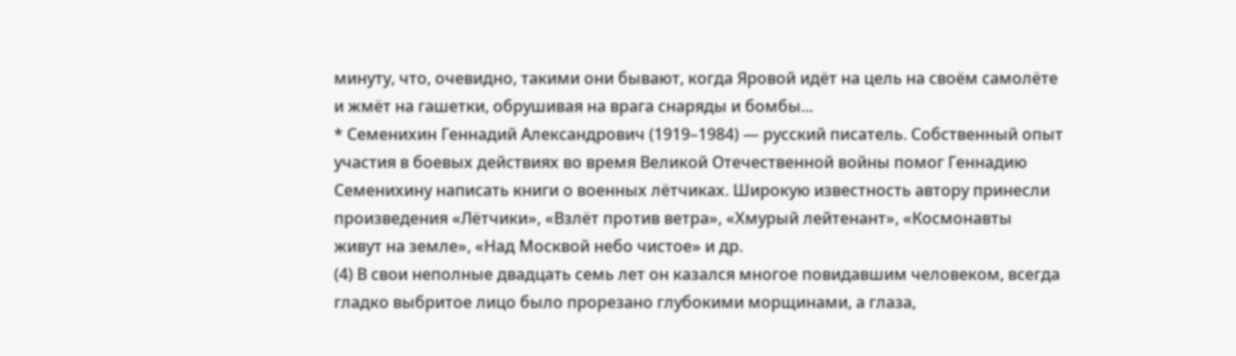минуту, что, очевидно, такими они бывают, когда Яровой идёт на цель на своём самолёте и жмёт на гашетки, обрушивая на врага снаряды и бомбы...
* Семенихин Геннадий Александрович (1919–1984) — русский писатель. Собственный опыт участия в боевых действиях во время Великой Отечественной войны помог Геннадию Семенихину написать книги о военных лётчиках. Широкую известность автору принесли произведения «Лётчики», «Взлёт против ветра», «Хмурый лейтенант», «Космонавты живут на земле», «Над Москвой небо чистое» и др.
(4) В свои неполные двадцать семь лет он казался многое повидавшим человеком, всегда гладко выбритое лицо было прорезано глубокими морщинами, а глаза,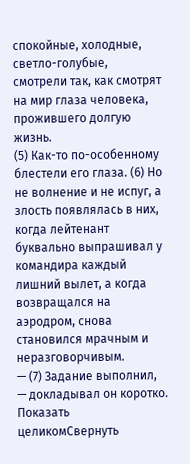спокойные, холодные, светло-голубые, смотрели так, как смотрят на мир глаза человека, прожившего долгую жизнь.
(5) Как-то по-особенному блестели его глаза. (6) Но не волнение и не испуг, а злость появлялась в них, когда лейтенант буквально выпрашивал у командира каждый лишний вылет, а когда возвращался на аэродром, снова становился мрачным и неразговорчивым.
— (7) Задание выполнил, — докладывал он коротко.
Показать целикомСвернуть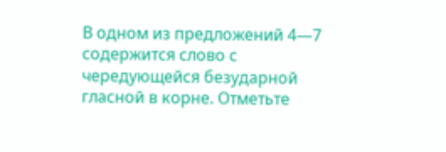В одном из предложений 4—7 содержится слово с чередующейся безударной гласной в корне. Отметьте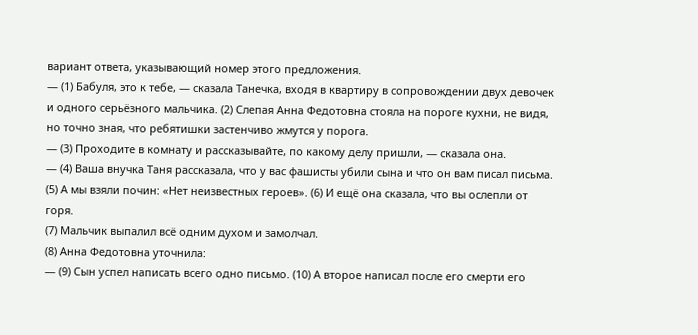вариант ответа, указывающий номер этого предложения.
— (1) Бабуля, это к тебе, — сказала Танечка, входя в квартиру в сопровождении двух девочек и одного серьёзного мальчика. (2) Слепая Анна Федотовна стояла на пороге кухни, не видя, но точно зная, что ребятишки застенчиво жмутся у порога.
— (3) Проходите в комнату и рассказывайте, по какому делу пришли, — сказала она.
— (4) Ваша внучка Таня рассказала, что у вас фашисты убили сына и что он вам писал письма. (5) А мы взяли почин: «Нет неизвестных героев». (6) И ещё она сказала, что вы ослепли от горя.
(7) Мальчик выпалил всё одним духом и замолчал.
(8) Анна Федотовна уточнила:
— (9) Сын успел написать всего одно письмо. (10) А второе написал после его смерти его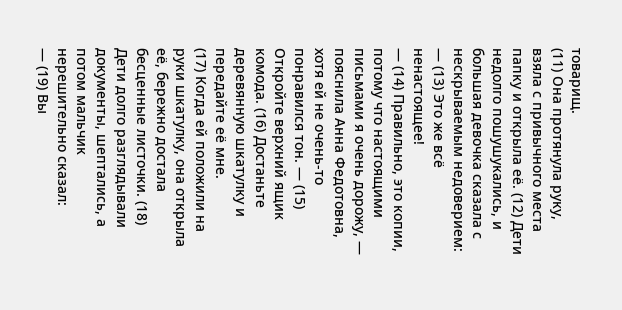товарищ.
(11) Она протянула руку, взяла с привычного места папку и открыла её. (12) Дети недолго пошушукались, и большая девочка сказала с нескрываемым недоверием:
— (13) Это же всё ненастоящее!
— (14) Правильно, это копии, потому что настоящими письмами я очень дорожу, — пояснила Анна Федотовна, хотя ей не очень-то понравился тон. — (15) Откройте верхний ящик комода. (16) Достаньте деревянную шкатулку и передайте её мне.
(17) Когда ей положили на руки шкатулку, она открыла её, бережно достала бесценные листочки. (18) Дети долго разглядывали документы, шептались, а потом мальчик нерешительно сказал:
— (19) Вы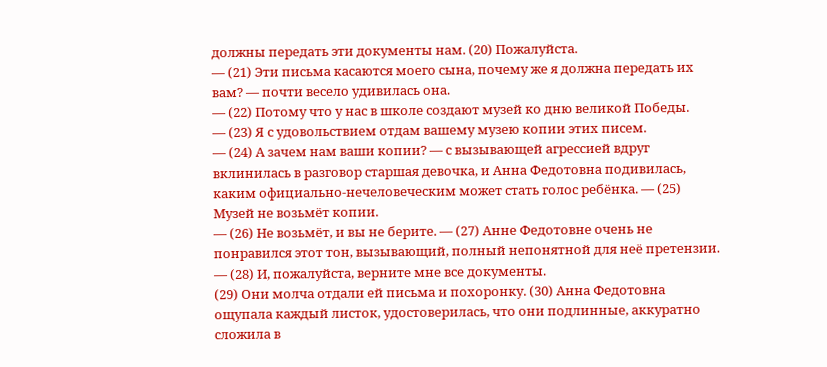должны передать эти документы нам. (20) Пожалуйста.
— (21) Эти письма касаются моего сына, почему же я должна передать их вам? — почти весело удивилась она.
— (22) Потому что у нас в школе создают музей ко дню великой Победы.
— (23) Я с удовольствием отдам вашему музею копии этих писем.
— (24) А зачем нам ваши копии? — с вызывающей агрессией вдруг вклинилась в разговор старшая девочка, и Анна Федотовна подивилась, каким официально-нечеловеческим может стать голос ребёнка. — (25) Музей не возьмёт копии.
— (26) Не возьмёт, и вы не берите. — (27) Анне Федотовне очень не понравился этот тон, вызывающий, полный непонятной для неё претензии. — (28) И, пожалуйста, верните мне все документы.
(29) Они молча отдали ей письма и похоронку. (30) Анна Федотовна ощупала каждый листок, удостоверилась, что они подлинные, аккуратно сложила в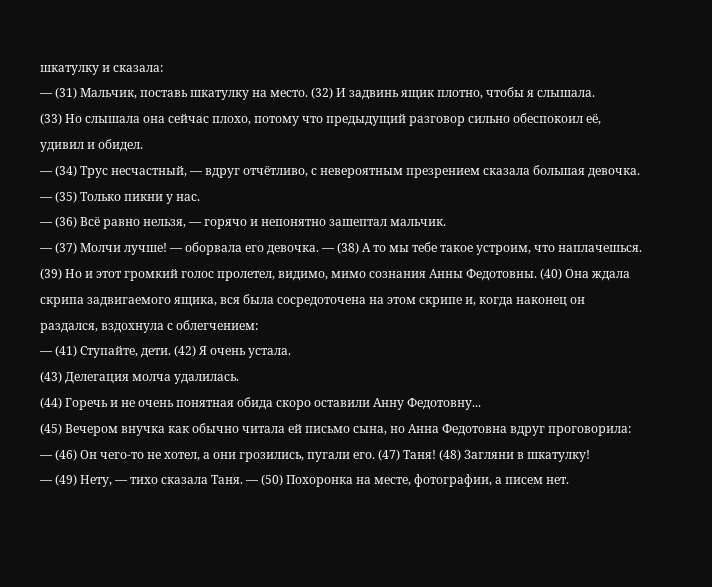шкатулку и сказала:
— (31) Мальчик, поставь шкатулку на место. (32) И задвинь ящик плотно, чтобы я слышала.
(33) Но слышала она сейчас плохо, потому что предыдущий разговор сильно обеспокоил её, удивил и обидел.
— (34) Трус несчастный, — вдруг отчётливо, с невероятным презрением сказала большая девочка. — (35) Только пикни у нас.
— (36) Всё равно нельзя, — горячо и непонятно зашептал мальчик.
— (37) Молчи лучше! — оборвала его девочка. — (38) А то мы тебе такое устроим, что наплачешься.
(39) Но и этот громкий голос пролетел, видимо, мимо сознания Анны Федотовны. (40) Она ждала скрипа задвигаемого ящика, вся была сосредоточена на этом скрипе и, когда наконец он раздался, вздохнула с облегчением:
— (41) Ступайте, дети. (42) Я очень устала.
(43) Делегация молча удалилась.
(44) Горечь и не очень понятная обида скоро оставили Анну Федотовну...
(45) Вечером внучка как обычно читала ей письмо сына, но Анна Федотовна вдруг проговорила:
— (46) Он чего-то не хотел, а они грозились, пугали его. (47) Таня! (48) Загляни в шкатулку!
— (49) Нету, — тихо сказала Таня. — (50) Похоронка на месте, фотографии, а писем нет.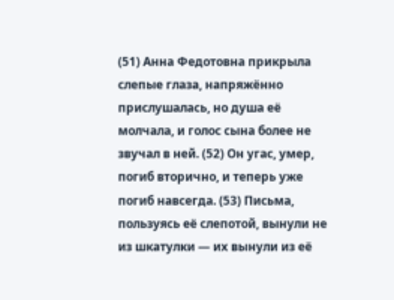(51) Анна Федотовна прикрыла слепые глаза, напряжённо прислушалась, но душа её молчала, и голос сына более не звучал в ней. (52) Он угас, умер, погиб вторично, и теперь уже погиб навсегда. (53) Письма, пользуясь её слепотой, вынули не из шкатулки — их вынули из её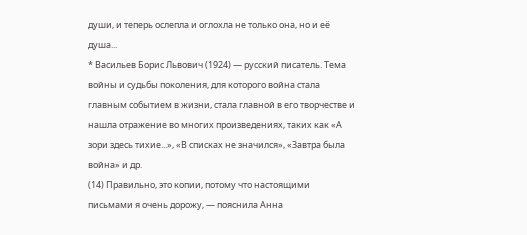души, и теперь ослепла и оглохла не только она, но и её душа...
* Васильев Борис Львович (1924) — русский писатель. Тема войны и судьбы поколения, для которого война стала главным событием в жизни, стала главной в его творчестве и нашла отражение во многих произведениях, таких как «А зори здесь тихие...», «В списках не значился», «Завтра была война» и др.
(14) Правильно, это копии, потому что настоящими письмами я очень дорожу, — пояснила Анна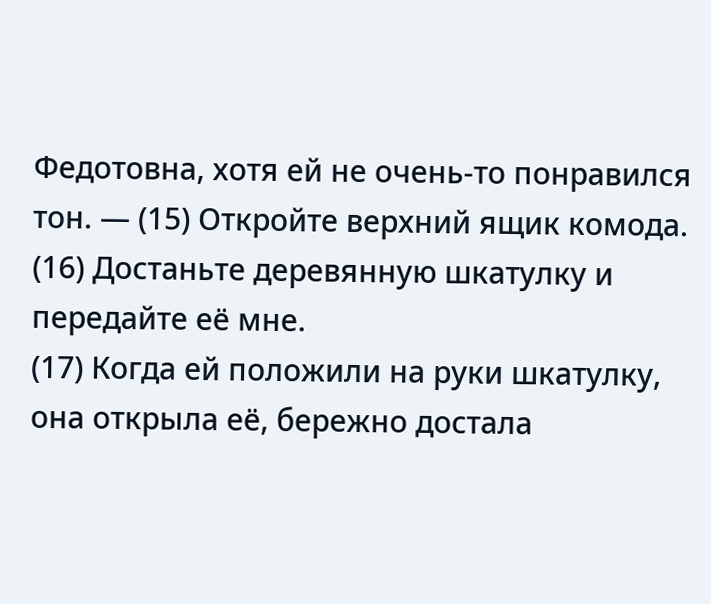Федотовна, хотя ей не очень-то понравился тон. — (15) Откройте верхний ящик комода. (16) Достаньте деревянную шкатулку и передайте её мне.
(17) Когда ей положили на руки шкатулку, она открыла её, бережно достала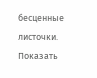бесценные листочки.
Показать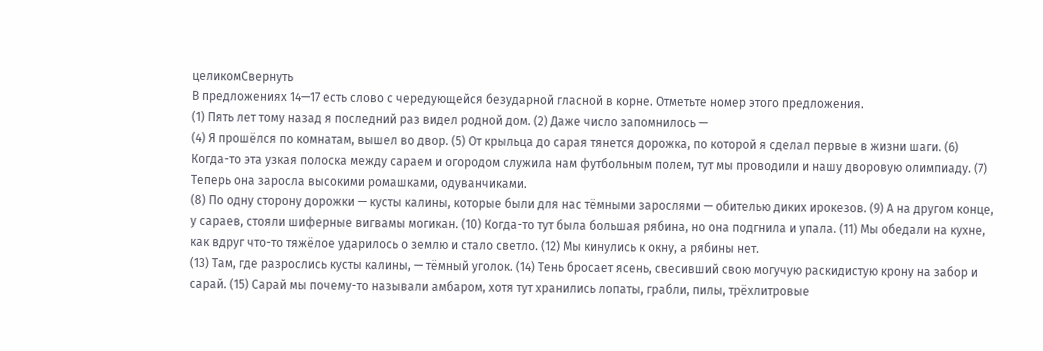целикомСвернуть
В предложениях 14—17 есть слово с чередующейся безударной гласной в корне. Отметьте номер этого предложения.
(1) Пять лет тому назад я последний раз видел родной дом. (2) Даже число запомнилось —
(4) Я прошёлся по комнатам, вышел во двор. (5) От крыльца до сарая тянется дорожка, по которой я сделал первые в жизни шаги. (6) Когда-то эта узкая полоска между сараем и огородом служила нам футбольным полем, тут мы проводили и нашу дворовую олимпиаду. (7) Теперь она заросла высокими ромашками, одуванчиками.
(8) По одну сторону дорожки — кусты калины, которые были для нас тёмными зарослями — обителью диких ирокезов. (9) А на другом конце, у сараев, стояли шиферные вигвамы могикан. (10) Когда-то тут была большая рябина, но она подгнила и упала. (11) Мы обедали на кухне, как вдруг что-то тяжёлое ударилось о землю и стало светло. (12) Мы кинулись к окну, а рябины нет.
(13) Там, где разрослись кусты калины, — тёмный уголок. (14) Тень бросает ясень, свесивший свою могучую раскидистую крону на забор и сарай. (15) Сарай мы почему-то называли амбаром, хотя тут хранились лопаты, грабли, пилы, трёхлитровые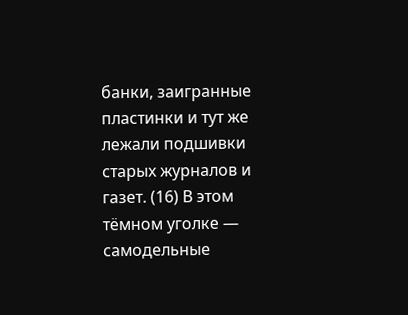банки, заигранные пластинки и тут же лежали подшивки старых журналов и газет. (16) В этом тёмном уголке — самодельные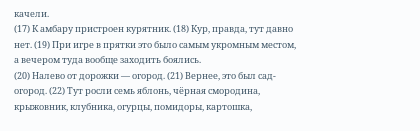качели.
(17) К амбару пристроен курятник. (18) Кур, правда, тут давно нет. (19) При игре в прятки это было самым укромным местом, а вечером туда вообще заходить боялись.
(20) Налево от дорожки — огород. (21) Вернее, это был сад-огород. (22) Тут росли семь яблонь, чёрная смородина, крыжовник, клубника, огурцы, помидоры, картошка,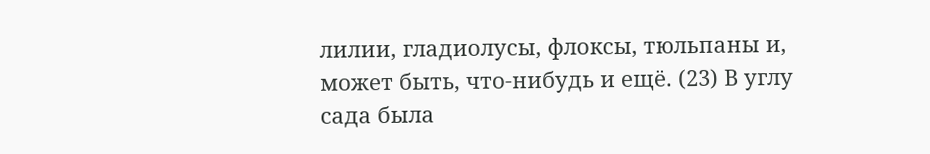лилии, гладиолусы, флоксы, тюльпаны и, может быть, что-нибудь и ещё. (23) В углу сада была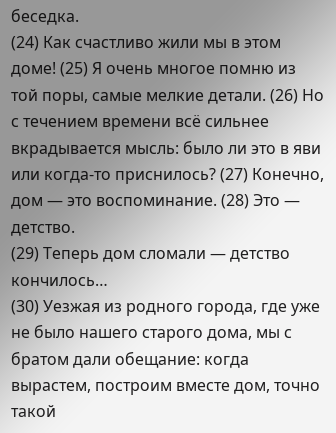беседка.
(24) Как счастливо жили мы в этом доме! (25) Я очень многое помню из той поры, самые мелкие детали. (26) Но с течением времени всё сильнее вкрадывается мысль: было ли это в яви или когда-то приснилось? (27) Конечно, дом — это воспоминание. (28) Это — детство.
(29) Теперь дом сломали — детство кончилось…
(30) Уезжая из родного города, где уже не было нашего старого дома, мы с братом дали обещание: когда вырастем, построим вместе дом, точно такой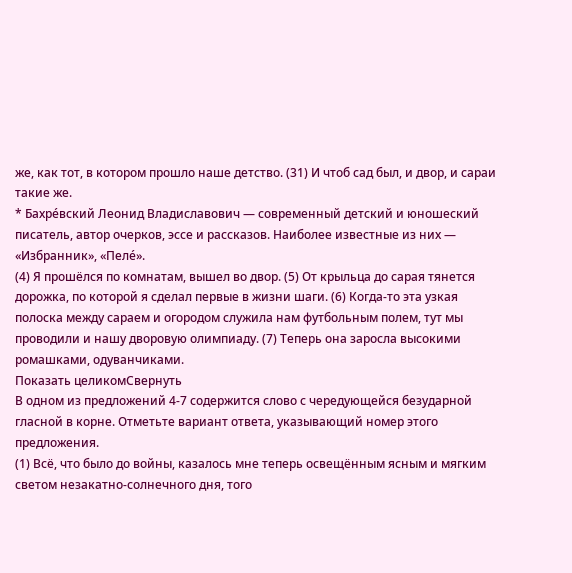же, как тот, в котором прошло наше детство. (31) И чтоб сад был, и двор, и сараи такие же.
* Бахрéвский Леонид Владиславович — современный детский и юношеский писатель, автор очерков, эссе и рассказов. Наиболее известные из них — «Избранник», «Пелé».
(4) Я прошёлся по комнатам, вышел во двор. (5) От крыльца до сарая тянется дорожка, по которой я сделал первые в жизни шаги. (6) Когда-то эта узкая полоска между сараем и огородом служила нам футбольным полем, тут мы проводили и нашу дворовую олимпиаду. (7) Теперь она заросла высокими ромашками, одуванчиками.
Показать целикомСвернуть
В одном из предложений 4-7 содержится слово с чередующейся безударной гласной в корне. Отметьте вариант ответа, указывающий номер этого предложения.
(1) Всё, что было до войны, казалось мне теперь освещённым ясным и мягким светом незакатно-солнечного дня, того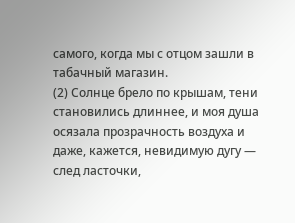самого, когда мы с отцом зашли в табачный магазин.
(2) Солнце брело по крышам, тени становились длиннее, и моя душа осязала прозрачность воздуха и даже, кажется, невидимую дугу — след ласточки,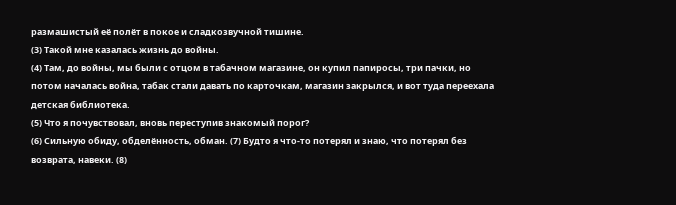размашистый её полёт в покое и сладкозвучной тишине.
(3) Такой мне казалась жизнь до войны.
(4) Там, до войны, мы были с отцом в табачном магазине, он купил папиросы, три пачки, но потом началась война, табак стали давать по карточкам, магазин закрылся, и вот туда переехала детская библиотека.
(5) Что я почувствовал, вновь переступив знакомый порог?
(6) Сильную обиду, обделённость, обман. (7) Будто я что-то потерял и знаю, что потерял без возврата, навеки. (8)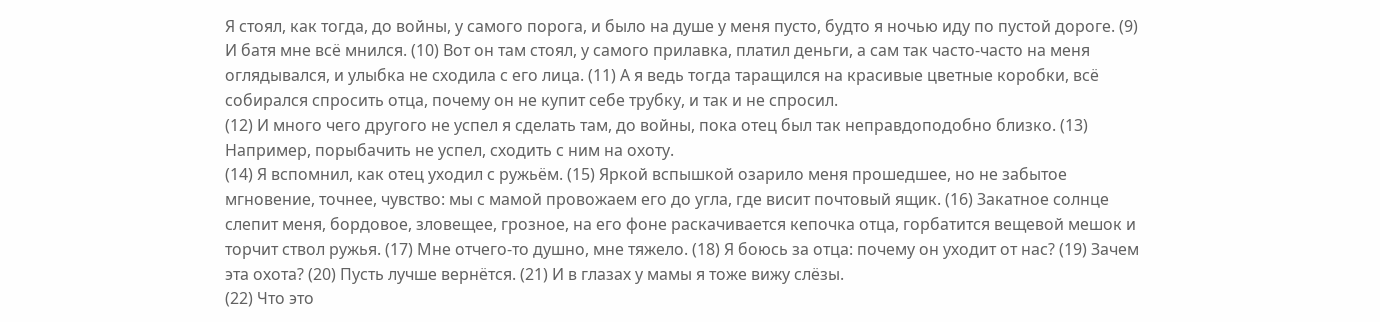Я стоял, как тогда, до войны, у самого порога, и было на душе у меня пусто, будто я ночью иду по пустой дороге. (9) И батя мне всё мнился. (10) Вот он там стоял, у самого прилавка, платил деньги, а сам так часто-часто на меня оглядывался, и улыбка не сходила с его лица. (11) А я ведь тогда таращился на красивые цветные коробки, всё собирался спросить отца, почему он не купит себе трубку, и так и не спросил.
(12) И много чего другого не успел я сделать там, до войны, пока отец был так неправдоподобно близко. (13) Например, порыбачить не успел, сходить с ним на охоту.
(14) Я вспомнил, как отец уходил с ружьём. (15) Яркой вспышкой озарило меня прошедшее, но не забытое мгновение, точнее, чувство: мы с мамой провожаем его до угла, где висит почтовый ящик. (16) Закатное солнце слепит меня, бордовое, зловещее, грозное, на его фоне раскачивается кепочка отца, горбатится вещевой мешок и торчит ствол ружья. (17) Мне отчего-то душно, мне тяжело. (18) Я боюсь за отца: почему он уходит от нас? (19) Зачем эта охота? (20) Пусть лучше вернётся. (21) И в глазах у мамы я тоже вижу слёзы.
(22) Что это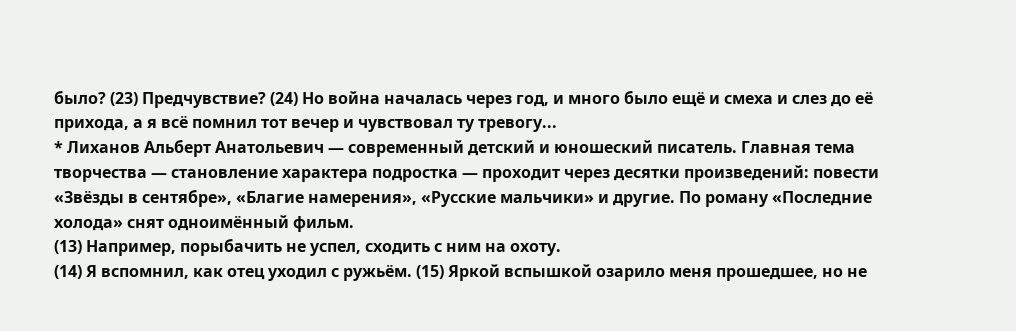было? (23) Предчувствие? (24) Но война началась через год, и много было ещё и смеха и слез до её прихода, а я всё помнил тот вечер и чувствовал ту тревогу...
* Лиханов Альберт Анатольевич — современный детский и юношеский писатель. Главная тема творчества — становление характера подростка — проходит через десятки произведений: повести «Звёзды в сентябре», «Благие намерения», «Русские мальчики» и другие. По роману «Последние холода» снят одноимённый фильм.
(13) Например, порыбачить не успел, сходить с ним на охоту.
(14) Я вспомнил, как отец уходил с ружьём. (15) Яркой вспышкой озарило меня прошедшее, но не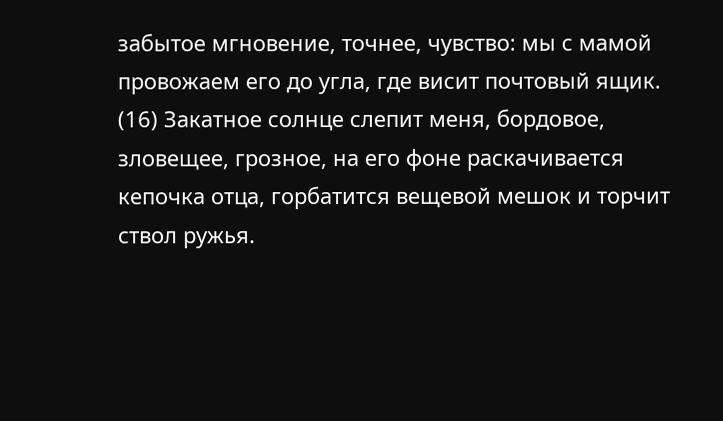забытое мгновение, точнее, чувство: мы с мамой провожаем его до угла, где висит почтовый ящик. (16) Закатное солнце слепит меня, бордовое, зловещее, грозное, на его фоне раскачивается кепочка отца, горбатится вещевой мешок и торчит ствол ружья.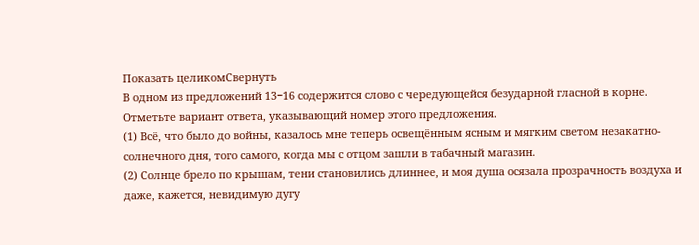Показать целикомСвернуть
В одном из предложений 13−16 содержится слово с чередующейся безударной гласной в корне. Отметьте вариант ответа, указывающий номер этого предложения.
(1) Всё, что было до войны, казалось мне теперь освещённым ясным и мягким светом незакатно-солнечного дня, того самого, когда мы с отцом зашли в табачный магазин.
(2) Солнце брело по крышам, тени становились длиннее, и моя душа осязала прозрачность воздуха и даже, кажется, невидимую дугу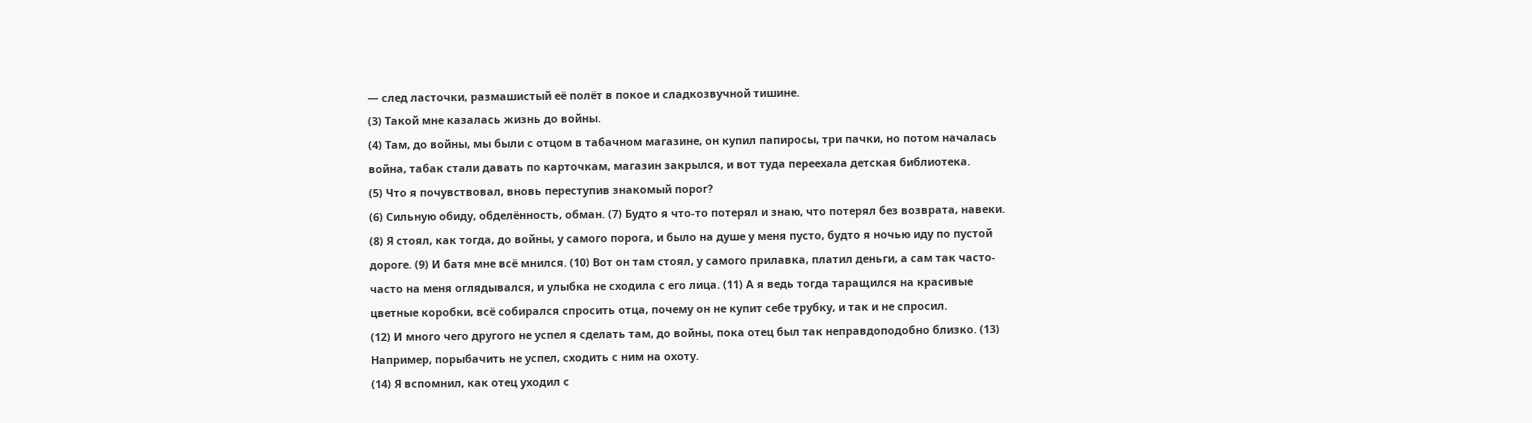— след ласточки, размашистый её полёт в покое и сладкозвучной тишине.
(3) Такой мне казалась жизнь до войны.
(4) Там, до войны, мы были с отцом в табачном магазине, он купил папиросы, три пачки, но потом началась война, табак стали давать по карточкам, магазин закрылся, и вот туда переехала детская библиотека.
(5) Что я почувствовал, вновь переступив знакомый порог?
(6) Сильную обиду, обделённость, обман. (7) Будто я что-то потерял и знаю, что потерял без возврата, навеки. (8) Я стоял, как тогда, до войны, у самого порога, и было на душе у меня пусто, будто я ночью иду по пустой дороге. (9) И батя мне всё мнился. (10) Вот он там стоял, у самого прилавка, платил деньги, а сам так часто-часто на меня оглядывался, и улыбка не сходила с его лица. (11) А я ведь тогда таращился на красивые цветные коробки, всё собирался спросить отца, почему он не купит себе трубку, и так и не спросил.
(12) И много чего другого не успел я сделать там, до войны, пока отец был так неправдоподобно близко. (13) Например, порыбачить не успел, сходить с ним на охоту.
(14) Я вспомнил, как отец уходил с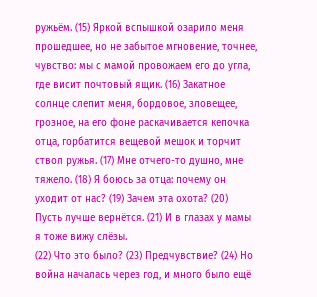ружьём. (15) Яркой вспышкой озарило меня прошедшее, но не забытое мгновение, точнее, чувство: мы с мамой провожаем его до угла, где висит почтовый ящик. (16) Закатное солнце слепит меня, бордовое, зловещее, грозное, на его фоне раскачивается кепочка отца, горбатится вещевой мешок и торчит ствол ружья. (17) Мне отчего-то душно, мне тяжело. (18) Я боюсь за отца: почему он уходит от нас? (19) Зачем эта охота? (20) Пусть лучше вернётся. (21) И в глазах у мамы я тоже вижу слёзы.
(22) Что это было? (23) Предчувствие? (24) Но война началась через год, и много было ещё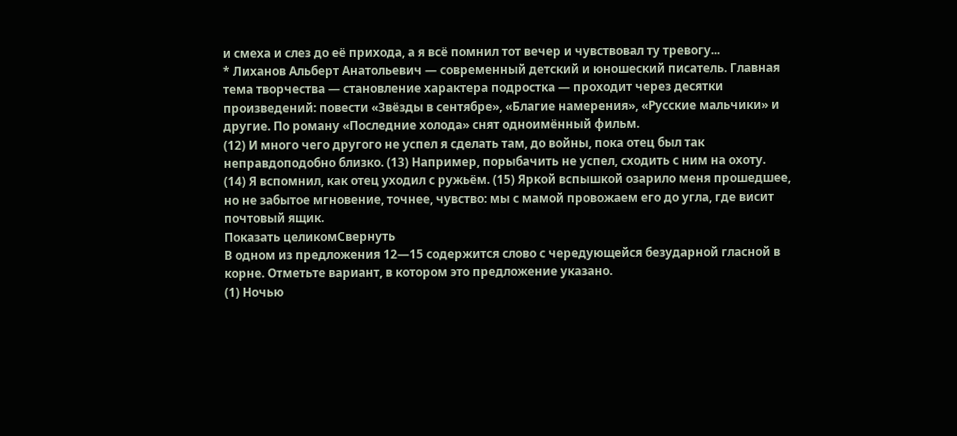и смеха и слез до её прихода, а я всё помнил тот вечер и чувствовал ту тревогу...
* Лиханов Альберт Анатольевич — современный детский и юношеский писатель. Главная тема творчества — становление характера подростка — проходит через десятки произведений: повести «Звёзды в сентябре», «Благие намерения», «Русские мальчики» и другие. По роману «Последние холода» снят одноимённый фильм.
(12) И много чего другого не успел я сделать там, до войны, пока отец был так неправдоподобно близко. (13) Например, порыбачить не успел, сходить с ним на охоту.
(14) Я вспомнил, как отец уходил с ружьём. (15) Яркой вспышкой озарило меня прошедшее, но не забытое мгновение, точнее, чувство: мы с мамой провожаем его до угла, где висит почтовый ящик.
Показать целикомСвернуть
В одном из предложения 12—15 содержится слово с чередующейся безударной гласной в корне. Отметьте вариант, в котором это предложение указано.
(1) Ночью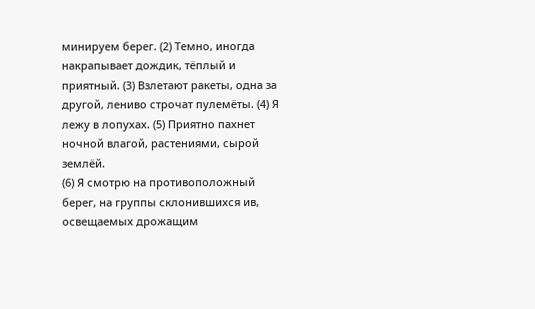минируем берег. (2) Темно, иногда накрапывает дождик, тёплый и приятный. (3) Взлетают ракеты, одна за другой, лениво строчат пулемёты. (4) Я лежу в лопухах. (5) Приятно пахнет ночной влагой, растениями, сырой землёй.
(6) Я смотрю на противоположный берег, на группы склонившихся ив, освещаемых дрожащим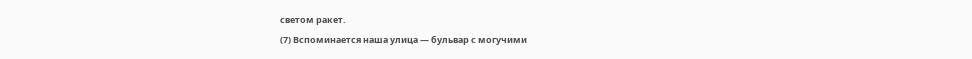светом ракет.
(7) Вспоминается наша улица — бульвар с могучими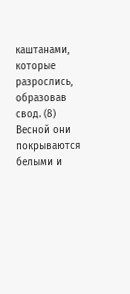каштанами, которые разрослись, образовав свод. (8) Весной они покрываются белыми и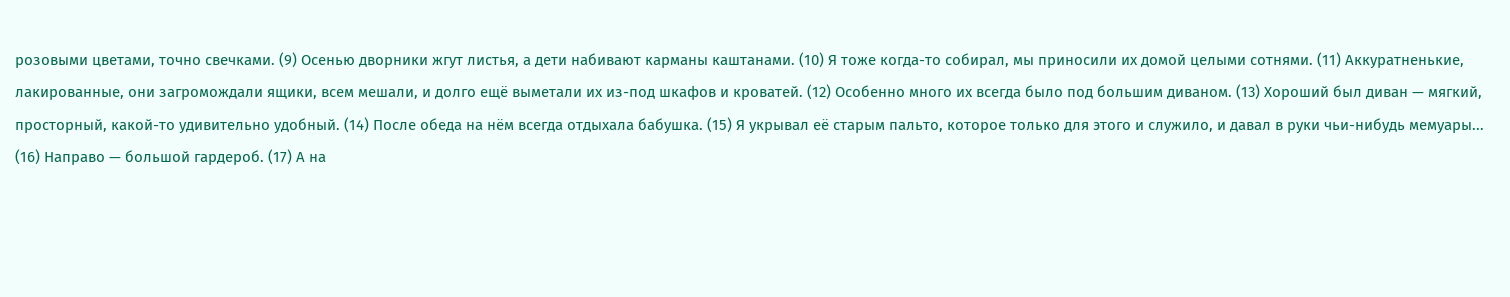розовыми цветами, точно свечками. (9) Осенью дворники жгут листья, а дети набивают карманы каштанами. (10) Я тоже когда-то собирал, мы приносили их домой целыми сотнями. (11) Аккуратненькие, лакированные, они загромождали ящики, всем мешали, и долго ещё выметали их из-под шкафов и кроватей. (12) Особенно много их всегда было под большим диваном. (13) Хороший был диван — мягкий, просторный, какой-то удивительно удобный. (14) После обеда на нём всегда отдыхала бабушка. (15) Я укрывал её старым пальто, которое только для этого и служило, и давал в руки чьи-нибудь мемуары...
(16) Направо — большой гардероб. (17) А на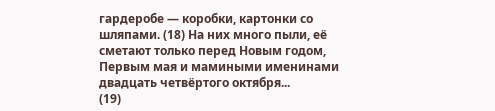гардеробе — коробки, картонки со шляпами. (18) На них много пыли, её сметают только перед Новым годом, Первым мая и мамиными именинами двадцать четвёртого октября...
(19)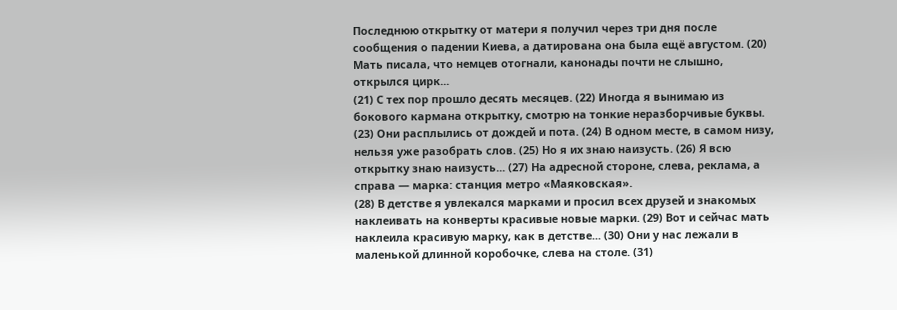Последнюю открытку от матери я получил через три дня после сообщения о падении Киева, а датирована она была ещё августом. (20) Мать писала, что немцев отогнали, канонады почти не слышно, открылся цирк...
(21) С тех пор прошло десять месяцев. (22) Иногда я вынимаю из бокового кармана открытку, смотрю на тонкие неразборчивые буквы. (23) Они расплылись от дождей и пота. (24) В одном месте, в самом низу, нельзя уже разобрать слов. (25) Но я их знаю наизусть. (26) Я всю открытку знаю наизусть... (27) На адресной стороне, слева, реклама, а справа — марка: станция метро «Маяковская».
(28) В детстве я увлекался марками и просил всех друзей и знакомых наклеивать на конверты красивые новые марки. (29) Вот и сейчас мать наклеила красивую марку, как в детстве... (30) Они у нас лежали в маленькой длинной коробочке, слева на столе. (31)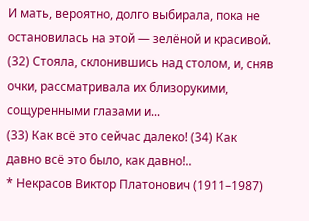И мать, вероятно, долго выбирала, пока не остановилась на этой — зелёной и красивой. (32) Стояла, склонившись над столом, и, сняв очки, рассматривала их близорукими, сощуренными глазами и...
(33) Как всё это сейчас далеко! (34) Как давно всё это было, как давно!..
* Некрасов Виктор Платонович (1911–1987)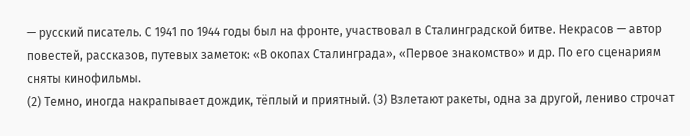— русский писатель. С 1941 по 1944 годы был на фронте, участвовал в Сталинградской битве. Некрасов — автор повестей, рассказов, путевых заметок: «В окопах Сталинграда», «Первое знакомство» и др. По его сценариям сняты кинофильмы.
(2) Темно, иногда накрапывает дождик, тёплый и приятный. (3) Взлетают ракеты, одна за другой, лениво строчат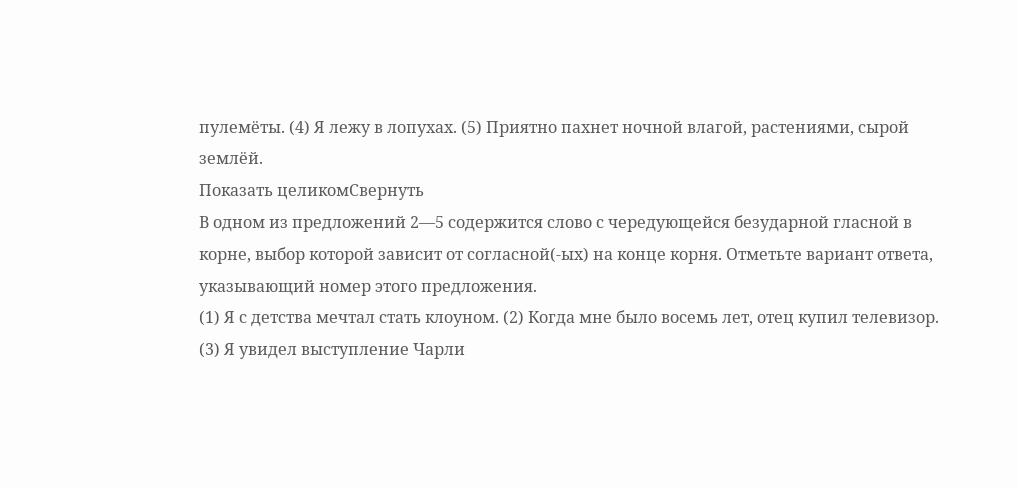пулемёты. (4) Я лежу в лопухах. (5) Приятно пахнет ночной влагой, растениями, сырой землёй.
Показать целикомСвернуть
В одном из предложений 2—5 содержится слово с чередующейся безударной гласной в корне, выбор которой зависит от согласной(-ых) на конце корня. Отметьте вариант ответа, указывающий номер этого предложения.
(1) Я с детства мечтал стать клоуном. (2) Когда мне было восемь лет, отец купил телевизор. (3) Я увидел выступление Чарли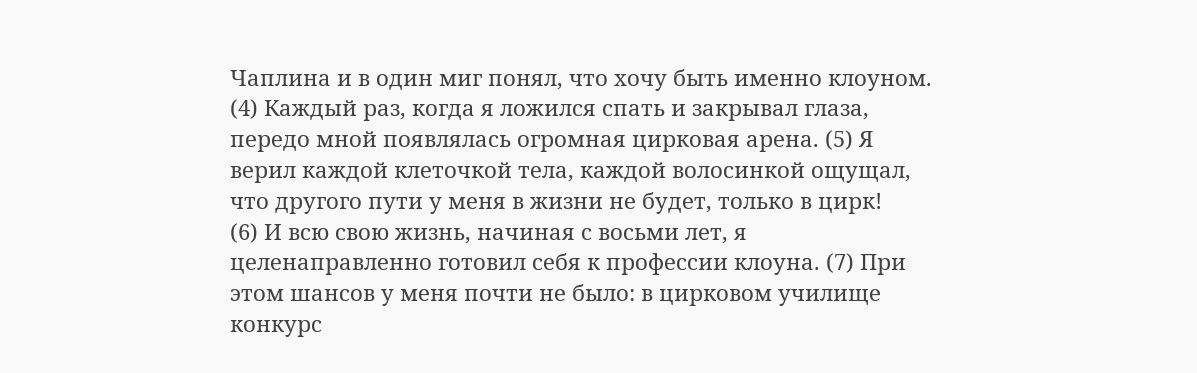Чаплина и в один миг понял, что хочу быть именно клоуном. (4) Каждый раз, когда я ложился спать и закрывал глаза, передо мной появлялась огромная цирковая арена. (5) Я верил каждой клеточкой тела, каждой волосинкой ощущал, что другого пути у меня в жизни не будет, только в цирк!
(6) И всю свою жизнь, начиная с восьми лет, я целенаправленно готовил себя к профессии клоуна. (7) При этом шансов у меня почти не было: в цирковом училище конкурс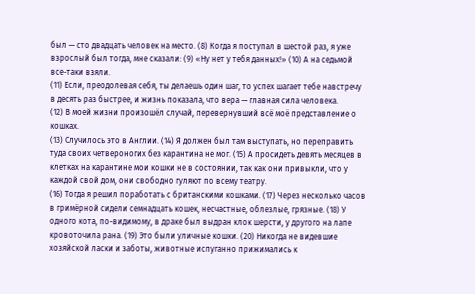был — сто двадцать человек на место. (8) Когда я поступал в шестой раз, я уже взрослый был тогда, мне сказали: (9) «Ну нет у тебя данных!» (10) А на седьмой все-таки взяли.
(11) Если, преодолевая себя, ты делаешь один шаг, то успех шагает тебе навстречу в десять раз быстрее, и жизнь показала, что вера — главная сила человека.
(12) В моей жизни произошёл случай, перевернувший всё моё представление о кошках.
(13) Случилось это в Англии. (14) Я должен был там выступать, но переправить туда своих четвероногих без карантина не мог. (15) А просидеть девять месяцев в клетках на карантине мои кошки не в состоянии, так как они привыкли, что у каждой свой дом, они свободно гуляют по всему театру.
(16) Тогда я решил поработать с британскими кошками. (17) Через несколько часов в гримёрной сидели семнадцать кошек, несчастные, облезлые, грязные. (18) У одного кота, по-видимому, в драке был выдран клок шерсти, у другого на лапе кровоточила рана. (19) Это были уличные кошки. (20) Никогда не видевшие хозяйской ласки и заботы, животные испуганно прижимались к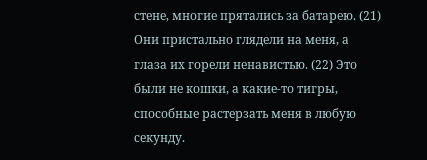стене, многие прятались за батарею. (21) Они пристально глядели на меня, а глаза их горели ненавистью. (22) Это были не кошки, а какие-то тигры, способные растерзать меня в любую секунду.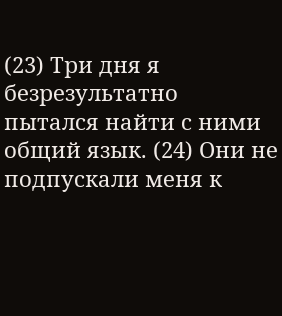(23) Три дня я безрезультатно пытался найти с ними общий язык. (24) Они не подпускали меня к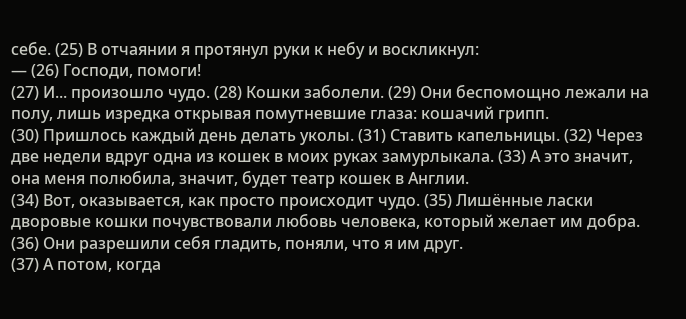себе. (25) В отчаянии я протянул руки к небу и воскликнул:
— (26) Господи, помоги!
(27) И... произошло чудо. (28) Кошки заболели. (29) Они беспомощно лежали на полу, лишь изредка открывая помутневшие глаза: кошачий грипп.
(30) Пришлось каждый день делать уколы. (31) Ставить капельницы. (32) Через две недели вдруг одна из кошек в моих руках замурлыкала. (33) А это значит, она меня полюбила, значит, будет театр кошек в Англии.
(34) Вот, оказывается, как просто происходит чудо. (35) Лишённые ласки дворовые кошки почувствовали любовь человека, который желает им добра. (36) Они разрешили себя гладить, поняли, что я им друг.
(37) А потом, когда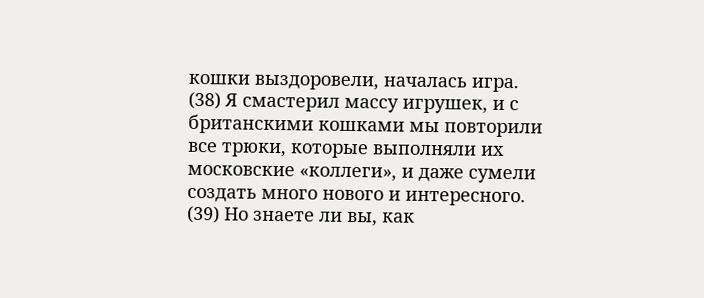кошки выздоровели, началась игра. (38) Я смастерил массу игрушек, и с британскими кошками мы повторили все трюки, которые выполняли их московские «коллеги», и даже сумели создать много нового и интересного.
(39) Но знаете ли вы, как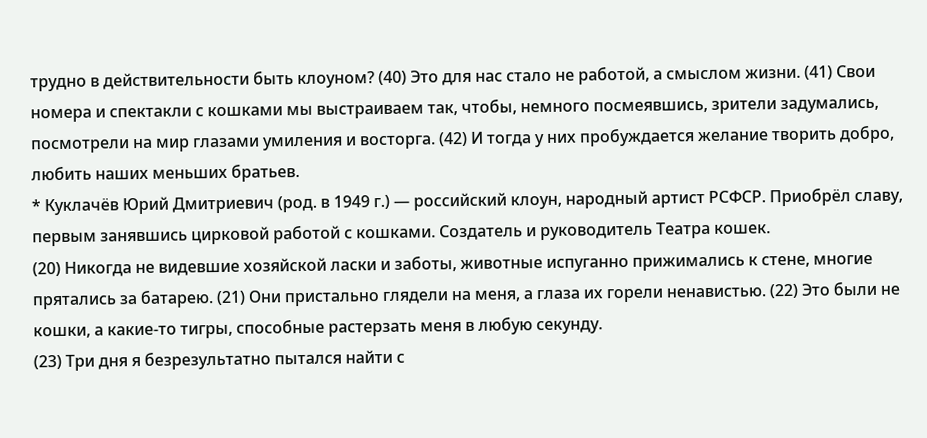трудно в действительности быть клоуном? (40) Это для нас стало не работой, а смыслом жизни. (41) Свои номера и спектакли с кошками мы выстраиваем так, чтобы, немного посмеявшись, зрители задумались, посмотрели на мир глазами умиления и восторга. (42) И тогда у них пробуждается желание творить добро, любить наших меньших братьев.
* Куклачёв Юрий Дмитриевич (род. в 1949 г.) — российский клоун, народный артист РСФСР. Приобрёл славу, первым занявшись цирковой работой с кошками. Создатель и руководитель Театра кошек.
(20) Никогда не видевшие хозяйской ласки и заботы, животные испуганно прижимались к стене, многие прятались за батарею. (21) Они пристально глядели на меня, а глаза их горели ненавистью. (22) Это были не кошки, а какие-то тигры, способные растерзать меня в любую секунду.
(23) Три дня я безрезультатно пытался найти с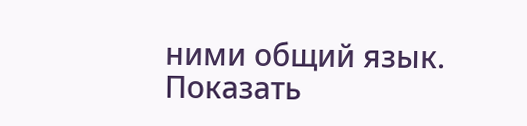ними общий язык.
Показать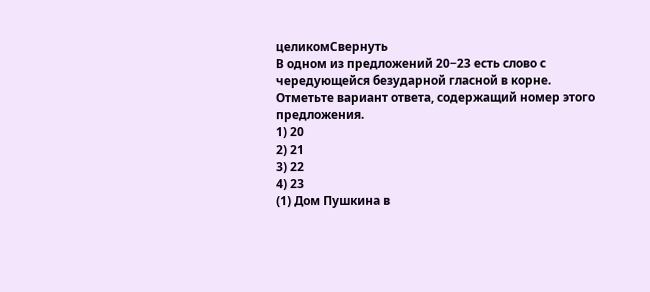целикомСвернуть
В одном из предложений 20−23 есть слово с чередующейся безударной гласной в корне. Отметьте вариант ответа, содержащий номер этого предложения.
1) 20
2) 21
3) 22
4) 23
(1) Дом Пушкина в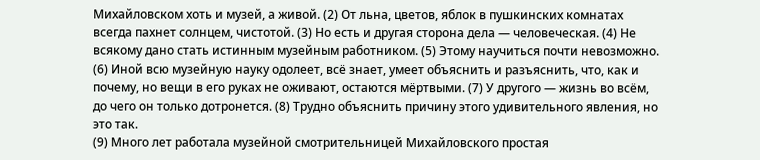Михайловском хоть и музей, а живой. (2) От льна, цветов, яблок в пушкинских комнатах всегда пахнет солнцем, чистотой. (3) Но есть и другая сторона дела — человеческая. (4) Не всякому дано стать истинным музейным работником. (5) Этому научиться почти невозможно. (6) Иной всю музейную науку одолеет, всё знает, умеет объяснить и разъяснить, что, как и почему, но вещи в его руках не оживают, остаются мёртвыми. (7) У другого — жизнь во всём, до чего он только дотронется. (8) Трудно объяснить причину этого удивительного явления, но это так.
(9) Много лет работала музейной смотрительницей Михайловского простая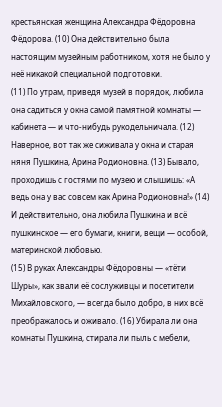крестьянская женщина Александра Фёдоровна Фёдорова. (10) Она действительно была настоящим музейным работником, хотя не было у неё никакой специальной подготовки.
(11) По утрам, приведя музей в порядок, любила она садиться у окна самой памятной комнаты — кабинета — и что-нибудь рукодельничала. (12) Наверное, вот так же сиживала у окна и старая няня Пушкина, Арина Родионовна. (13) Бывало, проходишь с гостями по музею и слышишь: «А ведь она у вас совсем как Арина Родионовна!» (14) И действительно, она любила Пушкина и всё пушкинское — его бумаги, книги, вещи — особой, материнской любовью.
(15) В руках Александры Фёдоровны — «тёти Шуры», как звали её сослуживцы и посетители Михайловского, — всегда было добро, в них всё преображалось и оживало. (16) Убирала ли она комнаты Пушкина, стирала ли пыль с мебели,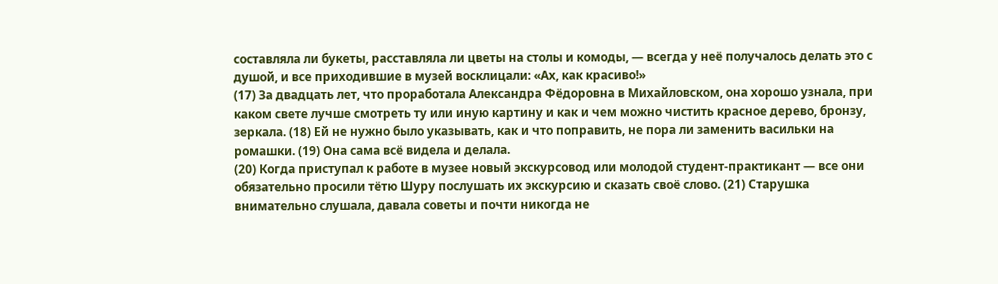составляла ли букеты, расставляла ли цветы на столы и комоды, — всегда у неё получалось делать это с душой, и все приходившие в музей восклицали: «Ах, как красиво!»
(17) За двадцать лет, что проработала Александра Фёдоровна в Михайловском, она хорошо узнала, при каком свете лучше смотреть ту или иную картину и как и чем можно чистить красное дерево, бронзу, зеркала. (18) Ей не нужно было указывать, как и что поправить, не пора ли заменить васильки на ромашки. (19) Она сама всё видела и делала.
(20) Когда приступал к работе в музее новый экскурсовод или молодой студент-практикант — все они обязательно просили тётю Шуру послушать их экскурсию и сказать своё слово. (21) Старушка внимательно слушала, давала советы и почти никогда не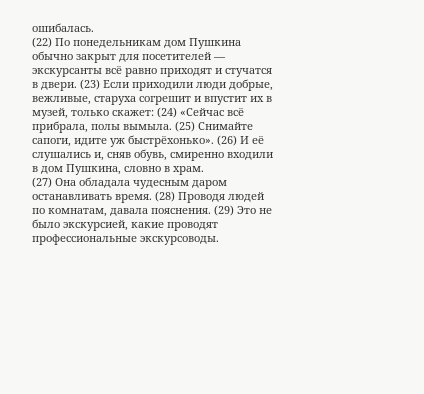ошибалась.
(22) По понедельникам дом Пушкина обычно закрыт для посетителей — экскурсанты всё равно приходят и стучатся в двери. (23) Если приходили люди добрые, вежливые, старуха согрешит и впустит их в музей, только скажет: (24) «Сейчас всё прибрала, полы вымыла. (25) Снимайте сапоги, идите уж быстрёхонько». (26) И её слушались и, сняв обувь, смиренно входили в дом Пушкина, словно в храм.
(27) Она обладала чудесным даром останавливать время. (28) Проводя людей по комнатам, давала пояснения. (29) Это не было экскурсией, какие проводят профессиональные экскурсоводы.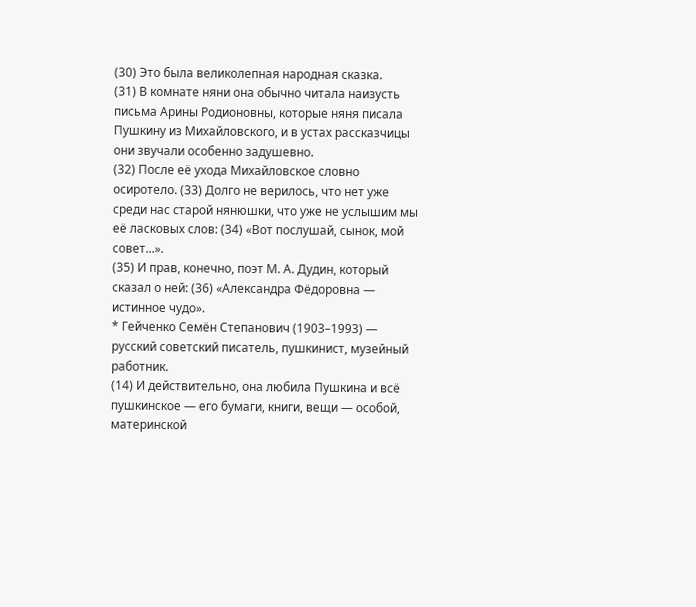(30) Это была великолепная народная сказка.
(31) В комнате няни она обычно читала наизусть письма Арины Родионовны, которые няня писала Пушкину из Михайловского, и в устах рассказчицы они звучали особенно задушевно.
(32) После её ухода Михайловское словно осиротело. (33) Долго не верилось, что нет уже среди нас старой нянюшки, что уже не услышим мы её ласковых слов: (34) «Вот послушай, сынок, мой совет...».
(35) И прав, конечно, поэт М. А. Дудин, который сказал о ней: (36) «Александра Фёдоровна — истинное чудо».
* Гейченко Семён Степанович (1903–1993) — русский советский писатель, пушкинист, музейный работник.
(14) И действительно, она любила Пушкина и всё пушкинское — его бумаги, книги, вещи — особой, материнской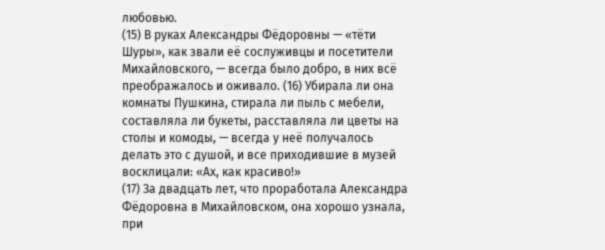любовью.
(15) В руках Александры Фёдоровны — «тёти Шуры», как звали её сослуживцы и посетители Михайловского, — всегда было добро, в них всё преображалось и оживало. (16) Убирала ли она комнаты Пушкина, стирала ли пыль с мебели, составляла ли букеты, расставляла ли цветы на столы и комоды, — всегда у неё получалось делать это с душой, и все приходившие в музей восклицали: «Ах, как красиво!»
(17) За двадцать лет, что проработала Александра Фёдоровна в Михайловском, она хорошо узнала, при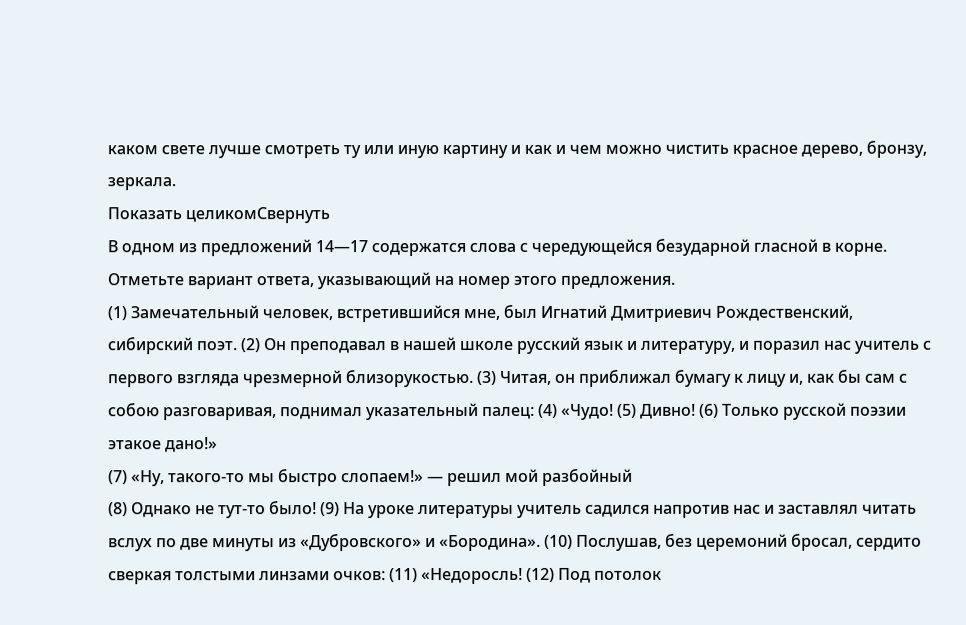каком свете лучше смотреть ту или иную картину и как и чем можно чистить красное дерево, бронзу, зеркала.
Показать целикомСвернуть
В одном из предложений 14—17 содержатся слова с чередующейся безударной гласной в корне. Отметьте вариант ответа, указывающий на номер этого предложения.
(1) Замечательный человек, встретившийся мне, был Игнатий Дмитриевич Рождественский, сибирский поэт. (2) Он преподавал в нашей школе русский язык и литературу, и поразил нас учитель с первого взгляда чрезмерной близорукостью. (3) Читая, он приближал бумагу к лицу и, как бы сам с собою разговаривая, поднимал указательный палец: (4) «Чудо! (5) Дивно! (6) Только русской поэзии этакое дано!»
(7) «Ну, такого-то мы быстро слопаем!» — решил мой разбойный
(8) Однако не тут-то было! (9) На уроке литературы учитель садился напротив нас и заставлял читать вслух по две минуты из «Дубровского» и «Бородина». (10) Послушав, без церемоний бросал, сердито сверкая толстыми линзами очков: (11) «Недоросль! (12) Под потолок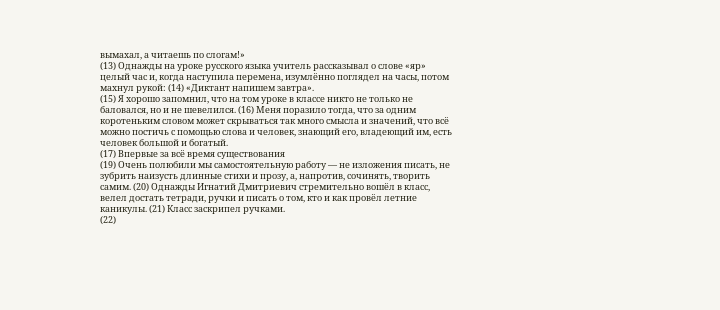вымахал, а читаешь по слогам!»
(13) Однажды на уроке русского языка учитель рассказывал о слове «яр» целый час и, когда наступила перемена, изумлённо поглядел на часы, потом махнул рукой: (14) «Диктант напишем завтра».
(15) Я хорошо запомнил, что на том уроке в классе никто не только не баловался, но и не шевелился. (16) Меня поразило тогда, что за одним коротеньким словом может скрываться так много смысла и значений, что всё можно постичь с помощью слова и человек, знающий его, владеющий им, есть человек большой и богатый.
(17) Впервые за всё время существования
(19) Очень полюбили мы самостоятельную работу — не изложения писать, не зубрить наизусть длинные стихи и прозу, а, напротив, сочинять, творить самим. (20) Однажды Игнатий Дмитриевич стремительно вошёл в класс, велел достать тетради, ручки и писать о том, кто и как провёл летние каникулы. (21) Класс заскрипел ручками.
(22)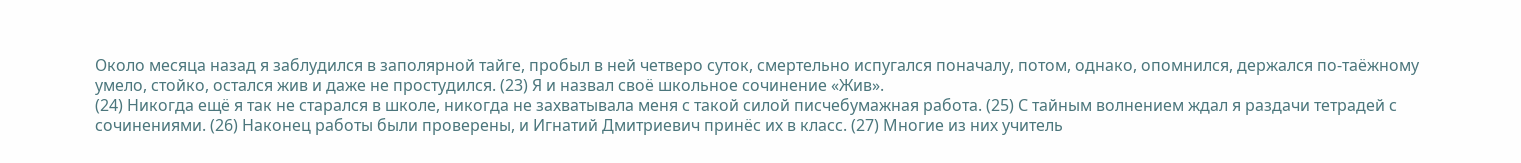Около месяца назад я заблудился в заполярной тайге, пробыл в ней четверо суток, смертельно испугался поначалу, потом, однако, опомнился, держался по-таёжному умело, стойко, остался жив и даже не простудился. (23) Я и назвал своё школьное сочинение «Жив».
(24) Никогда ещё я так не старался в школе, никогда не захватывала меня с такой силой писчебумажная работа. (25) С тайным волнением ждал я раздачи тетрадей с сочинениями. (26) Наконец работы были проверены, и Игнатий Дмитриевич принёс их в класс. (27) Многие из них учитель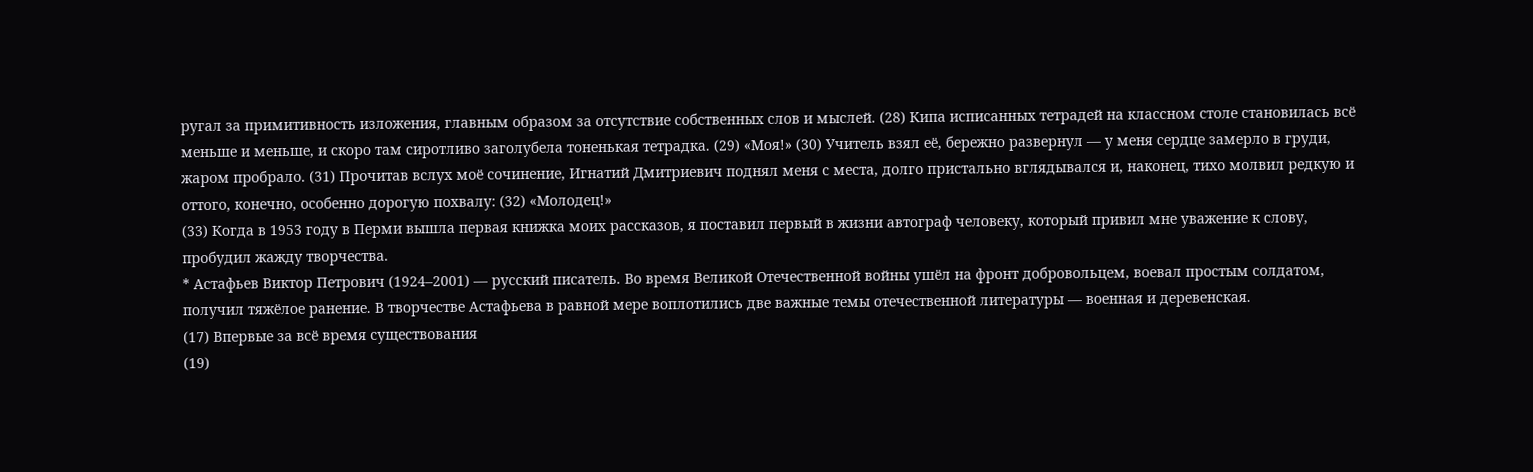ругал за примитивность изложения, главным образом за отсутствие собственных слов и мыслей. (28) Кипа исписанных тетрадей на классном столе становилась всё меньше и меньше, и скоро там сиротливо заголубела тоненькая тетрадка. (29) «Моя!» (30) Учитель взял её, бережно развернул — у меня сердце замерло в груди, жаром пробрало. (31) Прочитав вслух моё сочинение, Игнатий Дмитриевич поднял меня с места, долго пристально вглядывался и, наконец, тихо молвил редкую и оттого, конечно, особенно дорогую похвалу: (32) «Молодец!»
(33) Когда в 1953 году в Перми вышла первая книжка моих рассказов, я поставил первый в жизни автограф человеку, который привил мне уважение к слову, пробудил жажду творчества.
* Астафьев Виктор Петрович (1924–2001) — русский писатель. Во время Великой Отечественной войны ушёл на фронт добровольцем, воевал простым солдатом, получил тяжёлое ранение. В творчестве Астафьева в равной мере воплотились две важные темы отечественной литературы — военная и деревенская.
(17) Впервые за всё время существования
(19)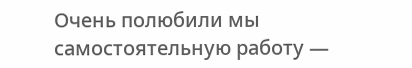Очень полюбили мы самостоятельную работу —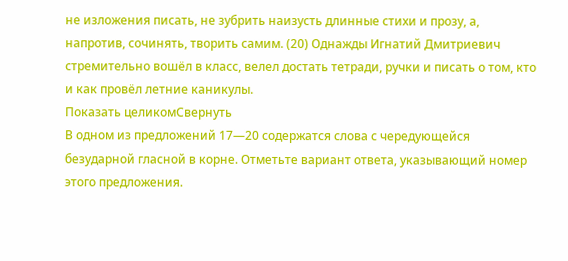не изложения писать, не зубрить наизусть длинные стихи и прозу, а, напротив, сочинять, творить самим. (20) Однажды Игнатий Дмитриевич стремительно вошёл в класс, велел достать тетради, ручки и писать о том, кто и как провёл летние каникулы.
Показать целикомСвернуть
В одном из предложений 17—20 содержатся слова с чередующейся безударной гласной в корне. Отметьте вариант ответа, указывающий номер этого предложения.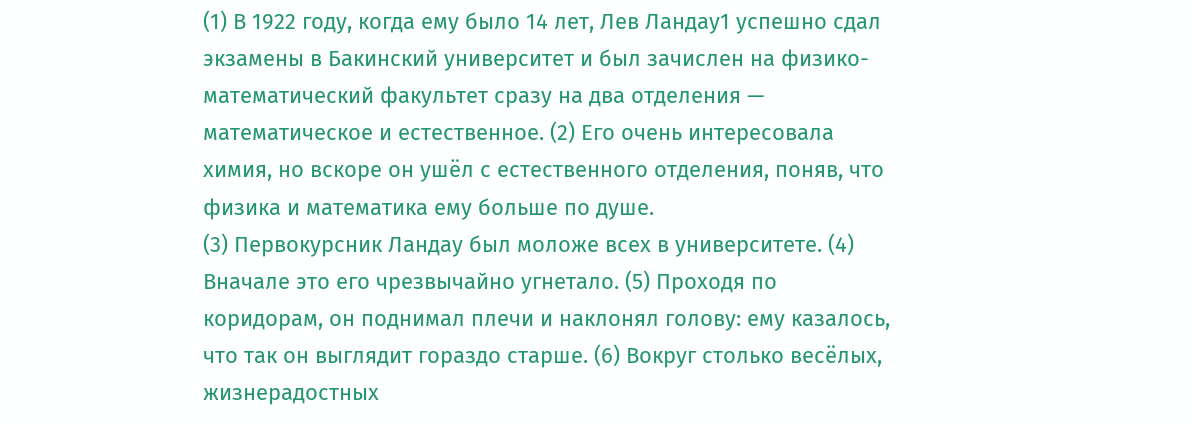(1) В 1922 году, когда ему было 14 лет, Лев Ландау1 успешно сдал экзамены в Бакинский университет и был зачислен на физико-математический факультет сразу на два отделения — математическое и естественное. (2) Его очень интересовала химия, но вскоре он ушёл с естественного отделения, поняв, что физика и математика ему больше по душе.
(3) Первокурсник Ландау был моложе всех в университете. (4) Вначале это его чрезвычайно угнетало. (5) Проходя по коридорам, он поднимал плечи и наклонял голову: ему казалось, что так он выглядит гораздо старше. (6) Вокруг столько весёлых, жизнерадостных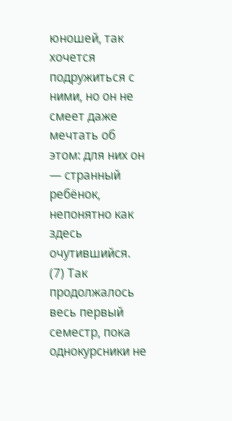юношей, так хочется подружиться с ними, но он не смеет даже мечтать об этом: для них он — странный ребёнок, непонятно как здесь очутившийся. (7) Так продолжалось весь первый семестр, пока однокурсники не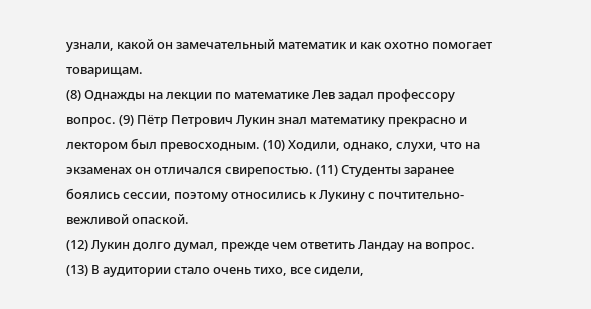узнали, какой он замечательный математик и как охотно помогает товарищам.
(8) Однажды на лекции по математике Лев задал профессору вопрос. (9) Пётр Петрович Лукин знал математику прекрасно и лектором был превосходным. (10) Ходили, однако, слухи, что на экзаменах он отличался свирепостью. (11) Студенты заранее боялись сессии, поэтому относились к Лукину с почтительно-вежливой опаской.
(12) Лукин долго думал, прежде чем ответить Ландау на вопрос. (13) В аудитории стало очень тихо, все сидели,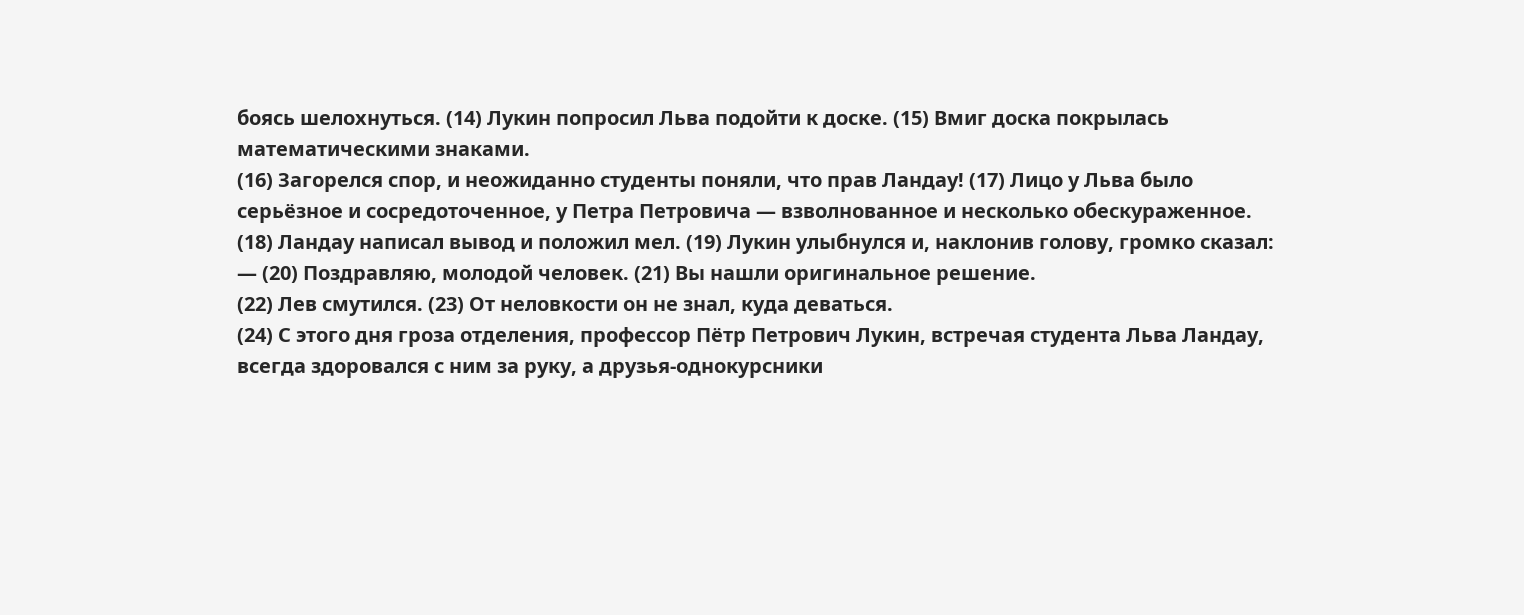боясь шелохнуться. (14) Лукин попросил Льва подойти к доске. (15) Вмиг доска покрылась математическими знаками.
(16) Загорелся спор, и неожиданно студенты поняли, что прав Ландау! (17) Лицо у Льва было серьёзное и сосредоточенное, у Петра Петровича — взволнованное и несколько обескураженное. (18) Ландау написал вывод и положил мел. (19) Лукин улыбнулся и, наклонив голову, громко сказал:
— (20) Поздравляю, молодой человек. (21) Вы нашли оригинальное решение.
(22) Лев смутился. (23) От неловкости он не знал, куда деваться.
(24) С этого дня гроза отделения, профессор Пётр Петрович Лукин, встречая студента Льва Ландау, всегда здоровался с ним за руку, а друзья-однокурсники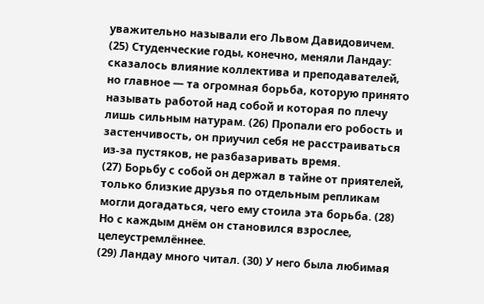уважительно называли его Львом Давидовичем.
(25) Студенческие годы, конечно, меняли Ландау: сказалось влияние коллектива и преподавателей, но главное — та огромная борьба, которую принято называть работой над собой и которая по плечу лишь сильным натурам. (26) Пропали его робость и застенчивость, он приучил себя не расстраиваться из-за пустяков, не разбазаривать время.
(27) Борьбу с собой он держал в тайне от приятелей, только близкие друзья по отдельным репликам могли догадаться, чего ему стоила эта борьба. (28) Но с каждым днём он становился взрослее, целеустремлённее.
(29) Ландау много читал. (30) У него была любимая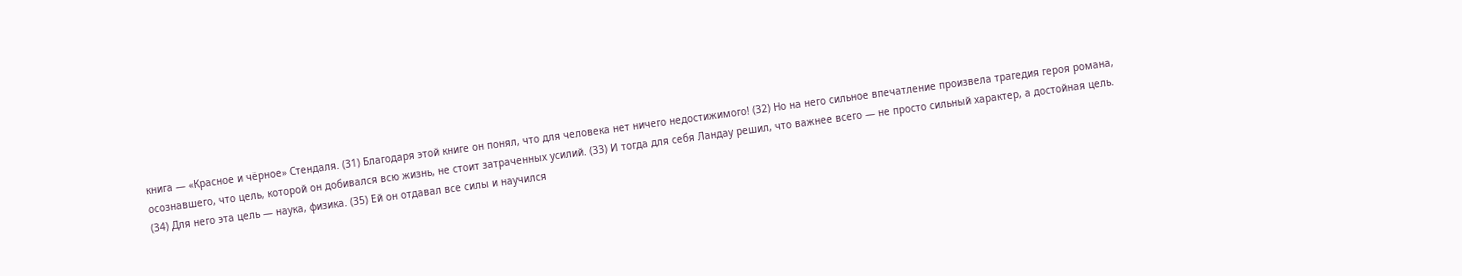книга — «Красное и чёрное» Стендаля. (31) Благодаря этой книге он понял, что для человека нет ничего недостижимого! (32) Но на него сильное впечатление произвела трагедия героя романа, осознавшего, что цель, которой он добивался всю жизнь, не стоит затраченных усилий. (33) И тогда для себя Ландау решил, что важнее всего — не просто сильный характер, а достойная цель. (34) Для него эта цель — наука, физика. (35) Ей он отдавал все силы и научился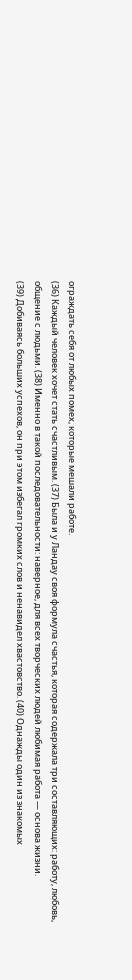ограждать себя от любых помех, которые мешали работе.
(36) Каждый человек хочет стать счастливым. (37) Была и у Ландау своя формула счастья, которая содержала три составляющих: работу, любовь, общение с людьми. (38) Именно в такой последовательности: наверное, для всех творческих людей любимая работа — основа жизни.
(39) Добиваясь больших успехов, он при этом избегал громких слов и ненавидел хвастовство. (40) Однажды один из знакомых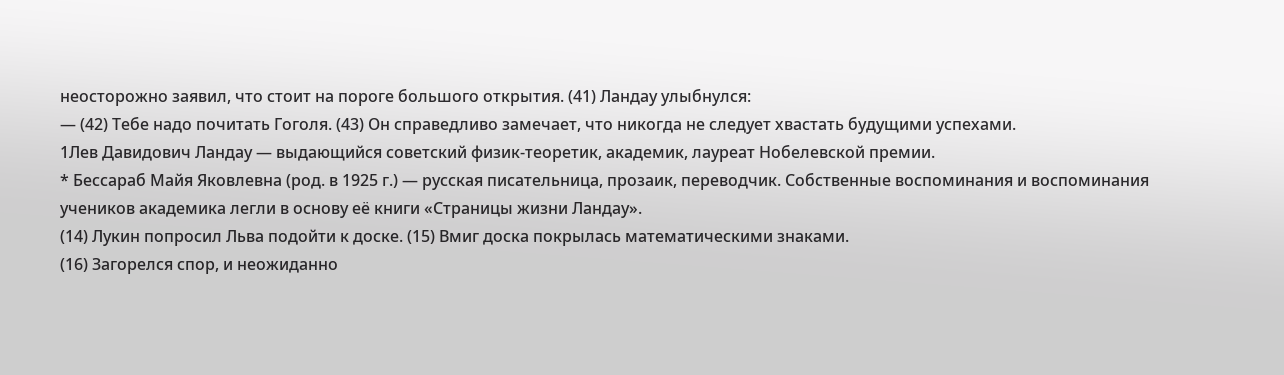неосторожно заявил, что стоит на пороге большого открытия. (41) Ландау улыбнулся:
— (42) Тебе надо почитать Гоголя. (43) Он справедливо замечает, что никогда не следует хвастать будущими успехами.
1Лев Давидович Ландау — выдающийся советский физик-теоретик, академик, лауреат Нобелевской премии.
* Бессараб Майя Яковлевна (род. в 1925 г.) — русская писательница, прозаик, переводчик. Собственные воспоминания и воспоминания учеников академика легли в основу её книги «Страницы жизни Ландау».
(14) Лукин попросил Льва подойти к доске. (15) Вмиг доска покрылась математическими знаками.
(16) Загорелся спор, и неожиданно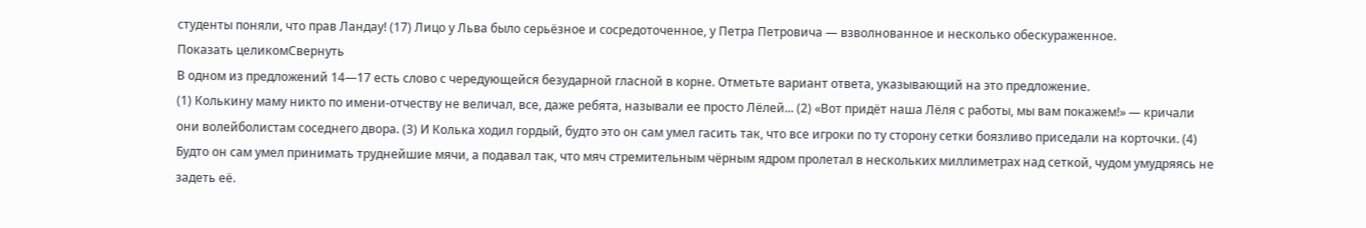студенты поняли, что прав Ландау! (17) Лицо у Льва было серьёзное и сосредоточенное, у Петра Петровича — взволнованное и несколько обескураженное.
Показать целикомСвернуть
В одном из предложений 14—17 есть слово с чередующейся безударной гласной в корне. Отметьте вариант ответа, указывающий на это предложение.
(1) Колькину маму никто по имени-отчеству не величал, все, даже ребята, называли ее просто Лёлей... (2) «Вот придёт наша Лёля с работы, мы вам покажем!» — кричали они волейболистам соседнего двора. (3) И Колька ходил гордый, будто это он сам умел гасить так, что все игроки по ту сторону сетки боязливо приседали на корточки. (4) Будто он сам умел принимать труднейшие мячи, а подавал так, что мяч стремительным чёрным ядром пролетал в нескольких миллиметрах над сеткой, чудом умудряясь не задеть её.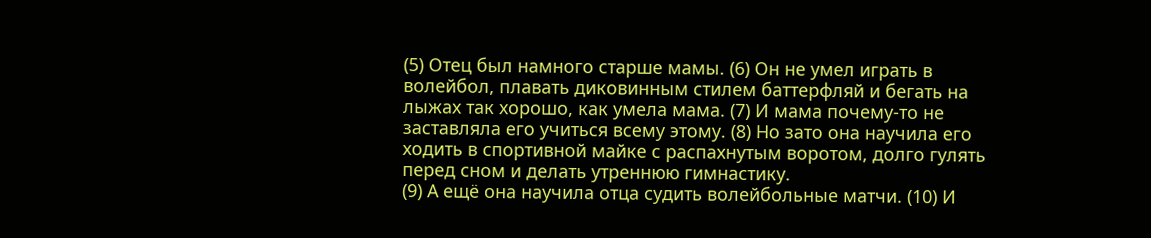(5) Отец был намного старше мамы. (6) Он не умел играть в волейбол, плавать диковинным стилем баттерфляй и бегать на лыжах так хорошо, как умела мама. (7) И мама почему-то не заставляла его учиться всему этому. (8) Но зато она научила его ходить в спортивной майке с распахнутым воротом, долго гулять перед сном и делать утреннюю гимнастику.
(9) А ещё она научила отца судить волейбольные матчи. (10) И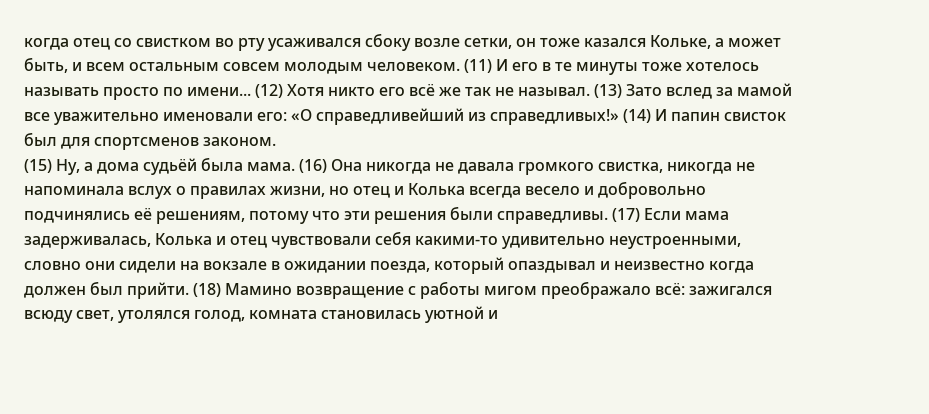когда отец со свистком во рту усаживался сбоку возле сетки, он тоже казался Кольке, а может быть, и всем остальным совсем молодым человеком. (11) И его в те минуты тоже хотелось называть просто по имени... (12) Хотя никто его всё же так не называл. (13) Зато вслед за мамой все уважительно именовали его: «О справедливейший из справедливых!» (14) И папин свисток был для спортсменов законом.
(15) Ну, а дома судьёй была мама. (16) Она никогда не давала громкого свистка, никогда не напоминала вслух о правилах жизни, но отец и Колька всегда весело и добровольно подчинялись её решениям, потому что эти решения были справедливы. (17) Если мама задерживалась, Колька и отец чувствовали себя какими-то удивительно неустроенными, словно они сидели на вокзале в ожидании поезда, который опаздывал и неизвестно когда должен был прийти. (18) Мамино возвращение с работы мигом преображало всё: зажигался всюду свет, утолялся голод, комната становилась уютной и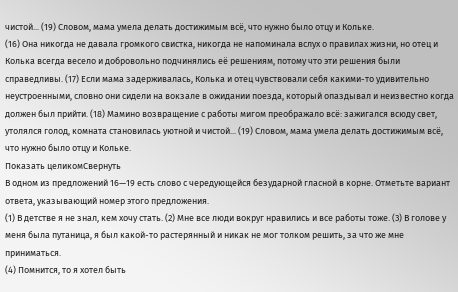чистой... (19) Словом, мама умела делать достижимым всё, что нужно было отцу и Кольке.
(16) Она никогда не давала громкого свистка, никогда не напоминала вслух о правилах жизни, но отец и Колька всегда весело и добровольно подчинялись её решениям, потому что эти решения были справедливы. (17) Если мама задерживалась, Колька и отец чувствовали себя какими-то удивительно неустроенными, словно они сидели на вокзале в ожидании поезда, который опаздывал и неизвестно когда должен был прийти. (18) Мамино возвращение с работы мигом преображало всё: зажигался всюду свет, утолялся голод, комната становилась уютной и чистой... (19) Словом, мама умела делать достижимым всё, что нужно было отцу и Кольке.
Показать целикомСвернуть
В одном из предложений 16—19 есть слово с чередующейся безударной гласной в корне. Отметьте вариант ответа, указывающий номер этого предложения.
(1) В детстве я не знал, кем хочу стать. (2) Мне все люди вокруг нравились и все работы тоже. (3) В голове у меня была путаница, я был какой-то растерянный и никак не мог толком решить, за что же мне приниматься.
(4) Помнится, то я хотел быть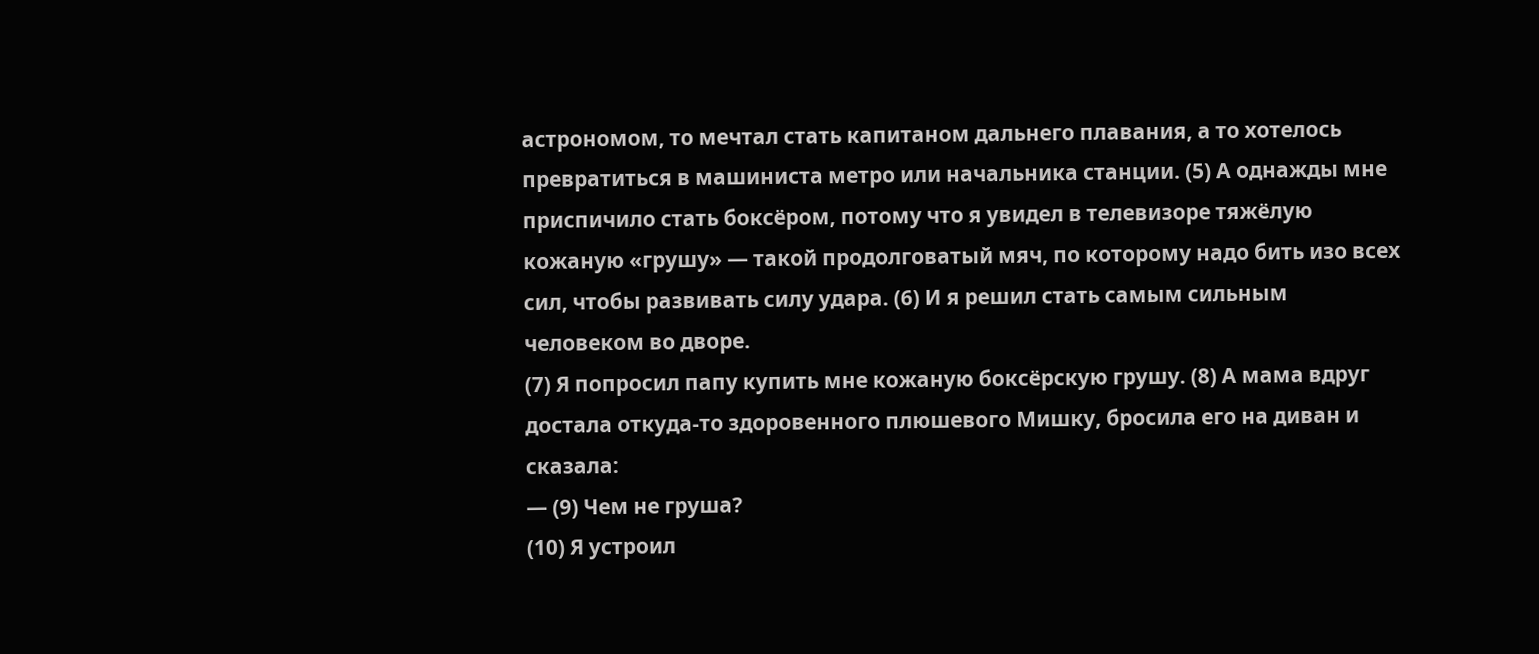астрономом, то мечтал стать капитаном дальнего плавания, а то хотелось превратиться в машиниста метро или начальника станции. (5) А однажды мне приспичило стать боксёром, потому что я увидел в телевизоре тяжёлую кожаную «грушу» — такой продолговатый мяч, по которому надо бить изо всех сил, чтобы развивать силу удара. (6) И я решил стать самым сильным человеком во дворе.
(7) Я попросил папу купить мне кожаную боксёрскую грушу. (8) А мама вдруг достала откуда-то здоровенного плюшевого Мишку, бросила его на диван и сказала:
— (9) Чем не груша?
(10) Я устроил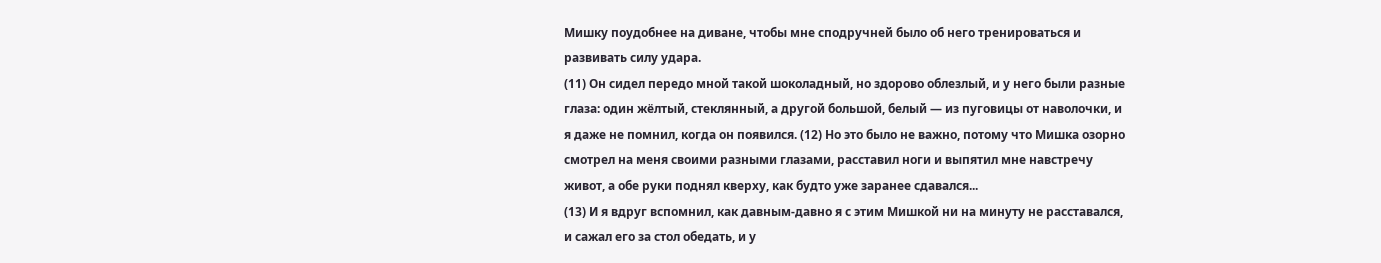Мишку поудобнее на диване, чтобы мне сподручней было об него тренироваться и развивать силу удара.
(11) Он сидел передо мной такой шоколадный, но здорово облезлый, и у него были разные глаза: один жёлтый, стеклянный, а другой большой, белый — из пуговицы от наволочки, и я даже не помнил, когда он появился. (12) Но это было не важно, потому что Мишка озорно смотрел на меня своими разными глазами, расставил ноги и выпятил мне навстречу живот, а обе руки поднял кверху, как будто уже заранее сдавался...
(13) И я вдруг вспомнил, как давным-давно я с этим Мишкой ни на минуту не расставался, и сажал его за стол обедать, и у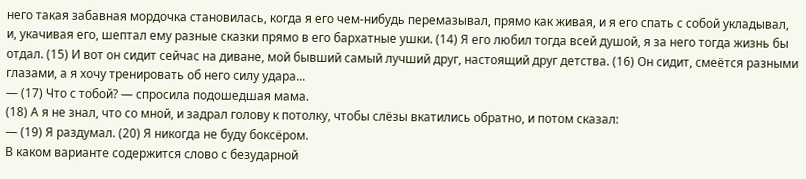него такая забавная мордочка становилась, когда я его чем-нибудь перемазывал, прямо как живая, и я его спать с собой укладывал, и, укачивая его, шептал ему разные сказки прямо в его бархатные ушки. (14) Я его любил тогда всей душой, я за него тогда жизнь бы отдал. (15) И вот он сидит сейчас на диване, мой бывший самый лучший друг, настоящий друг детства. (16) Он сидит, смеётся разными глазами, а я хочу тренировать об него силу удара...
— (17) Что с тобой? — спросила подошедшая мама.
(18) А я не знал, что со мной, и задрал голову к потолку, чтобы слёзы вкатились обратно, и потом сказал:
— (19) Я раздумал. (20) Я никогда не буду боксёром.
В каком варианте содержится слово с безударной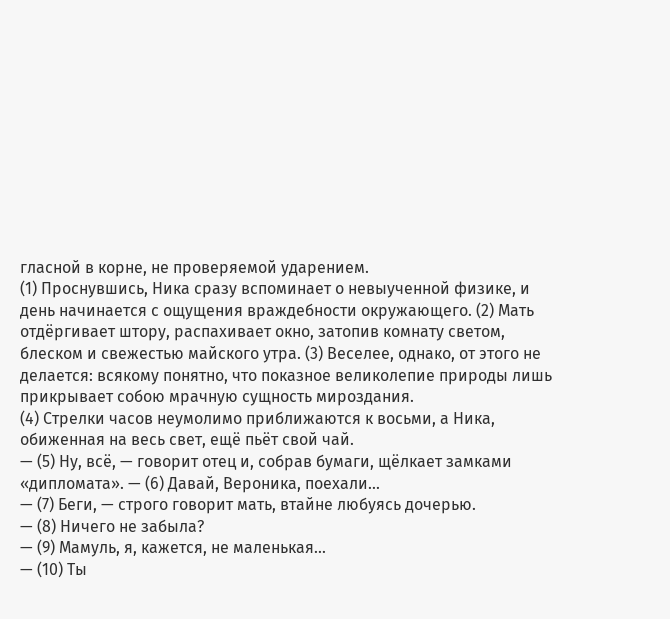гласной в корне, не проверяемой ударением.
(1) Проснувшись, Ника сразу вспоминает о невыученной физике, и день начинается с ощущения враждебности окружающего. (2) Мать отдёргивает штору, распахивает окно, затопив комнату светом, блеском и свежестью майского утра. (3) Веселее, однако, от этого не делается: всякому понятно, что показное великолепие природы лишь прикрывает собою мрачную сущность мироздания.
(4) Стрелки часов неумолимо приближаются к восьми, а Ника, обиженная на весь свет, ещё пьёт свой чай.
— (5) Ну, всё, — говорит отец и, собрав бумаги, щёлкает замками «дипломата». — (6) Давай, Вероника, поехали...
— (7) Беги, — строго говорит мать, втайне любуясь дочерью.
— (8) Ничего не забыла?
— (9) Мамуль, я, кажется, не маленькая...
— (10) Ты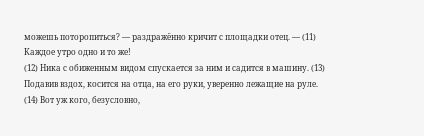можешь поторопиться? — раздражённо кричит с площадки отец. — (11) Каждое утро одно и то же!
(12) Ника с обиженным видом спускается за ним и садится в машину. (13) Подавив вздох, косится на отца, на его руки, уверенно лежащие на руле. (14) Вот уж кого, безусловно,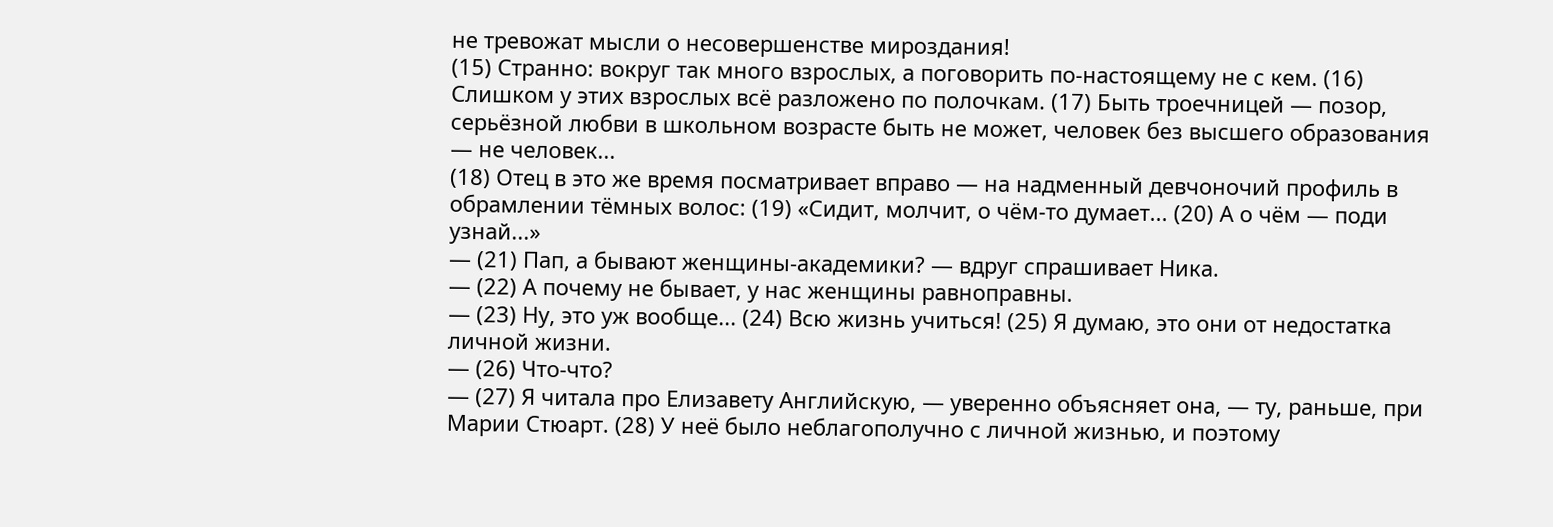не тревожат мысли о несовершенстве мироздания!
(15) Странно: вокруг так много взрослых, а поговорить по-настоящему не с кем. (16) Слишком у этих взрослых всё разложено по полочкам. (17) Быть троечницей — позор, серьёзной любви в школьном возрасте быть не может, человек без высшего образования — не человек...
(18) Отец в это же время посматривает вправо — на надменный девчоночий профиль в обрамлении тёмных волос: (19) «Сидит, молчит, о чём-то думает... (20) А о чём — поди узнай...»
— (21) Пап, а бывают женщины-академики? — вдруг спрашивает Ника.
— (22) А почему не бывает, у нас женщины равноправны.
— (23) Ну, это уж вообще... (24) Всю жизнь учиться! (25) Я думаю, это они от недостатка личной жизни.
— (26) Что-что?
— (27) Я читала про Елизавету Английскую, — уверенно объясняет она, — ту, раньше, при Марии Стюарт. (28) У неё было неблагополучно с личной жизнью, и поэтому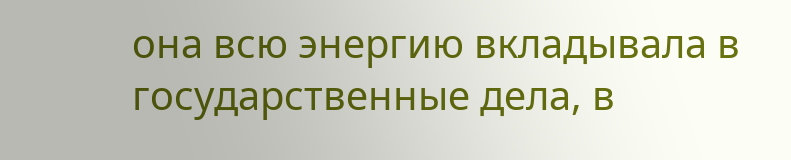она всю энергию вкладывала в государственные дела, в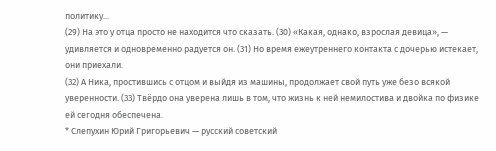политику...
(29) На это у отца просто не находится что сказать. (30) «Какая, однако, взрослая девица», — удивляется и одновременно радуется он. (31) Но время ежеутреннего контакта с дочерью истекает, они приехали.
(32) А Ника, простившись с отцом и выйдя из машины, продолжает свой путь уже безо всякой уверенности. (33) Твёрдо она уверена лишь в том, что жизнь к ней немилостива и двойка по физике ей сегодня обеспечена.
* Слепухин Юрий Григорьевич — русский советский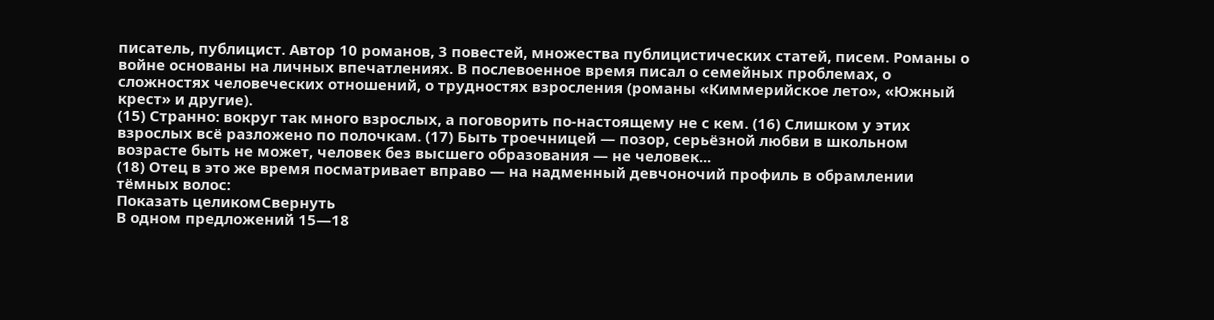писатель, публицист. Автор 10 романов, 3 повестей, множества публицистических статей, писем. Романы о войне основаны на личных впечатлениях. В послевоенное время писал о семейных проблемах, о сложностях человеческих отношений, о трудностях взросления (романы «Киммерийское лето», «Южный крест» и другие).
(15) Странно: вокруг так много взрослых, а поговорить по-настоящему не с кем. (16) Слишком у этих взрослых всё разложено по полочкам. (17) Быть троечницей — позор, серьёзной любви в школьном возрасте быть не может, человек без высшего образования — не человек...
(18) Отец в это же время посматривает вправо — на надменный девчоночий профиль в обрамлении тёмных волос:
Показать целикомСвернуть
В одном предложений 15—18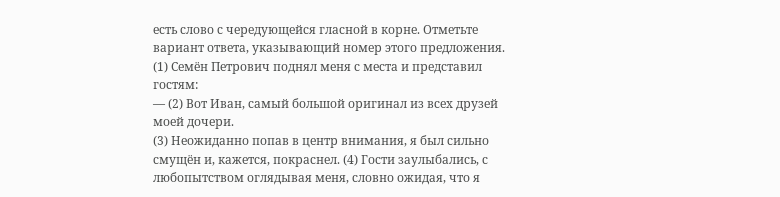есть слово с чередующейся гласной в корне. Отметьте вариант ответа, указывающий номер этого предложения.
(1) Семён Петрович поднял меня с места и представил гостям:
— (2) Вот Иван, самый большой оригинал из всех друзей моей дочери.
(3) Неожиданно попав в центр внимания, я был сильно смущён и, кажется, покраснел. (4) Гости заулыбались, с любопытством оглядывая меня, словно ожидая, что я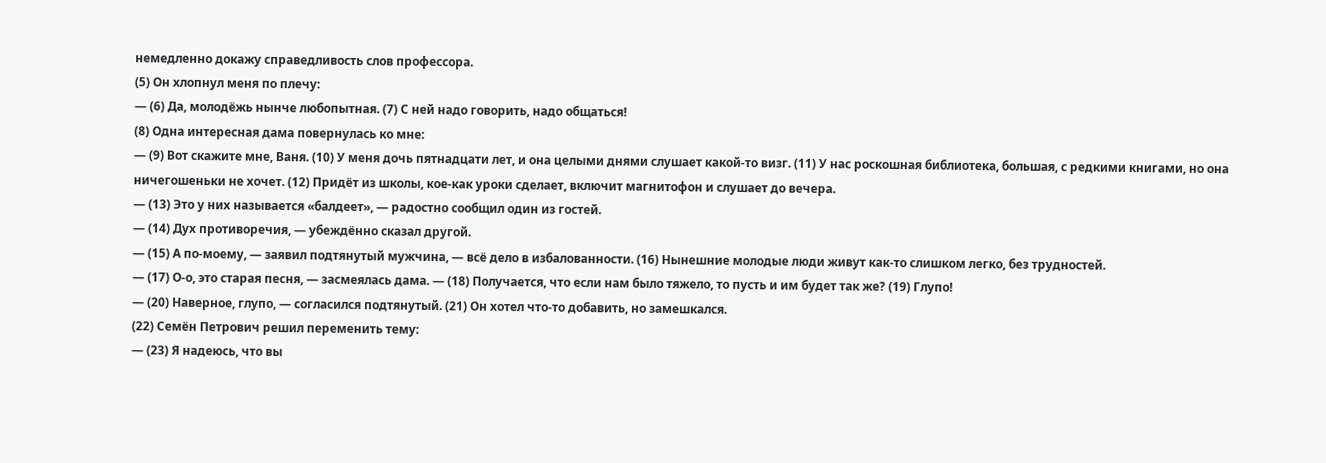немедленно докажу справедливость слов профессора.
(5) Он хлопнул меня по плечу:
— (6) Да, молодёжь нынче любопытная. (7) С ней надо говорить, надо общаться!
(8) Одна интересная дама повернулась ко мне:
— (9) Вот скажите мне, Ваня. (10) У меня дочь пятнадцати лет, и она целыми днями слушает какой-то визг. (11) У нас роскошная библиотека, большая, с редкими книгами, но она ничегошеньки не хочет. (12) Придёт из школы, кое-как уроки сделает, включит магнитофон и слушает до вечера.
— (13) Это у них называется «балдеет», — радостно сообщил один из гостей.
— (14) Дух противоречия, — убеждённо сказал другой.
— (15) А по-моему, — заявил подтянутый мужчина, — всё дело в избалованности. (16) Нынешние молодые люди живут как-то слишком легко, без трудностей.
— (17) О-о, это старая песня, — засмеялась дама. — (18) Получается, что если нам было тяжело, то пусть и им будет так же? (19) Глупо!
— (20) Наверное, глупо, — согласился подтянутый. (21) Он хотел что-то добавить, но замешкался.
(22) Семён Петрович решил переменить тему:
— (23) Я надеюсь, что вы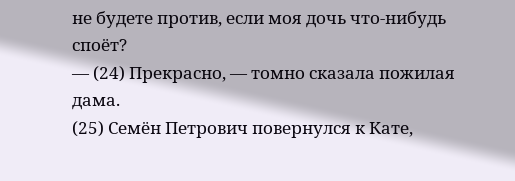не будете против, если моя дочь что-нибудь споёт?
— (24) Прекрасно, — томно сказала пожилая дама.
(25) Семён Петрович повернулся к Кате,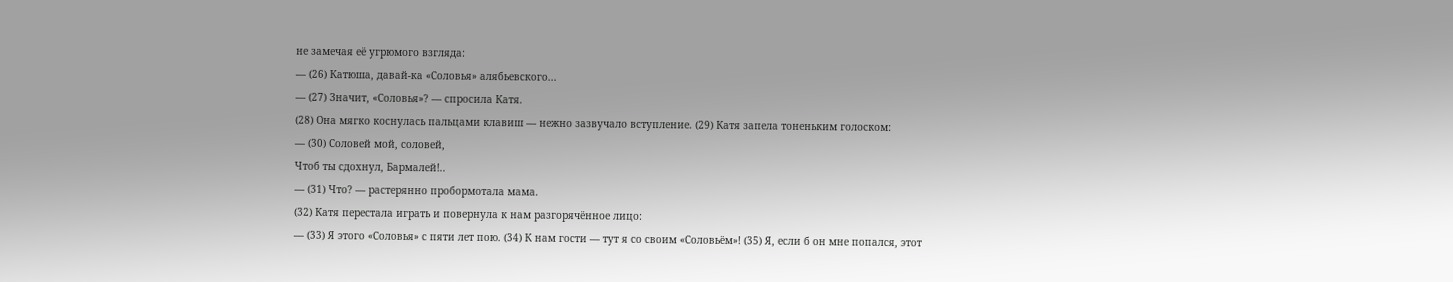не замечая её угрюмого взгляда:
— (26) Катюша, давай-ка «Соловья» алябьевского...
— (27) Значит, «Соловья»? — спросила Катя.
(28) Она мягко коснулась пальцами клавиш — нежно зазвучало вступление. (29) Катя запела тоненьким голоском:
— (30) Соловей мой, соловей,
Чтоб ты сдохнул, Бармалей!..
— (31) Что? — растерянно пробормотала мама.
(32) Катя перестала играть и повернула к нам разгорячённое лицо:
— (33) Я этого «Соловья» с пяти лет пою. (34) К нам гости — тут я со своим «Соловьём»! (35) Я, если б он мне попался, этот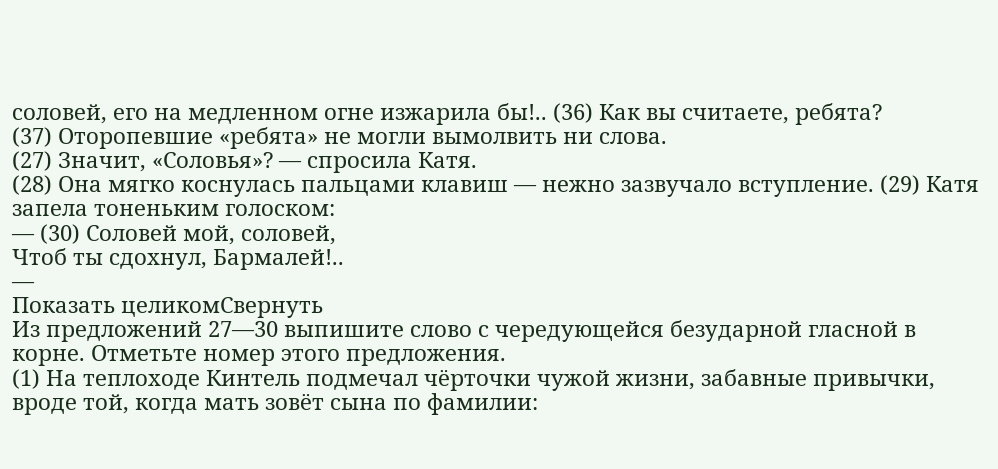соловей, его на медленном огне изжарила бы!.. (36) Как вы считаете, ребята?
(37) Оторопевшие «ребята» не могли вымолвить ни слова.
(27) Значит, «Соловья»? — спросила Катя.
(28) Она мягко коснулась пальцами клавиш — нежно зазвучало вступление. (29) Катя запела тоненьким голоском:
— (30) Соловей мой, соловей,
Чтоб ты сдохнул, Бармалей!..
—
Показать целикомСвернуть
Из предложений 27—30 выпишите слово с чередующейся безударной гласной в корне. Отметьте номер этого предложения.
(1) На теплоходе Кинтель подмечал чёрточки чужой жизни, забавные привычки, вроде той, когда мать зовёт сына по фамилии: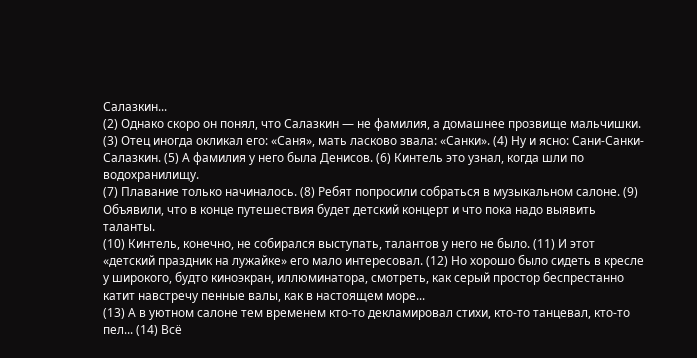Салазкин...
(2) Однако скоро он понял, что Салазкин — не фамилия, а домашнее прозвище мальчишки. (3) Отец иногда окликал его: «Саня», мать ласково звала: «Санки». (4) Ну и ясно: Сани-Санки-Салазкин. (5) А фамилия у него была Денисов. (6) Кинтель это узнал, когда шли по водохранилищу.
(7) Плавание только начиналось. (8) Ребят попросили собраться в музыкальном салоне. (9) Объявили, что в конце путешествия будет детский концерт и что пока надо выявить таланты.
(10) Кинтель, конечно, не собирался выступать, талантов у него не было. (11) И этот «детский праздник на лужайке» его мало интересовал. (12) Но хорошо было сидеть в кресле у широкого, будто киноэкран, иллюминатора, смотреть, как серый простор беспрестанно катит навстречу пенные валы, как в настоящем море...
(13) А в уютном салоне тем временем кто-то декламировал стихи, кто-то танцевал, кто-то пел... (14) Всё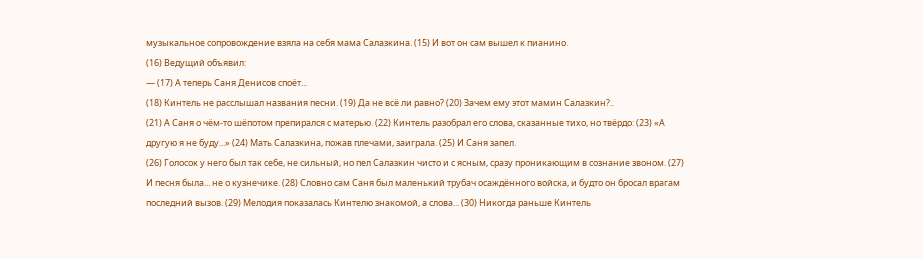музыкальное сопровождение взяла на себя мама Салазкина. (15) И вот он сам вышел к пианино.
(16) Ведущий объявил:
— (17) А теперь Саня Денисов споёт...
(18) Кинтель не расслышал названия песни. (19) Да не всё ли равно? (20) Зачем ему этот мамин Салазкин?..
(21) А Саня о чём-то шёпотом препирался с матерью. (22) Кинтель разобрал его слова, сказанные тихо, но твёрдо: (23) «А другую я не буду...» (24) Мать Салазкина, пожав плечами, заиграла. (25) И Саня запел.
(26) Голосок у него был так себе, не сильный, но пел Салазкин чисто и с ясным, сразу проникающим в сознание звоном. (27) И песня была... не о кузнечике. (28) Словно сам Саня был маленький трубач осаждённого войска, и будто он бросал врагам последний вызов. (29) Мелодия показалась Кинтелю знакомой, а слова... (30) Никогда раньше Кинтель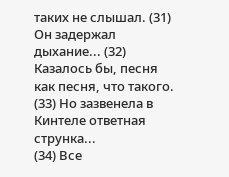таких не слышал. (31) Он задержал дыхание... (32) Казалось бы, песня как песня, что такого. (33) Но зазвенела в Кинтеле ответная струнка...
(34) Все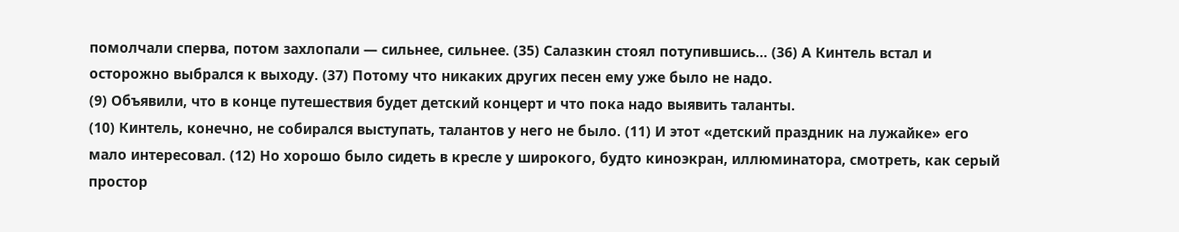помолчали сперва, потом захлопали — сильнее, сильнее. (35) Салазкин стоял потупившись... (36) А Кинтель встал и осторожно выбрался к выходу. (37) Потому что никаких других песен ему уже было не надо.
(9) Объявили, что в конце путешествия будет детский концерт и что пока надо выявить таланты.
(10) Кинтель, конечно, не собирался выступать, талантов у него не было. (11) И этот «детский праздник на лужайке» его мало интересовал. (12) Но хорошо было сидеть в кресле у широкого, будто киноэкран, иллюминатора, смотреть, как серый простор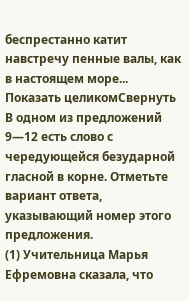беспрестанно катит навстречу пенные валы, как в настоящем море...
Показать целикомСвернуть
В одном из предложений 9—12 есть слово с чередующейся безударной гласной в корне. Отметьте вариант ответа, указывающий номер этого предложения.
(1) Учительница Марья Ефремовна сказала, что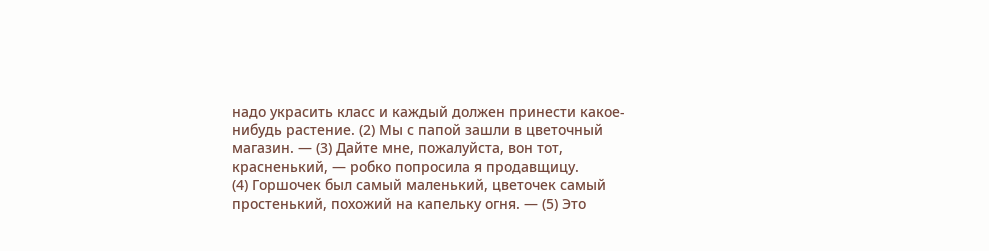надо украсить класс и каждый должен принести какое-нибудь растение. (2) Мы с папой зашли в цветочный магазин. — (3) Дайте мне, пожалуйста, вон тот, красненький, — робко попросила я продавщицу.
(4) Горшочек был самый маленький, цветочек самый простенький, похожий на капельку огня. — (5) Это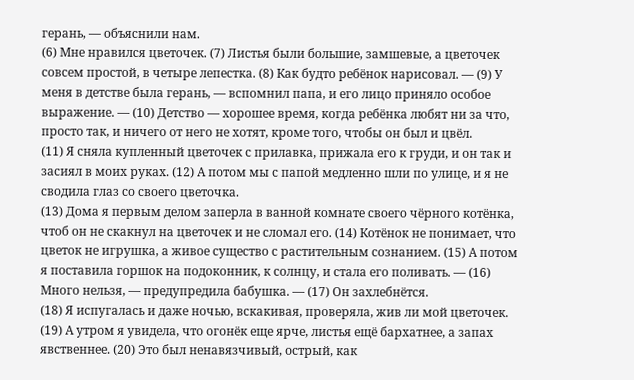герань, — объяснили нам.
(6) Мне нравился цветочек. (7) Листья были большие, замшевые, а цветочек совсем простой, в четыре лепестка. (8) Как будто ребёнок нарисовал. — (9) У меня в детстве была герань, — вспомнил папа, и его лицо приняло особое выражение. — (10) Детство — хорошее время, когда ребёнка любят ни за что, просто так, и ничего от него не хотят, кроме того, чтобы он был и цвёл.
(11) Я сняла купленный цветочек с прилавка, прижала его к груди, и он так и засиял в моих руках. (12) А потом мы с папой медленно шли по улице, и я не сводила глаз со своего цветочка.
(13) Дома я первым делом заперла в ванной комнате своего чёрного котёнка, чтоб он не скакнул на цветочек и не сломал его. (14) Котёнок не понимает, что цветок не игрушка, а живое существо с растительным сознанием. (15) А потом я поставила горшок на подоконник, к солнцу, и стала его поливать. — (16) Много нельзя, — предупредила бабушка. — (17) Он захлебнётся.
(18) Я испугалась и даже ночью, вскакивая, проверяла, жив ли мой цветочек. (19) А утром я увидела, что огонёк еще ярче, листья ещё бархатнее, а запах явственнее. (20) Это был ненавязчивый, острый, как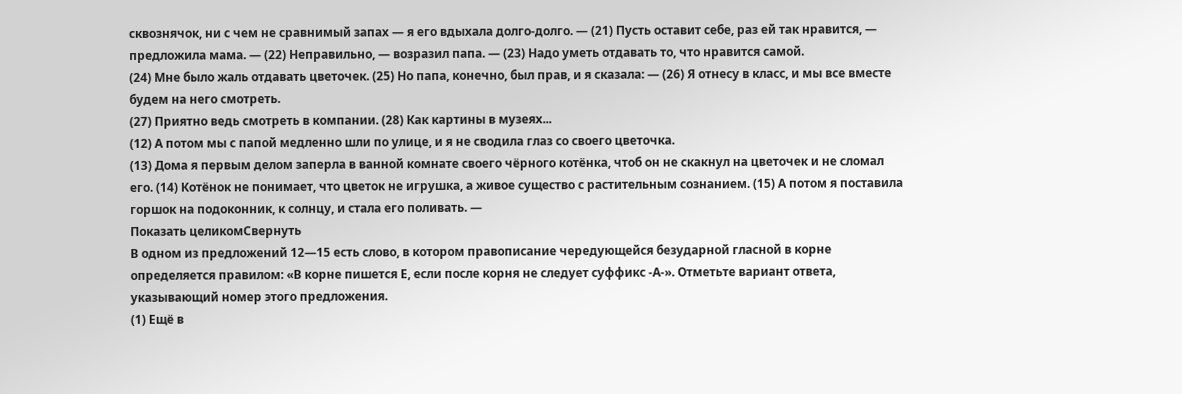сквознячок, ни с чем не сравнимый запах — я его вдыхала долго-долго. — (21) Пусть оставит себе, раз ей так нравится, — предложила мама. — (22) Неправильно, — возразил папа. — (23) Надо уметь отдавать то, что нравится самой.
(24) Мне было жаль отдавать цветочек. (25) Но папа, конечно, был прав, и я сказала: — (26) Я отнесу в класс, и мы все вместе будем на него смотреть.
(27) Приятно ведь смотреть в компании. (28) Как картины в музеях...
(12) А потом мы с папой медленно шли по улице, и я не сводила глаз со своего цветочка.
(13) Дома я первым делом заперла в ванной комнате своего чёрного котёнка, чтоб он не скакнул на цветочек и не сломал его. (14) Котёнок не понимает, что цветок не игрушка, а живое существо с растительным сознанием. (15) А потом я поставила горшок на подоконник, к солнцу, и стала его поливать. —
Показать целикомСвернуть
В одном из предложений 12—15 есть слово, в котором правописание чередующейся безударной гласной в корне определяется правилом: «В корне пишется Е, если после корня не следует суффикс -А-». Отметьте вариант ответа, указывающий номер этого предложения.
(1) Ещё в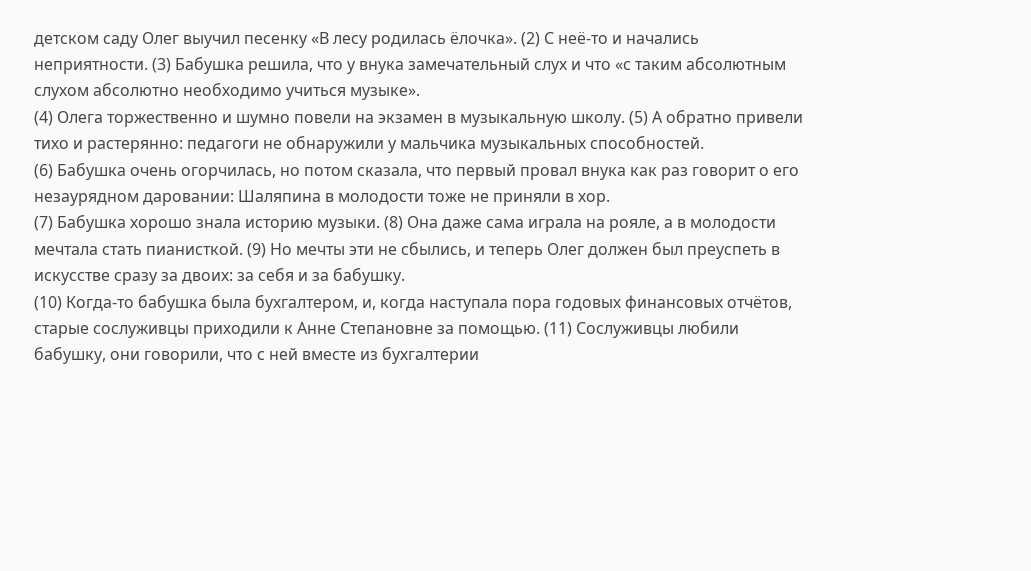детском саду Олег выучил песенку «В лесу родилась ёлочка». (2) С неё-то и начались неприятности. (3) Бабушка решила, что у внука замечательный слух и что «с таким абсолютным слухом абсолютно необходимо учиться музыке».
(4) Олега торжественно и шумно повели на экзамен в музыкальную школу. (5) А обратно привели тихо и растерянно: педагоги не обнаружили у мальчика музыкальных способностей.
(6) Бабушка очень огорчилась, но потом сказала, что первый провал внука как раз говорит о его незаурядном даровании: Шаляпина в молодости тоже не приняли в хор.
(7) Бабушка хорошо знала историю музыки. (8) Она даже сама играла на рояле, а в молодости мечтала стать пианисткой. (9) Но мечты эти не сбылись, и теперь Олег должен был преуспеть в искусстве сразу за двоих: за себя и за бабушку.
(10) Когда-то бабушка была бухгалтером, и, когда наступала пора годовых финансовых отчётов, старые сослуживцы приходили к Анне Степановне за помощью. (11) Сослуживцы любили бабушку, они говорили, что с ней вместе из бухгалтерии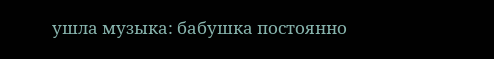ушла музыка: бабушка постоянно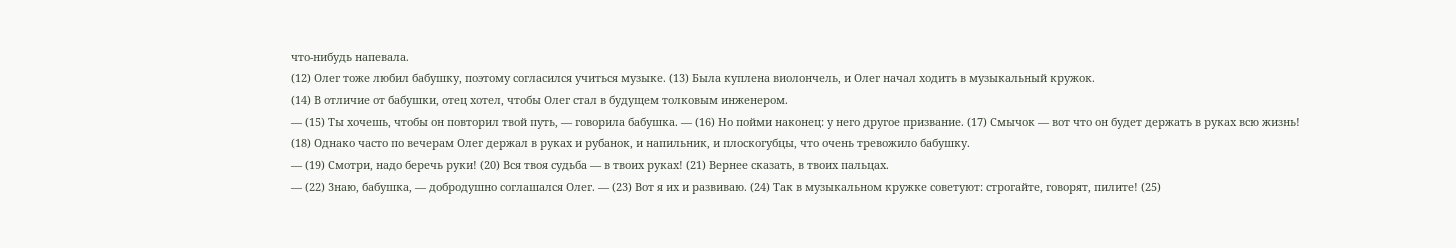что-нибудь напевала.
(12) Олег тоже любил бабушку, поэтому согласился учиться музыке. (13) Была куплена виолончель, и Олег начал ходить в музыкальный кружок.
(14) В отличие от бабушки, отец хотел, чтобы Олег стал в будущем толковым инженером.
— (15) Ты хочешь, чтобы он повторил твой путь, — говорила бабушка. — (16) Но пойми наконец: у него другое призвание. (17) Смычок — вот что он будет держать в руках всю жизнь!
(18) Однако часто по вечерам Олег держал в руках и рубанок, и напильник, и плоскогубцы, что очень тревожило бабушку.
— (19) Смотри, надо беречь руки! (20) Вся твоя судьба — в твоих руках! (21) Вернее сказать, в твоих пальцах.
— (22) 3наю, бабушка, — добродушно соглашался Олег. — (23) Вот я их и развиваю. (24) Так в музыкальном кружке советуют: строгайте, говорят, пилите! (25)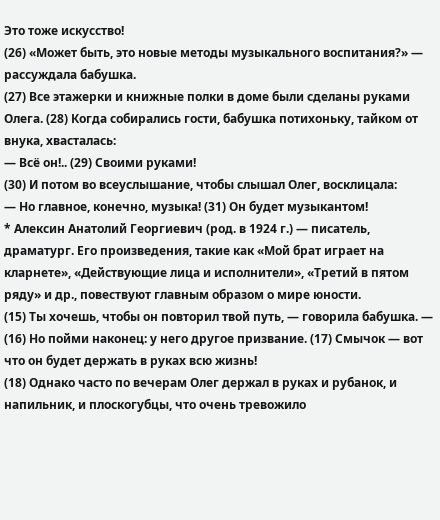Это тоже искусство!
(26) «Может быть, это новые методы музыкального воспитания?» — рассуждала бабушка.
(27) Все этажерки и книжные полки в доме были сделаны руками Олега. (28) Когда собирались гости, бабушка потихоньку, тайком от внука, хвасталась:
— Всё он!.. (29) Своими руками!
(30) И потом во всеуслышание, чтобы слышал Олег, восклицала:
— Но главное, конечно, музыка! (31) Он будет музыкантом!
* Алексин Анатолий Георгиевич (род. в 1924 г.) — писатель, драматург. Его произведения, такие как «Мой брат играет на кларнете», «Действующие лица и исполнители», «Третий в пятом ряду» и др., повествуют главным образом о мире юности.
(15) Ты хочешь, чтобы он повторил твой путь, — говорила бабушка. — (16) Но пойми наконец: у него другое призвание. (17) Смычок — вот что он будет держать в руках всю жизнь!
(18) Однако часто по вечерам Олег держал в руках и рубанок, и напильник, и плоскогубцы, что очень тревожило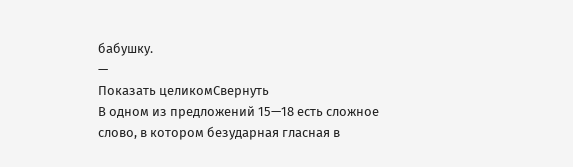бабушку.
—
Показать целикомСвернуть
В одном из предложений 15—18 есть сложное слово, в котором безударная гласная в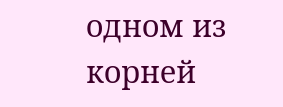одном из корней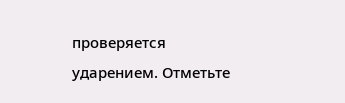проверяется ударением. Отметьте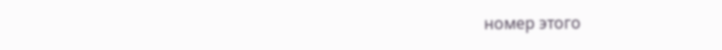номер этого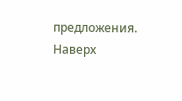предложения.
Наверх